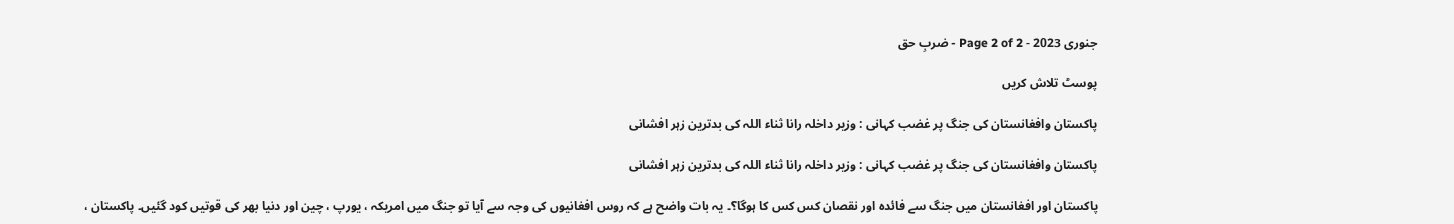جنوری 2023 - Page 2 of 2 - ضربِ حق

پوسٹ تلاش کریں

پاکستان وافغانستان کی جنگ پر غضب کہانی : وزیر داخلہ رانا ثناء اللہ کی بدترین زہر افشانی

پاکستان وافغانستان کی جنگ پر غضب کہانی : وزیر داخلہ رانا ثناء اللہ کی بدترین زہر افشانی

پاکستان اور افغانستان میں جنگ سے فائدہ اور نقصان کس کس کا ہوگا؟۔ یہ بات واضح ہے کہ روس افغانیوں کی وجہ سے آیا تو جنگ میں امریکہ ، یورپ ، چین اور دنیا بھر کی قوتیں کود گئیں۔ پاکستان ،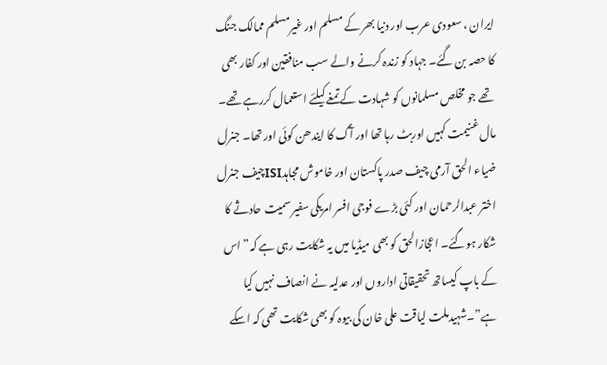ایران ، سعودی عرب اور دنیا بھر کے مسلم اور غیرمسلم ممالک جنگ کا حصہ بن گئے۔ جہاد کو زندہ کرنے والے سب منافقین اور کفار بھی تھے جو مخلص مسلمانوں کو شہادت کے تمغے کیلئے استعمال کررہے تھے۔ مال غنیمت کہیں اوربٹ رہا تھا اور آگ کا ایندھن کوئی اور تھا۔ جنرل ضیاء الحق آرمی چیف صدر پاکستان اور خاموش مجاہدISIچیف جنرل اختر عبدالرحمان اور کئی بڑے فوجی افسر امریکی سفیر سمیت حادثے کا شکار ہوگئے۔ اعجازالحق کو بھی میڈیا میں یہ شکایت رہی ہے کہ” اس کے باپ کیساتھ تحقیقاتی اداروں اور عدلیہ نے انصاف نہیں کیا ہے”۔شہیدملت لیاقت علی خان کی بیوہ کو بھی شکایت تھی کہ اسکے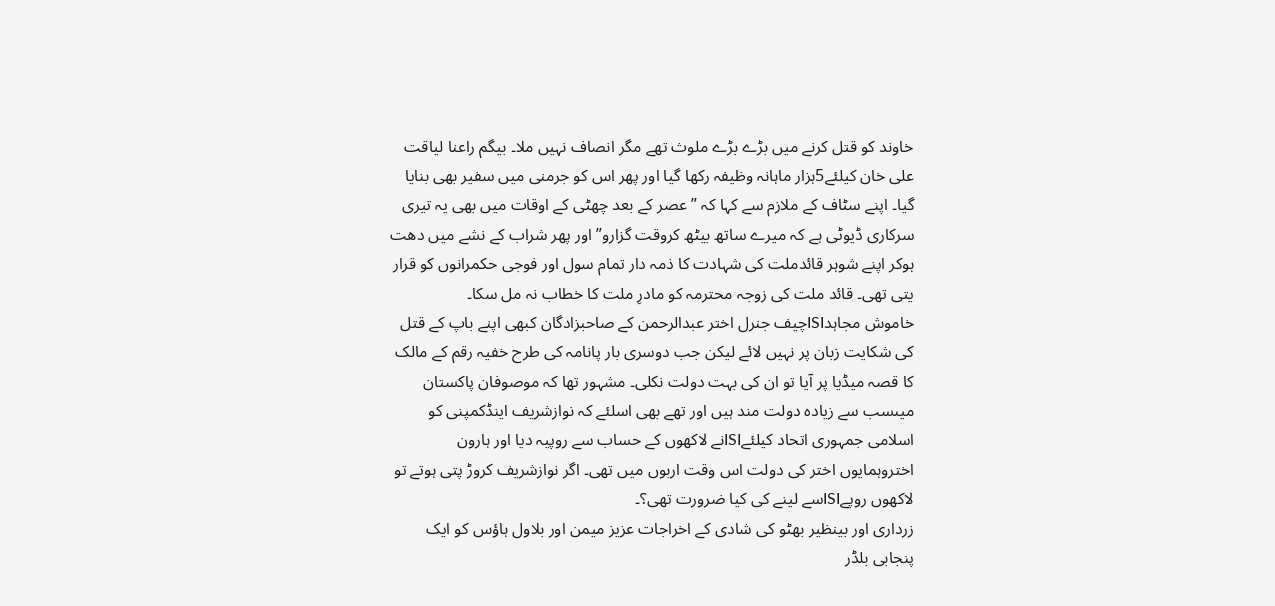خاوند کو قتل کرنے میں بڑے بڑے ملوث تھے مگر انصاف نہیں ملا۔ بیگم راعنا لیاقت علی خان کیلئے5ہزار ماہانہ وظیفہ رکھا گیا اور پھر اس کو جرمنی میں سفیر بھی بنایا گیا۔ اپنے سٹاف کے ملازم سے کہا کہ ” عصر کے بعد چھٹی کے اوقات میں بھی یہ تیری سرکاری ڈیوٹی ہے کہ میرے ساتھ بیٹھ کروقت گزارو” اور پھر شراب کے نشے میں دھت ہوکر اپنے شوہر قائدملت کی شہادت کا ذمہ دار تمام سول اور فوجی حکمرانوں کو قرار یتی تھی۔ قائد ملت کی زوجہ محترمہ کو مادرِ ملت کا خطاب نہ مل سکا۔
خاموش مجاہدISIچیف جنرل اختر عبدالرحمن کے صاحبزادگان کبھی اپنے باپ کے قتل کی شکایت زبان پر نہیں لائے لیکن جب دوسری بار پانامہ کی طرح خفیہ رقم کے مالک کا قصہ میڈیا پر آیا تو ان کی بہت دولت نکلی۔ مشہور تھا کہ موصوفان پاکستان میںسب سے زیادہ دولت مند ہیں اور تھے بھی اسلئے کہ نوازشریف اینڈکمپنی کو اسلامی جمہوری اتحاد کیلئےISIنے لاکھوں کے حساب سے روپیہ دیا اور ہارون اختروہمایوں اختر کی دولت اس وقت اربوں میں تھی۔ اگر نوازشریف کروڑ پتی ہوتے تو لاکھوں روپےISIسے لینے کی کیا ضرورت تھی؟۔
زرداری اور بینظیر بھٹو کی شادی کے اخراجات عزیز میمن اور بلاول ہاؤس کو ایک پنجابی بلڈر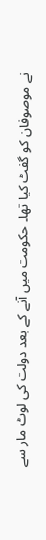نے موصوفان کو گفٹ کیا تھا۔ حکومت میں آنے کے بعد دولت کی لوٹ مار سے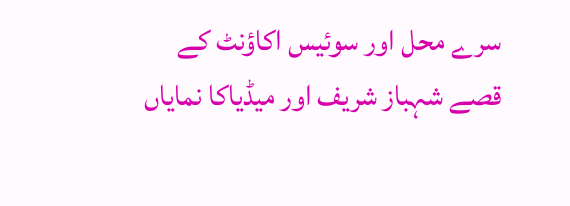سرے محل اور سوئیس اکاؤنٹ کے قصے شہباز شریف اور میڈیاکا نمایاں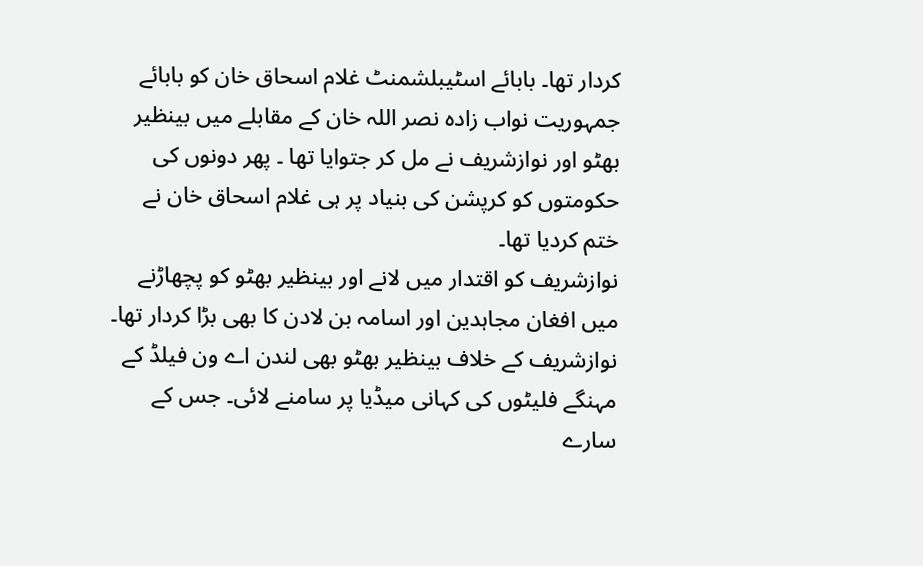کردار تھا۔ بابائے اسٹیبلشمنٹ غلام اسحاق خان کو بابائے جمہوریت نواب زادہ نصر اللہ خان کے مقابلے میں بینظیر بھٹو اور نوازشریف نے مل کر جتوایا تھا ۔ پھر دونوں کی حکومتوں کو کرپشن کی بنیاد پر ہی غلام اسحاق خان نے ختم کردیا تھا۔
نوازشریف کو اقتدار میں لانے اور بینظیر بھٹو کو پچھاڑنے میں افغان مجاہدین اور اسامہ بن لادن کا بھی بڑا کردار تھا۔ نوازشریف کے خلاف بینظیر بھٹو بھی لندن اے ون فیلڈ کے مہنگے فلیٹوں کی کہانی میڈیا پر سامنے لائی۔ جس کے سارے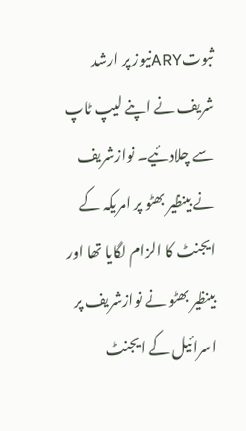ثبوتARYنیوز پر ارشد شریف نے اپنے لیپ ٹاپ سے چلادئیے۔ نوازشریف نے بینظیر بھٹو پر امریکہ کے ایجنٹ کا الزام لگایا تھا اور بینظیر بھٹو نے نوازشریف پر اسرائیل کے ایجنٹ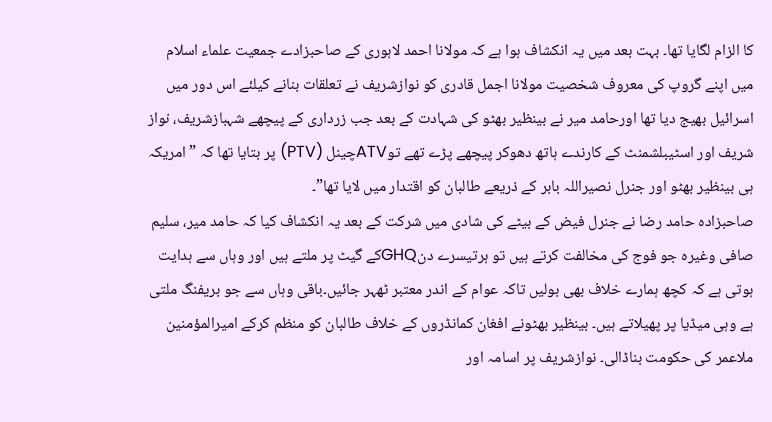کا الزام لگایا تھا۔ بہت بعد میں یہ انکشاف ہوا ہے کہ مولانا احمد لاہوری کے صاحبزادے جمعیت علماء اسلام میں اپنے گروپ کی معروف شخصیت مولانا اجمل قادری کو نوازشریف نے تعلقات بنانے کیلئے اس دور میں اسرائیل بھیج دیا تھا اورحامد میر نے بینظیر بھٹو کی شہادت کے بعد جب زرداری کے پیچھے شہبازشریف، نواز شریف اور اسٹیبلشمنٹ کے کارندے ہاتھ دھوکر پیچھے پڑے تھے توATVچینل (PTV) پر بتایا تھا کہ ” امریکہ ہی بینظیر بھٹو اور جنرل نصیراللہ بابر کے ذریعے طالبان کو اقتدار میں لایا تھا”۔
صاحبزادہ حامد رضا نے جنرل فیض کے بیٹے کی شادی میں شرکت کے بعد یہ انکشاف کیا کہ حامد میر، سلیم صافی وغیرہ جو فوج کی مخالفت کرتے ہیں تو ہرتیسرے دنGHQکے گیٹ پر ملتے ہیں اور وہاں سے ہدایت ہوتی ہے کہ کچھ ہمارے خلاف بھی بولیں تاکہ عوام کے اندر معتبر ٹھہر جائیں۔باقی وہاں سے جو بریفنگ ملتی ہے وہی میڈیا پر پھیلاتے ہیں۔ بینظیر بھٹونے افغان کمانڈروں کے خلاف طالبان کو منظم کرکے امیرالمؤمنین ملاعمر کی حکومت بناڈالی۔ نوازشریف پر اسامہ اور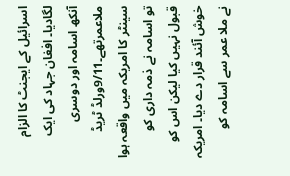اسرائیل کے ایجنٹ کا الزام لگادیا۔ افغان جہاد کی ایک آنکھ اسامہ اور دوسری ملاعمرتھے۔9/11ورلڈ ٹریڈ سینٹر کا امریکہ میں واقعہ ہوا تو اسامہ نے ذمہ داری کو قبول نہیں کیا لیکن اس کو خوش آئند قرار دے دیا۔ امریکہ نے ملا عمر سے اسامہ کو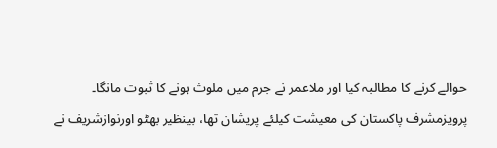حوالے کرنے کا مطالبہ کیا اور ملاعمر نے جرم میں ملوث ہونے کا ثبوت مانگا۔
پرویزمشرف پاکستان کی معیشت کیلئے پریشان تھا، بینظیر بھٹو اورنوازشریف نے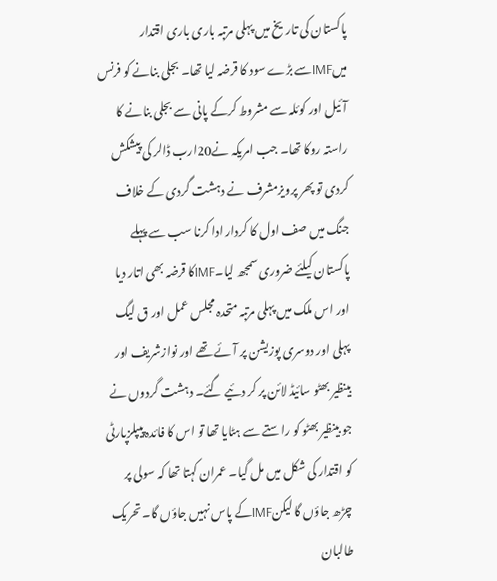پاکستان کی تاریخ میں پہلی مرتبہ باری باری اقتدار میںIMFسے بڑے سود کا قرضہ لیا تھا۔ بجلی بنانے کو فرنس آئیل اور کوئلہ سے مشروط کرکے پانی سے بجلی بنانے کا راستہ روکا تھا۔ جب امریکہ نے20ارب ڈالر کی پیشکش کردی تو پھر پرویزمشرف نے دہشت گردی کے خلاف جنگ میں صف اول کا کردار ادا کرنا سب سے پہلے پاکستان کیلئے ضروری سمجھ لیا۔IMFکا قرضہ بھی اتار دیا اور اس ملک میں پہلی مرتبہ متحدہ مجلس عمل اور ق لیگ پہلی اور دوسری پوزیشن پر آئے تھے اور نوازشریف اور بینظیر بھٹو سائیڈ لائن پر کر دئیے گئے۔ دہشت گردوں نے جو بینظیر بھٹو کو راستے سے ہٹایا تھا تو اس کا فائدہ پیپلزپارٹی کو اقتدار کی شکل میں مل گیا۔ عمران کہتا تھا کہ سولی پر چڑھ جاؤں گا لیکنIMFکے پاس نہیں جاؤں گا۔ تحریک طالبان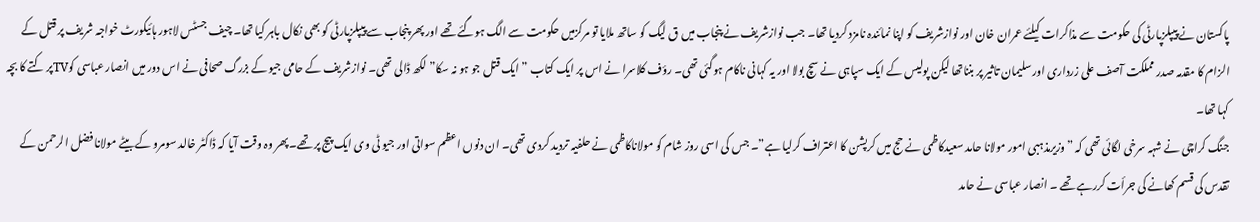پاکستان نے پیپلزپارٹی کی حکومت سے مذاکرات کیلئے عمران خان اور نوازشریف کو اپنا نمائندہ نامزد کردیا تھا۔ جب نوازشریف نے پنجاب میں ق لیگ کو ساتھ ملایا تو مرکزمیں حکومت سے الگ ہوگئے تھے اور پھر پنجاب سے پیپلزپارٹی کو بھی نکال باہر کیا تھا۔ چیف جسٹس لاہور ہائیکورٹ خواجہ شریف پر قتل کے الزام کا مقدمہ صدر مملکت آصف علی زرداری اور سلیمان تاثیر پر بنناتھا لیکن پولیس کے ایک سپاہی نے سچ بولا اور یہ کہانی ناکام ہوگئی تھی۔ رؤف کلاسرا نے اس پر ایک کتاب ” ایک قتل جو ہو نہ سکا” لکھ ڈالی تھی۔ نوازشریف کے حامی جیو کے بزرگ صحافی نے اس دور میں انصار عباسی کوTVپر کتے کا بچہ کہا تھا۔
جنگ کراچی نے شہہ سرخی لگائی تھی کہ ”وزیرمذہبی امور مولانا حامد سعیدکاظمی نے حج میں کرپشن کا اعتراف کرلیا ہے”۔ جس کی اسی روز شام کو مولاناکاظمی نے حلفیہ تردید کردی تھی۔ ان دنوں اعظم سواتی اور جیو ٹی وی ایک پیج پر تھے۔پھر وہ وقت آیا کہ ڈاکٹر خالد سومرو کے بیٹے مولانا فضل الرحمن کے تقدس کی قسم کھانے کی جرأت کررہے تھے ۔ انصار عباسی نے حامد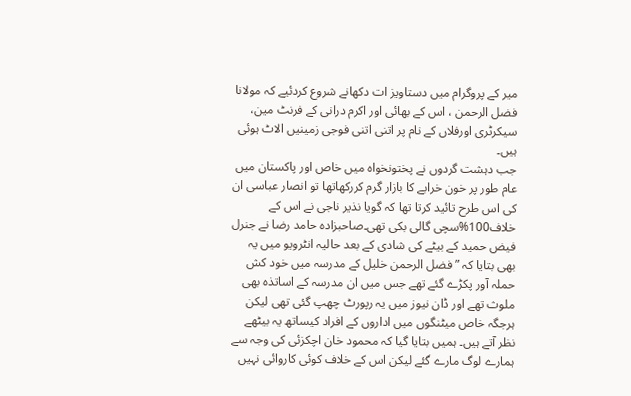میر کے پروگرام میں دستاویز ات دکھانے شروع کردئیے کہ مولانا فضل الرحمن ، اس کے بھائی اور اکرم درانی کے فرنٹ مین، سیکرٹری اورفلاں کے نام پر اتنی اتنی فوجی زمینیں الاٹ ہوئی ہیں۔
جب دہشت گردوں نے پختونخواہ میں خاص اور پاکستان میں عام طور پر خون خرابے کا بازار گرم کررکھاتھا تو انصار عباسی ان کی اس طرح تائید کرتا تھا کہ گویا نذیر ناجی نے اس کے خلاف100%سچی گالی بکی تھی۔صاحبزادہ حامد رضا نے جنرل فیض حمید کے بیٹے کی شادی کے بعد حالیہ انٹرویو میں یہ بھی بتایا کہ ” فضل الرحمن خلیل کے مدرسہ میں خود کش حملہ آور پکڑے گئے تھے جس میں ان مدرسہ کے اساتذہ بھی ملوث تھے اور ڈان نیوز میں یہ رپورٹ چھپ گئی تھی لیکن ہرجگہ خاص میٹنگوں میں اداروں کے افراد کیساتھ یہ بیٹھے نظر آتے ہیں۔ ہمیں بتایا گیا کہ محمود خان اچکزئی کی وجہ سے ہمارے لوگ مارے گئے لیکن اس کے خلاف کوئی کاروائی نہیں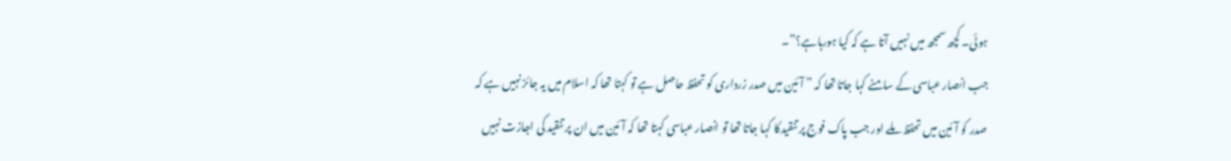ہوئی۔ کچھ سمجھ میں نہیں آتا ہے کہ کیا ہورہاہے؟”۔
جب انصار عباسی کے سامنے کہا جاتا تھا کہ ” آئین میں صدر زرداری کو تحفظ حاصل ہے تو کہتا تھا کہ اسلام میں یہ جائز نہیں ہے کہ صدر کو آئین میں تحفظ ملے اور جب پاک فوج پر تنقیدکا کہا جاتا تھا تو انصار عباسی کہتا تھا کہ آئین میں ان پر تنقید کی اجازت نہیں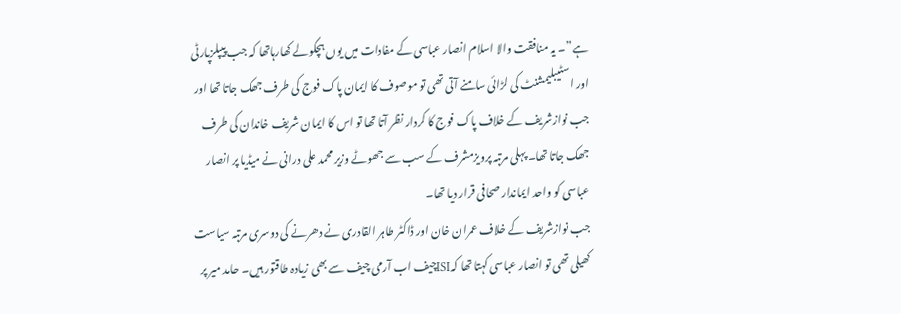ہے”۔ یہ منافقت والا اسلام انصار عباسی کے مفادات میں یوں ہچکولے کھارہاتھا کہ جب پیپلزپارٹی اور اسٹیبلیمشنٹ کی لڑائی سامنے آتی تھی تو موصوف کا ایمان پاک فوج کی طرف جھک جاتا تھا اور جب نوازشریف کے خلاف پاک فوج کا کردار نظر آتا تھا تو اس کا ایمان شریف خاندان کی طرف جھک جاتا تھا۔ پہلی مرتبہ پرویزمشرف کے سب سے جھوٹے وزیر محمد علی درانی نے میڈیا پر انصار عباسی کو واحد ایماندار صحافی قرار دیا تھا۔
جب نوازشریف کے خلاف عمران خان اور ڈاکٹر طاہر القادری نے دھرنے کی دوسری مرتبہ سیاست کھیلی تھی تو انصار عباسی کہتا تھا کہISIچیف اب آرمی چیف سے بھی زیادہ طاقتور ہیں۔ حامد میر پر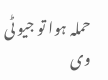حملہ ہوا تو جیو ٹی وی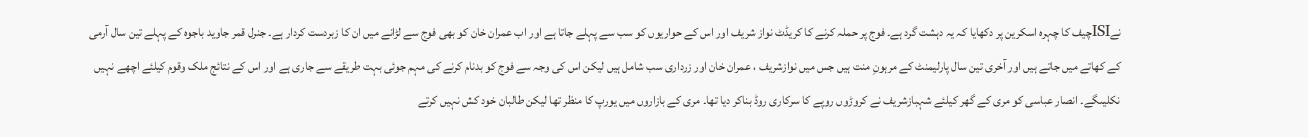نےISIچیف کا چہرہ اسکرین پر دکھایا کہ یہ دہشت گرد ہے۔ فوج پر حملہ کرنے کا کریڈٹ نواز شریف اور اس کے حواریوں کو سب سے پہلے جاتا ہے اور اب عمران خان کو بھی فوج سے لڑانے میں ان کا زبردست کردار ہے۔ جنرل قمر جاوید باجوہ کے پہلے تین سال آرمی کے کھاتے میں جاتے ہیں اور آخری تین سال پارلیمنٹ کے مرہونِ منت ہیں جس میں نوازشریف ، عمران خان اور زرداری سب شامل ہیں لیکن اس کی وجہ سے فوج کو بدنام کرنے کی مہم جوئی بہت طریقے سے جاری ہے اور اس کے نتائج ملک وقوم کیلئے اچھے نہیں نکلیںگے۔ انصار عباسی کو مری کے گھر کیلئے شہبازشریف نے کروڑوں روپے کا سرکاری روڈ بناکر دیا تھا۔ مری کے بازاروں میں یورپ کا منظر تھا لیکن طالبان خود کش نہیں کرتے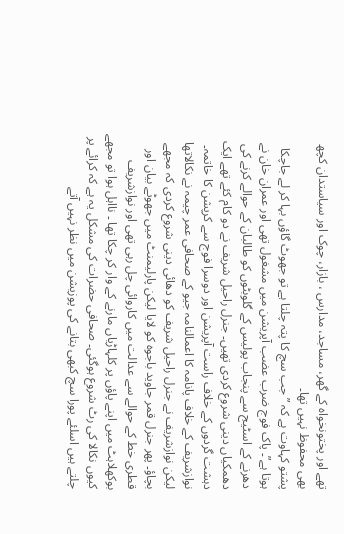تھے اور پختونخواہ کے گھر، مساجد، مدارس ، بازار، چوک اور سیاستدان کچھ بھی محفوظ نہیں تھا۔
پشتو کہاوت ہے کہ ”جب سچ کا پتہ چلتا ہے تو جھوٹ گاؤں بہا کر لے جاچکا ہوتا ہے”۔ پاک فوج ضرب عضب آپریشن میں مشغول تھی اور عمران خان نے دھرنے کے اسٹیج سے پنجاب پولیس کے گلوبٹوں کو طالبان کے حوالے کرنے کی دھمکیاں دینی شروع کردی تھیں۔ جنرل راحیل شریف نے دو کام کئے تھے ایک دہشت گردوں کے خلاف راست آپریشن اور دوسرا فوج سے کرپشن کا خاتمہ۔ نوازشریف کے خلاف پانامہ کا اعمالنامہ جیو کے صحافی عمر چیمہ نے نکالاتھا لیکن نوازشریف نے جنرل راحیل شریف کو دھائی دینی شروع کردی کہ مجھے بچاؤ۔ پھر جنرل قمر جاوید باجوہ کو لایا لیکن پارلیمنٹ میں جھوٹے بیان اور قطری خط کے حوالے سے عدالت میں کاروائی چل رہی تھی اور نوازشریف بوکھلاہٹ میں اپنے پاؤں پر کلہاڑیاں مارنے کے وار کر چکا تھا ۔ نااہل ہوا تو مجھے کیوں نکالا کی رٹ شروع ہوگئی۔ صحافی حضرات کی مشکل یہ ہے کہ کرائے پر چلتے ہیں اسلئے پورا سچ کبھی بتانے کی پوزیشن میں نظر نہیں آتے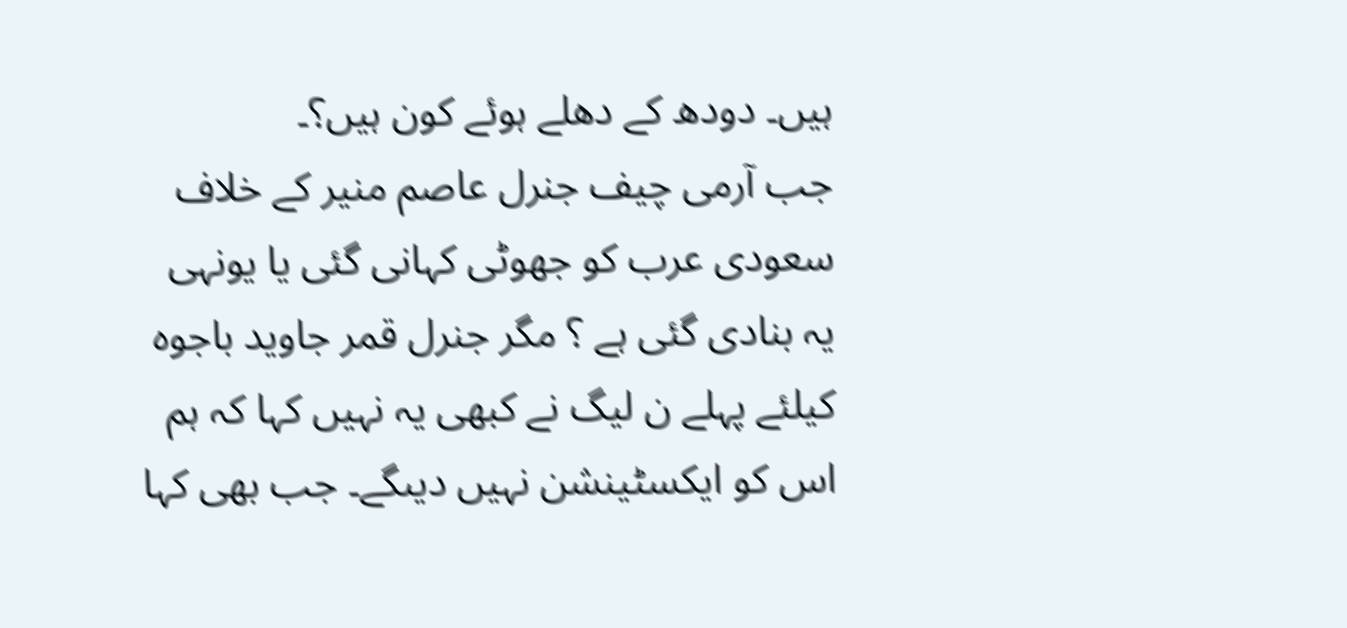ہیں۔ دودھ کے دھلے ہوئے کون ہیں؟۔
جب آرمی چیف جنرل عاصم منیر کے خلاف سعودی عرب کو جھوٹی کہانی گئی یا یونہی یہ بنادی گئی ہے ؟ مگر جنرل قمر جاوید باجوہ کیلئے پہلے ن لیگ نے کبھی یہ نہیں کہا کہ ہم اس کو ایکسٹینشن نہیں دیںگے۔ جب بھی کہا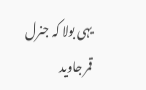یہی بولا کہ جنرل قمر جاوید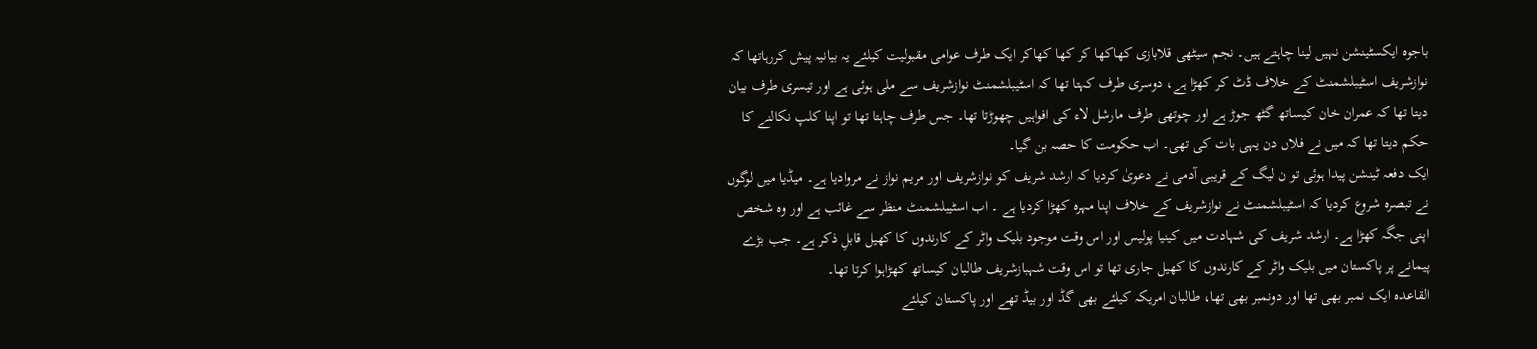باجوہ ایکسٹینشن نہیں لینا چاہتے ہیں۔ نجم سیٹھی قلابازی کھاکھا کر کھا کھاکر ایک طرف عوامی مقبولیت کیلئے یہ بیانیہ پیش کررہاتھا کہ نوازشریف اسٹیبلشمنٹ کے خلاف ڈٹ کر کھڑا ہے، دوسری طرف کہتا تھا کہ اسٹیبلشمنٹ نوازشریف سے ملی ہوئی ہے اور تیسری طرف بیان دیتا تھا کہ عمران خان کیساتھ گٹھ جوڑ ہے اور چوتھی طرف مارشل لاء کی افواہیں چھوڑتا تھا۔ جس طرف چاہتا تھا تو اپنا کلپ نکالنے کا حکم دیتا تھا کہ میں نے فلاں دن یہی بات کی تھی۔ اب حکومت کا حصہ بن گیا۔
ایک دفعہ ٹینشن پیدا ہوئی تو ن لیگ کے قریبی آدمی نے دعویٰ کردیا کہ ارشد شریف کو نوازشریف اور مریم نواز نے مروادیا ہے۔ میڈیا میں لوگوں نے تبصرہ شروع کردیا کہ اسٹیبلشمنٹ نے نوازشریف کے خلاف اپنا مہرہ کھڑا کردیا ہے ۔ اب اسٹیبلشمنٹ منظر سے غائب ہے اور وہ شخص اپنی جگہ کھڑا ہے۔ ارشد شریف کی شہادت میں کینیا پولیس اور اس وقت موجود بلیک واٹر کے کارندوں کا کھیل قابلِ ذکر ہے۔ جب بڑے پیمانے پر پاکستان میں بلیک واٹر کے کارندوں کا کھیل جاری تھا تو اس وقت شہبازشریف طالبان کیساتھ کھڑاہوا کرتا تھا۔
القاعدہ ایک نمبر بھی تھا اور دونمبر بھی تھا، طالبان امریکہ کیلئے بھی گڈ اور بیڈ تھے اور پاکستان کیلئے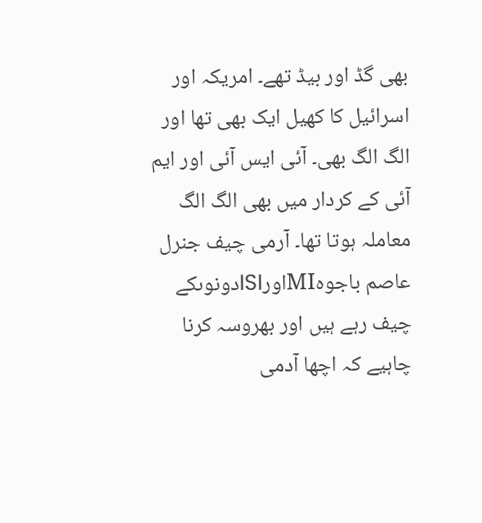بھی گڈ اور بیڈ تھے۔ امریکہ اور اسرائیل کا کھیل ایک بھی تھا اور الگ الگ بھی۔ آئی ایس آئی اور ایم آئی کے کردار میں بھی الگ الگ معاملہ ہوتا تھا۔ آرمی چیف جنرل عاصم باجوہMIاورISIدونوںکے چیف رہے ہیں اور بھروسہ کرنا چاہیے کہ اچھا آدمی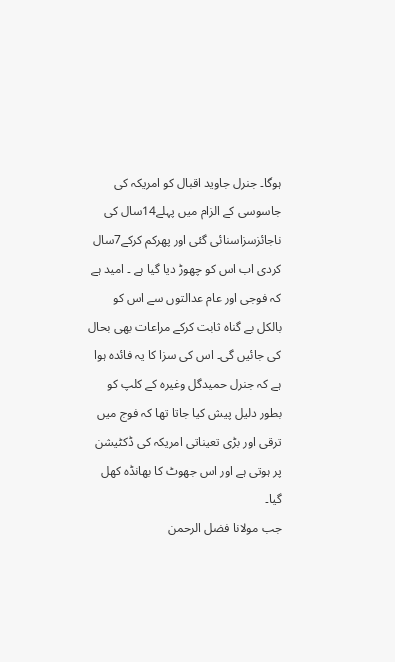ہوگا۔ جنرل جاوید اقبال کو امریکہ کی جاسوسی کے الزام میں پہلے14سال کی ناجائزسزاسنائی گئی اور پھرکم کرکے7سال کردی اب اس کو چھوڑ دیا گیا ہے ۔ امید ہے کہ فوجی اور عام عدالتوں سے اس کو بالکل بے گناہ ثابت کرکے مراعات بھی بحال کی جائیں گی۔ اس کی سزا کا یہ فائدہ ہوا ہے کہ جنرل حمیدگل وغیرہ کے کلپ کو بطور دلیل پیش کیا جاتا تھا کہ فوج میں ترقی اور بڑی تعیناتی امریکہ کی ڈکٹیشن پر ہوتی ہے اور اس جھوٹ کا بھانڈہ کھل گیا۔
جب مولانا فضل الرحمن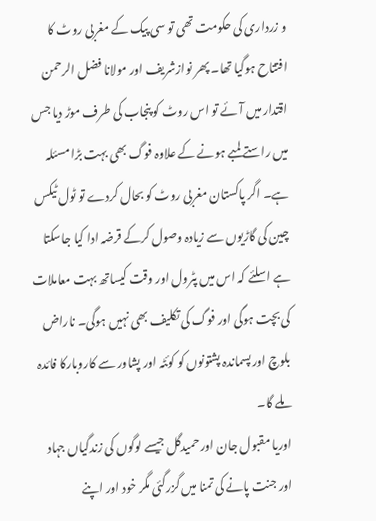و زرداری کی حکومت تھی تو سی پیک کے مغربی روٹ کا افتتاح ہوگیا تھا۔ پھر نوازشریف اور مولانا فضل الرحمن اقتدار میں آئے تو اس روٹ کو پنجاب کی طرف موڑ دیا جس میں راستے لمبے ہونے کے علاوہ فوگ بھی بہت بڑا مسئلہ ہے۔ اگر پاکستان مغربی روٹ کو بحال کردے تو ٹول ٹیکس چین کی گاڑیوں سے زیادہ وصول کرکے قرضہ ادا کیا جاسکتا ہے اسلئے کہ اس میں پٹرول اور وقت کیساتھ بہت معاملات کی بچت ہوگی اور فوگ کی تکلیف بھی نہیں ہوگی۔ ناراض بلوچ اور پسماندہ پشتونوں کو کوئٹہ اور پشاور سے کاروبارکا فائدہ ملے گا۔
اوریا مقبول جان اور حمیدگل جیسے لوگوں کی زندگیاں جہاد اور جنت پانے کی تمنا میں گزرگئی مگر خود اور اپنے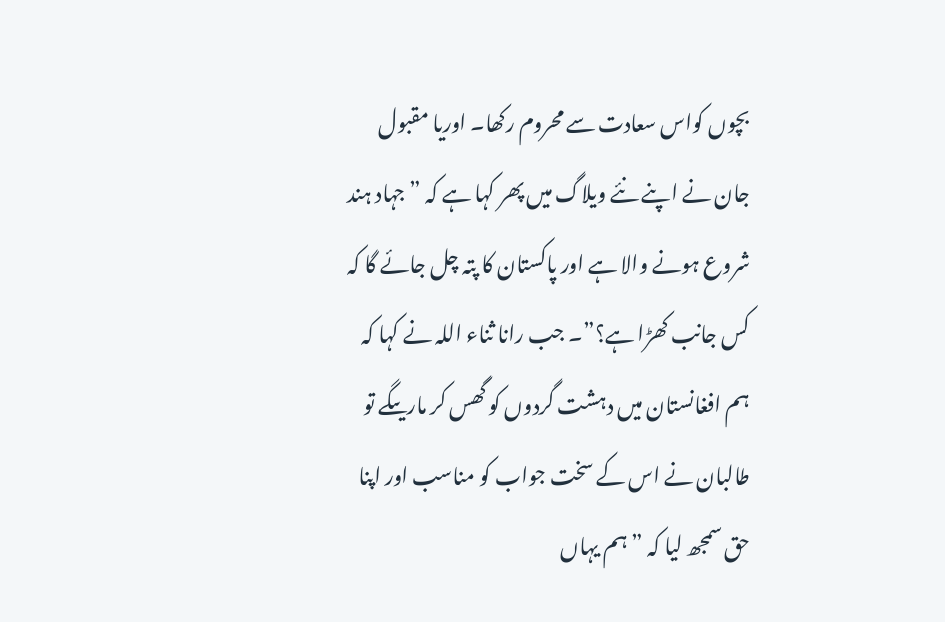بچوں کواس سعادت سے محروم رکھا۔ اوریا مقبول جان نے اپنے نئے ویلاگ میں پھر کہا ہے کہ ” جہاد ہند شروع ہونے والا ہے اور پاکستان کا پتہ چل جائے گا کہ کس جانب کھڑا ہے؟”۔ جب رانا ثناء اللہ نے کہا کہ ہم افغانستان میں دہشت گردوں کو گھس کر ماریںگے تو طالبان نے اس کے سخت جواب کو مناسب اور اپنا حق سمجھ لیا کہ ” ہم یہاں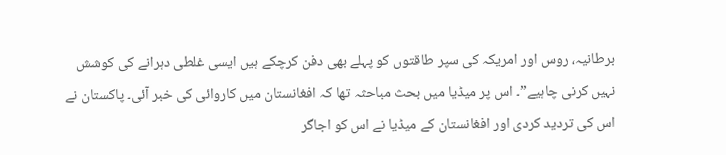برطانیہ، روس اور امریکہ کی سپر طاقتوں کو پہلے بھی دفن کرچکے ہیں ایسی غلطی دہرانے کی کوشش نہیں کرنی چاہیے”۔ اس پر میڈیا میں بحث مباحثہ تھا کہ افغانستان میں کاروائی کی خبر آئی۔ پاکستان نے اس کی تردید کردی اور افغانستان کے میڈیا نے اس کو اجاگر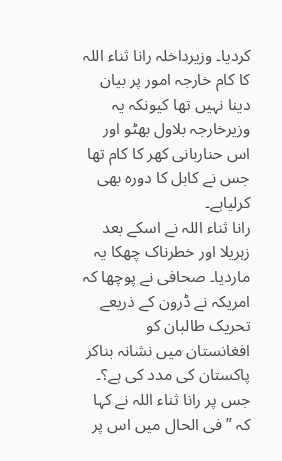کردیا۔ وزیرداخلہ رانا ثناء اللہ کا کام خارجہ امور پر بیان دینا نہیں تھا کیونکہ یہ وزیرخارجہ بلاول بھٹو اور اس حناربانی کھر کا کام تھا جس نے کابل کا دورہ بھی کرلیاہے۔
رانا ثناء اللہ نے اسکے بعد زہریلا اور خطرناک چھکا یہ ماردیا۔ صحافی نے پوچھا کہ امریکہ نے ڈرون کے ذریعے تحریک طالبان کو افغانستان میں نشانہ بناکر پاکستان کی مدد کی ہے؟۔ جس پر رانا ثناء اللہ نے کہا کہ ” فی الحال میں اس پر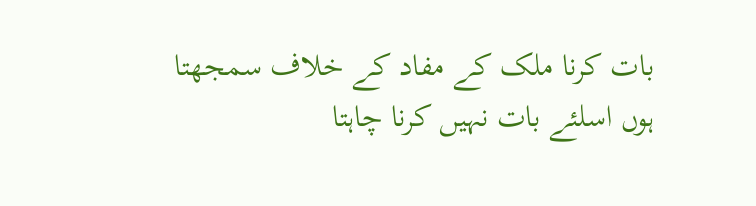بات کرنا ملک کے مفاد کے خلاف سمجھتا ہوں اسلئے بات نہیں کرنا چاہتا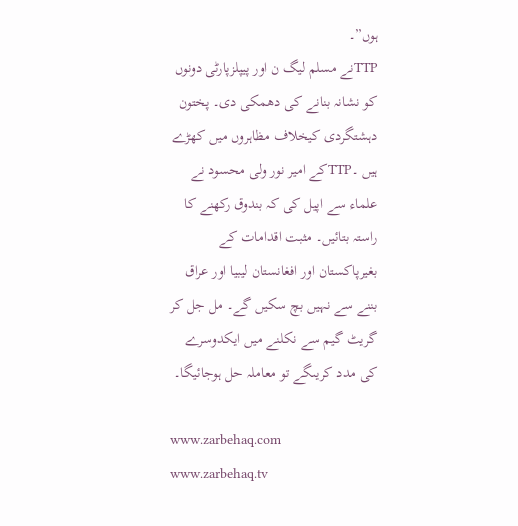ہوں”۔
TTPنے مسلم لیگ ن اور پیپلزپارٹی دونوں کو نشانہ بنانے کی دھمکی دی۔ پختون دہشتگردی کیخلاف مظاہروں میں کھڑے ہیں ۔TTPکے امیر نور ولی محسود نے علماء سے اپیل کی کہ بندوق رکھنے کا راستہ بتائیں۔ مثبت اقدامات کے بغیرپاکستان اور افغانستان لیبیا اور عراق بننے سے نہیں بچ سکیں گے۔ مل جل کر گریٹ گیم سے نکلنے میں ایکدوسرے کی مدد کریںگے تو معاملہ حل ہوجائیگا۔

www.zarbehaq.com
www.zarbehaq.tv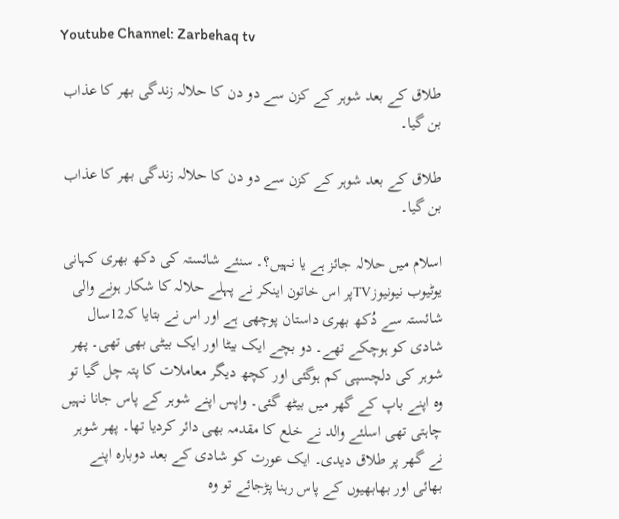Youtube Channel: Zarbehaq tv

طلاق کے بعد شوہر کے کزن سے دو دن کا حلالہ زندگی بھر کا عذاب بن گیا۔

طلاق کے بعد شوہر کے کزن سے دو دن کا حلالہ زندگی بھر کا عذاب بن گیا۔

اسلام میں حلالہ جائز ہے یا نہیں؟۔ سنئے شائستہ کی دکھ بھری کہانی
یوٹیوب نیونیوزTVپر اس خاتون اینکر نے پہلے حلالہ کا شکار ہونے والی شائستہ سے دُکھ بھری داستان پوچھی ہے اور اس نے بتایا کہ12سال شادی کو ہوچکے تھے۔ دو بچے ایک بیٹا اور ایک بیٹی بھی تھی۔ پھر شوہر کی دلچسپی کم ہوگئی اور کچھ دیگر معاملات کا پتہ چل گیا تو وہ اپنے باپ کے گھر میں بیٹھ گئی۔ واپس اپنے شوہر کے پاس جانا نہیں چاہتی تھی اسلئے والد نے خلع کا مقدمہ بھی دائر کردیا تھا۔ پھر شوہر نے گھر پر طلاق دیدی۔ ایک عورت کو شادی کے بعد دوبارہ اپنے بھائی اور بھابھیوں کے پاس رہنا پڑجائے تو وہ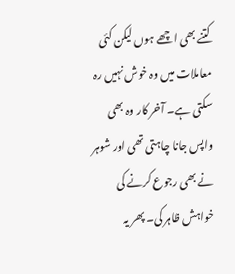کتنے بھی اچھے ہوں لیکن کئی معاملات میں وہ خوش نہیں رہ سکتی ہے۔ آخر کار وہ بھی واپس جانا چاہتی تھی اور شوہر نے بھی رجوع کرنے کی خواہش ظاہر کی۔ پھر یہ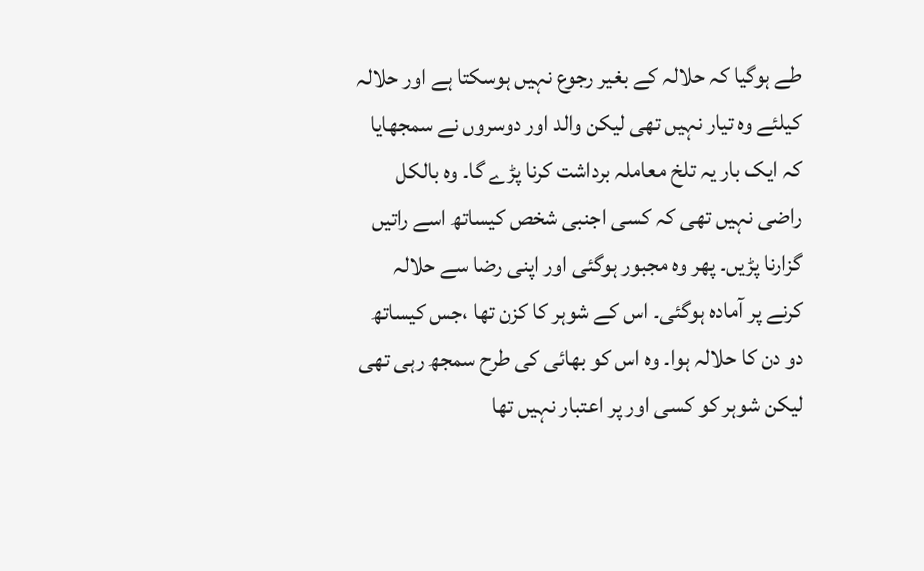طے ہوگیا کہ حلالہ کے بغیر رجوع نہیں ہوسکتا ہے اور حلالہ کیلئے وہ تیار نہیں تھی لیکن والد اور دوسروں نے سمجھایا کہ ایک بار یہ تلخ معاملہ برداشت کرنا پڑے گا۔ وہ بالکل راضی نہیں تھی کہ کسی اجنبی شخص کیساتھ اسے راتیں گزارنا پڑیں۔ پھر وہ مجبور ہوگئی اور اپنی رضا سے حلالہ کرنے پر آمادہ ہوگئی۔ اس کے شوہر کا کزن تھا ،جس کیساتھ دو دن کا حلالہ ہوا۔ وہ اس کو بھائی کی طرح سمجھ رہی تھی لیکن شوہر کو کسی اور پر اعتبار نہیں تھا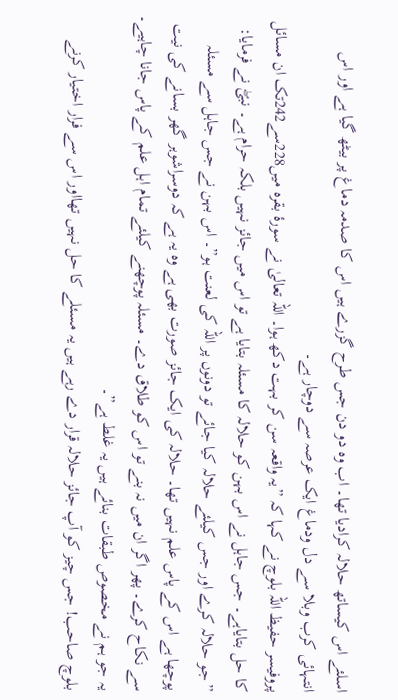اسلئے اس کیساتھ حلالہ کرادیا تھا۔ اب وہ دو دن جس طرح گزرے ہیں اس کا صدمہ دماغ پر بیٹھ گیا ہے اور اس انتہائی کرب وبلا سے دل ودماغ ایک عرصہ سے دوچار ہے۔
پروفیسر حفیظ اللہ بلوچ نے کہا کہ ”یہ واقعہ سن کر بہت دکھ ہوا۔ اللہ تعالیٰ نے سورۂ بقرہ میں228سے242تک ان مسائل کا حل بتایاہے۔ جس جاہل نے اس بہن کو حلالہ کا مسئلہ بتایا ہے تو اس میں جائز نہیں بلکہ حرام ہے۔ نبیۖ نے فرمایا: ”جو حلالہ کرے اور جس کیلئے حلالہ کیا جائے تو دونوں پر اللہ کی لعنت ہو”۔ اس بہن نے جس جاہل سے مسئلہ پوچھا ہے اس کے پاس علم نہیں تھا۔ حلالہ کی ایک جائز صورت بھی ہے وہ یہ ہے کہ دوسراشوہر گھر بسانے کی نیت سے نکاح کرے۔ پھر اگر ان میں نہ بنے تو اس کو طلاق دے۔ مسئلہ پوچھنے کیلئے تمام اہل علم کے پاس جانا چاہیے۔ یہ جو ہم نے مخصوص طبقات بنائے ہیں یہ غلط ہے”۔
بلوچ صاحب! جس چیز کو آپ جائز حلالہ قرار دے رہے ہیں یہ مسئلے کا حل نہیں تھااور اس سے فرار اختیار کرنے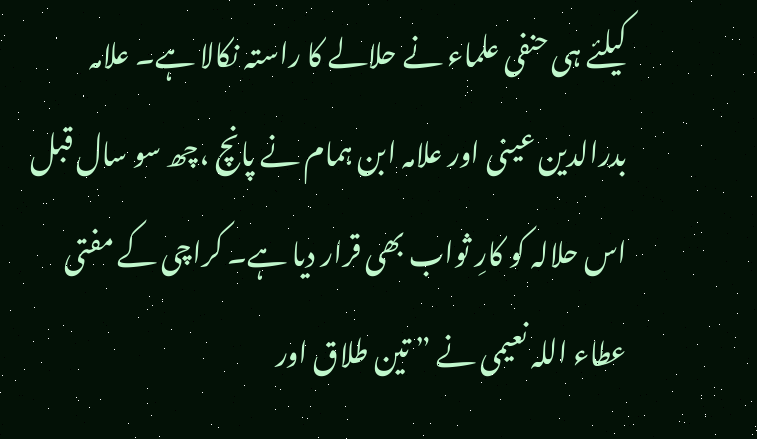کیلئے ہی حنفی علماء نے حلالے کا راستہ نکالا ہے۔ علامہ بدرالدین عینی اور علامہ ابن ہمام نے پانچ ،چھ سو سال قبل اس حلالہ کو کارِ ثواب بھی قرار دیا ہے۔ کراچی کے مفتی عطاء اللہ نعیمی نے ” تین طلاق اور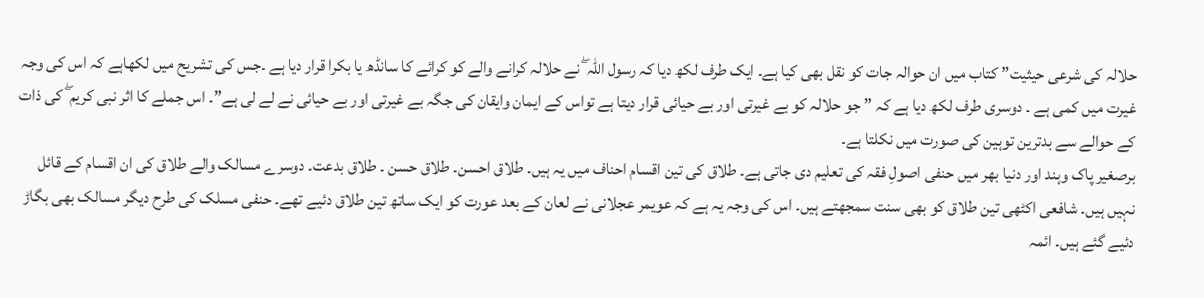حلالہ کی شرعی حیثیت” کتاب میں ان حوالہ جات کو نقل بھی کیا ہے۔ ایک طرف لکھ دیا کہ رسول اللہ ۖ نے حلالہ کرانے والے کو کرائے کا سانڈھ یا بکرا قرار دیا ہے ۔جس کی تشریح میں لکھاہے کہ اس کی وجہ غیرت میں کمی ہے ۔ دوسری طرف لکھ دیا ہے کہ ” جو حلالہ کو بے غیرتی اور بے حیائی قرار دیتا ہے تواس کے ایمان وایقان کی جگہ بے غیرتی اور بے حیائی نے لے لی ہے”۔ اس جملے کا اثر نبی کریم ۖ کی ذات کے حوالے سے بدترین توہین کی صورت میں نکلتا ہے۔
برصغیر پاک وہند اور دنیا بھر میں حنفی اصولِ فقہ کی تعلیم دی جاتی ہے۔ طلاق کی تین اقسام احناف میں یہ ہیں۔ طلاق احسن۔ طلاق حسن ۔ طلاق بدعت۔ دوسرے مسالک والے طلاق کی ان اقسام کے قائل نہیں ہیں۔ شافعی اکٹھی تین طلاق کو بھی سنت سمجھتے ہیں۔ اس کی وجہ یہ ہے کہ عویمر عجلانی نے لعان کے بعد عورت کو ایک ساتھ تین طلاق دئیے تھے۔ حنفی مسلک کی طرح دیگر مسالک بھی بگاڑ دئیے گئے ہیں۔ ائمہ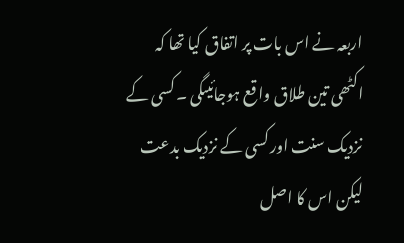اربعہ نے اس بات پر اتفاق کیا تھا کہ اکٹھی تین طلاق واقع ہوجائیںگی ۔ کسی کے نزدیک سنت اور کسی کے نزدیک بدعت لیکن اس کا اصل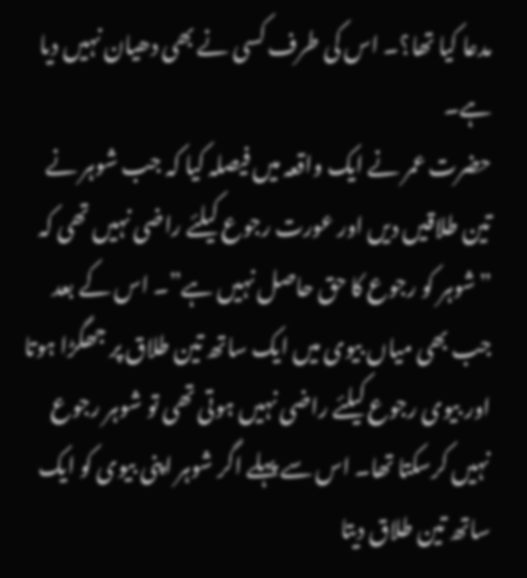مدعا کیا تھا؟۔ اس کی طرف کسی نے بھی دھیان نہیں دیا ہے۔
حضرت عمر نے ایک واقعہ میں فیصلہ کیا کہ جب شوہر نے تین طلاقیں دیں اور عورت رجوع کیلئے راضی نہیں تھی کہ ”شوہر کو رجوع کا حق حاصل نہیں ہے”۔ اس کے بعد جب بھی میاں بیوی میں ایک ساتھ تین طلاق پر جھگڑا ہوتا اور بیوی رجوع کیلئے راضی نہیں ہوتی تھی تو شوہر رجوع نہیں کرسکتا تھا۔ اس سے پہلے اگر شوہر اپنی بیوی کو ایک ساتھ تین طلاق دیتا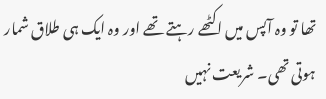تھا تو وہ آپس میں اکٹھے رہتے تھے اور وہ ایک ہی طلاق شمار ہوتی تھی۔ شریعت نہیں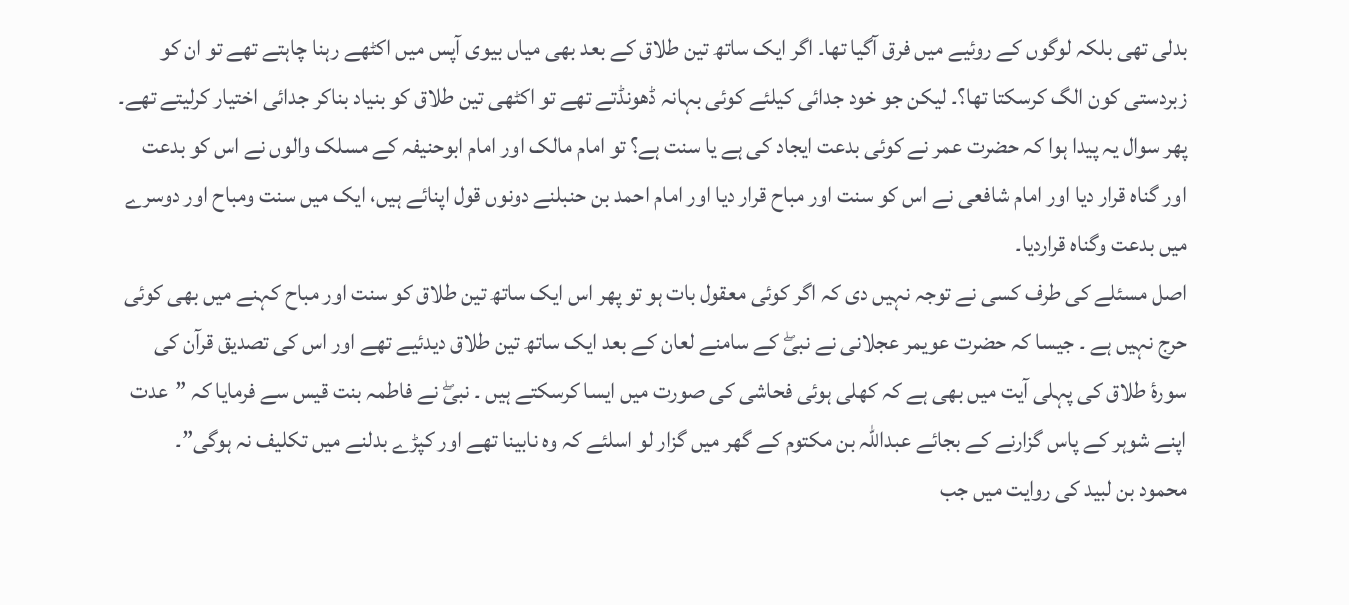بدلی تھی بلکہ لوگوں کے روئیے میں فرق آگیا تھا۔ اگر ایک ساتھ تین طلاق کے بعد بھی میاں بیوی آپس میں اکٹھے رہنا چاہتے تھے تو ان کو زبردستی کون الگ کرسکتا تھا؟۔ لیکن جو خود جدائی کیلئے کوئی بہانہ ڈھونڈتے تھے تو اکٹھی تین طلاق کو بنیاد بناکر جدائی اختیار کرلیتے تھے۔
پھر سوال یہ پیدا ہوا کہ حضرت عمر نے کوئی بدعت ایجاد کی ہے یا سنت ہے؟ تو امام مالک اور امام ابوحنیفہ کے مسلک والوں نے اس کو بدعت اور گناہ قرار دیا اور امام شافعی نے اس کو سنت اور مباح قرار دیا اور امام احمد بن حنبلنے دونوں قول اپنائے ہیں، ایک میں سنت ومباح اور دوسرے میں بدعت وگناہ قراردیا۔
اصل مسئلے کی طرف کسی نے توجہ نہیں دی کہ اگر کوئی معقول بات ہو تو پھر اس ایک ساتھ تین طلاق کو سنت اور مباح کہنے میں بھی کوئی حرج نہیں ہے ۔ جیسا کہ حضرت عویمر عجلانی نے نبیۖ کے سامنے لعان کے بعد ایک ساتھ تین طلاق دیدئیے تھے اور اس کی تصدیق قرآن کی سورۂ طلاق کی پہلی آیت میں بھی ہے کہ کھلی ہوئی فحاشی کی صورت میں ایسا کرسکتے ہیں ۔ نبیۖ نے فاطمہ بنت قیس سے فرمایا کہ ”عدت اپنے شوہر کے پاس گزارنے کے بجائے عبداللہ بن مکتوم کے گھر میں گزار لو اسلئے کہ وہ نابینا تھے اور کپڑے بدلنے میں تکلیف نہ ہوگی”۔
محمود بن لبید کی روایت میں جب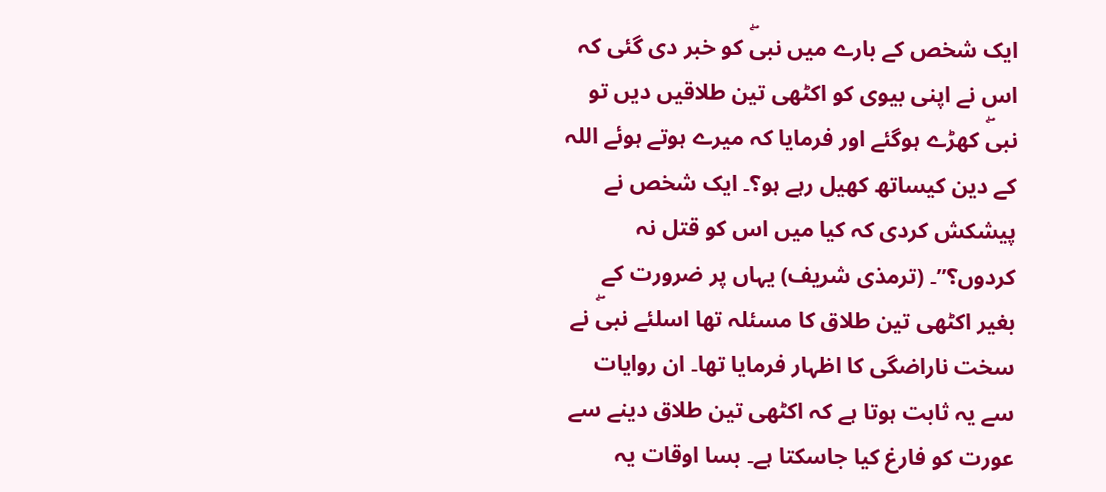ایک شخص کے بارے میں نبیۖ کو خبر دی گئی کہ اس نے اپنی بیوی کو اکٹھی تین طلاقیں دیں تو نبیۖ کھڑے ہوگئے اور فرمایا کہ میرے ہوتے ہوئے اللہ کے دین کیساتھ کھیل رہے ہو؟۔ ایک شخص نے پیشکش کردی کہ کیا میں اس کو قتل نہ کردوں؟”۔ (ترمذی شریف) یہاں پر ضرورت کے بغیر اکٹھی تین طلاق کا مسئلہ تھا اسلئے نبیۖ نے سخت ناراضگی کا اظہار فرمایا تھا۔ ان روایات سے یہ ثابت ہوتا ہے کہ اکٹھی تین طلاق دینے سے عورت کو فارغ کیا جاسکتا ہے۔ بسا اوقات یہ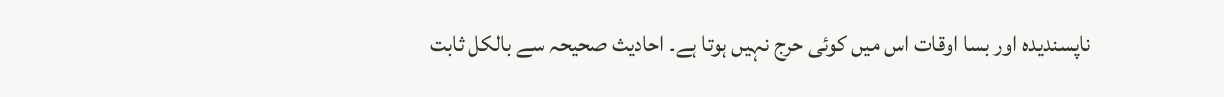ناپسندیدہ اور بسا اوقات اس میں کوئی حرج نہیں ہوتا ہے۔ احادیث صحیحہ سے بالکل ثابت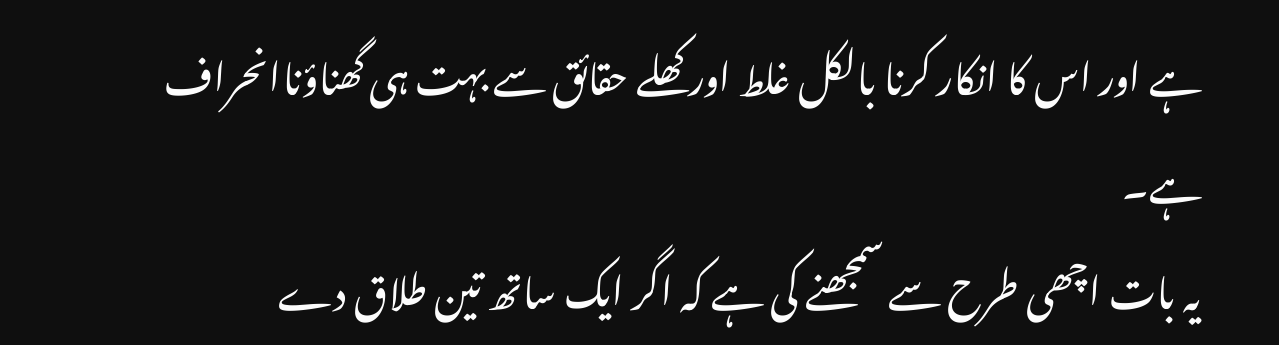ہے اور اس کا انکار کرنا بالکل غلط اور کھلے حقائق سے بہت ہی گھناؤناانحراف ہے۔
یہ بات اچھی طرح سے سمجھنے کی ہے کہ اگر ایک ساتھ تین طلاق دے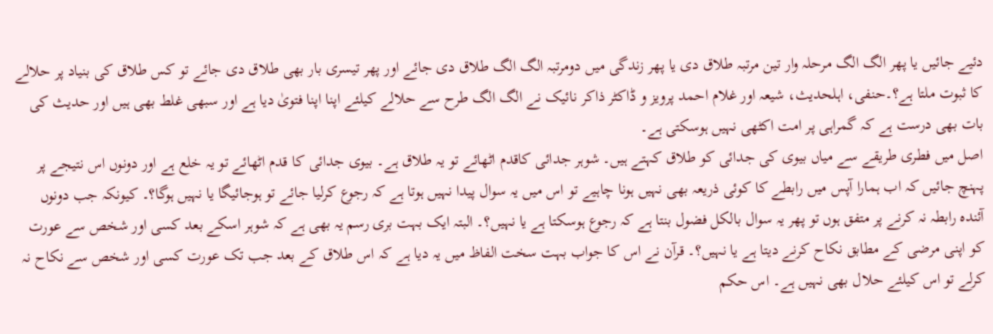دئیے جائیں یا پھر الگ الگ مرحلہ وار تین مرتبہ طلاق دی یا پھر زندگی میں دومرتبہ الگ الگ طلاق دی جائے اور پھر تیسری بار بھی طلاق دی جائے تو کس طلاق کی بنیاد پر حلالے کا ثبوت ملتا ہے؟۔حنفی، اہلحدیث، شیعہ اور غلام احمد پرویز و ڈاکٹر ذاکر نائیک نے الگ الگ طرح سے حلالے کیلئے اپنا اپنا فتویٰ دیا ہے اور سبھی غلط بھی ہیں اور حدیث کی بات بھی درست ہے کہ گمراہی پر امت اکٹھی نہیں ہوسکتی ہے۔
اصل میں فطری طریقے سے میاں بیوی کی جدائی کو طلاق کہتے ہیں۔ شوہر جدائی کاقدم اٹھائے تو یہ طلاق ہے۔ بیوی جدائی کا قدم اٹھائے تو یہ خلع ہے اور دونوں اس نتیجے پر پہنچ جائیں کہ اب ہمارا آپس میں رابطے کا کوئی ذریعہ بھی نہیں ہونا چاہیے تو اس میں یہ سوال پیدا نہیں ہوتا ہے کہ رجوع کرلیا جائے تو ہوجائیگا یا نہیں ہوگا؟۔ کیونکہ جب دونوں آئندہ رابطہ نہ کرنے پر متفق ہوں تو پھر یہ سوال بالکل فضول بنتا ہے کہ رجوع ہوسکتا ہے یا نہیں؟۔ البتہ ایک بہت بری رسم یہ بھی ہے کہ شوہر اسکے بعد کسی اور شخص سے عورت کو اپنی مرضی کے مطابق نکاح کرنے دیتا ہے یا نہیں؟۔ قرآن نے اس کا جواب بہت سخت الفاظ میں یہ دیا ہے کہ اس طلاق کے بعد جب تک عورت کسی اور شخص سے نکاح نہ کرلے تو اس کیلئے حلال بھی نہیں ہے۔ اس حکم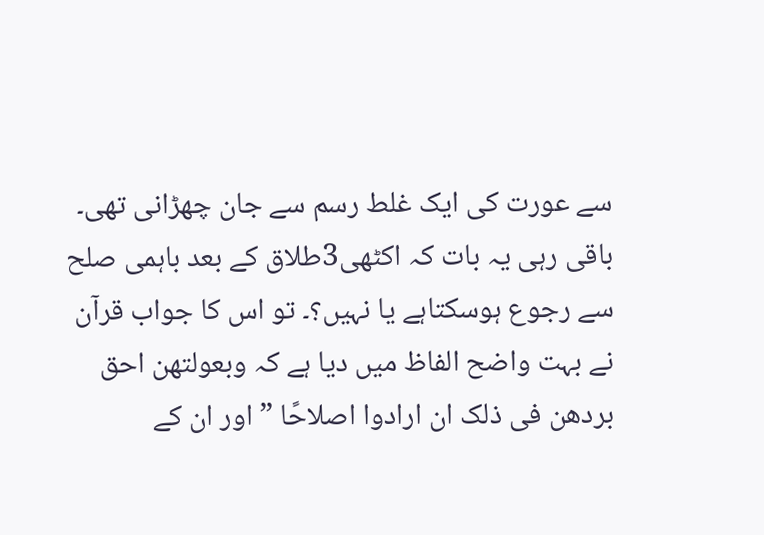سے عورت کی ایک غلط رسم سے جان چھڑانی تھی۔
باقی رہی یہ بات کہ اکٹھی3طلاق کے بعد باہمی صلح سے رجوع ہوسکتاہے یا نہیں؟۔ تو اس کا جواب قرآن نے بہت واضح الفاظ میں دیا ہے کہ وبعولتھن احق بردھن فی ذلک ان ارادوا اصلاحًا ” اور ان کے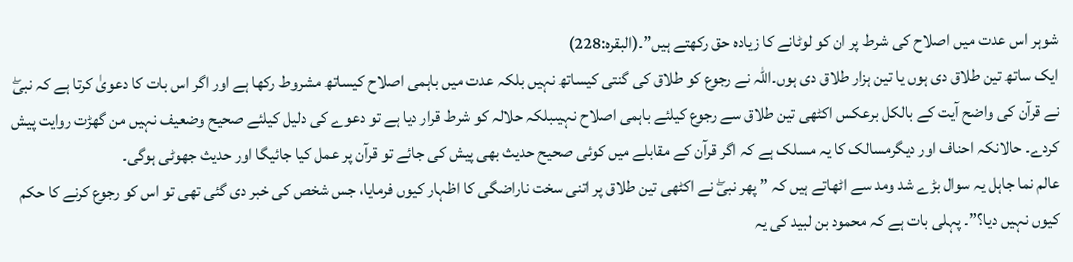شوہر اس عدت میں اصلاح کی شرط پر ان کو لوٹانے کا زیادہ حق رکھتے ہیں”۔(البقرہ:228)
ایک ساتھ تین طلاق دی ہوں یا تین ہزار طلاق دی ہوں۔اللہ نے رجوع کو طلاق کی گنتی کیساتھ نہیں بلکہ عدت میں باہمی اصلاح کیساتھ مشروط رکھا ہے اور اگر اس بات کا دعویٰ کرتا ہے کہ نبیۖ نے قرآن کی واضح آیت کے بالکل برعکس اکٹھی تین طلاق سے رجوع کیلئے باہمی اصلاح نہیںبلکہ حلالہ کو شرط قرار دیا ہے تو دعوے کی دلیل کیلئے صحیح وضعیف نہیں من گھڑت روایت پیش کردے۔ حالانکہ احناف اور دیگرمسالک کا یہ مسلک ہے کہ اگر قرآن کے مقابلے میں کوئی صحیح حدیث بھی پیش کی جائے تو قرآن پر عمل کیا جائیگا اور حدیث جھوٹی ہوگی۔
عالم نما جاہل یہ سوال بڑے شد ومد سے اٹھاتے ہیں کہ ” پھر نبیۖ نے اکٹھی تین طلاق پر اتنی سخت ناراضگی کا اظہار کیوں فرمایا، جس شخص کی خبر دی گئی تھی تو اس کو رجوع کرنے کا حکم کیوں نہیں دیا؟”۔ پہلی بات ہے کہ محمود بن لبید کی یہ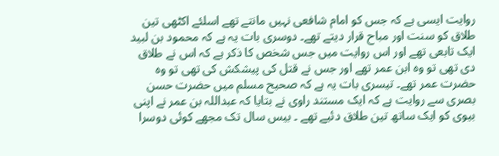روایت ایسی ہے کہ جس کو امام شافعی نہیں مانتے تھے اسلئے اکٹھی تین طلاق کو سنت اور مباح قرار دیتے تھے۔ دوسری بات یہ ہے کہ محمود بن لبید ایک تابعی تھے اور اس روایت میں جس شخص کا ذکر ہے کہ اس نے طلاق دی تھی تو وہ ابن عمر تھے اور جس نے قتل کی پیشکش کی تھی تو وہ حضرت عمر تھے۔ تیسری بات یہ ہے کہ صحیح مسلم میں حضرت حسن بصری سے روایت ہے کہ ایک مستند راوی نے بتایا کہ عبداللہ بن عمر نے اپنی بیوی کو ایک ساتھ تین طلاق دئیے تھے ۔ بیس سال تک مجھے کوئی دوسرا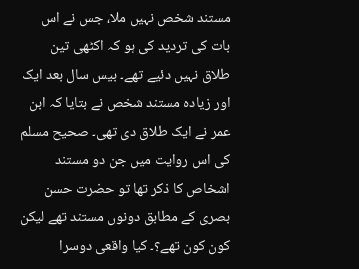مستند شخص نہیں ملا، جس نے اس بات کی تردید کی ہو کہ اکٹھی تین طلاق نہیں دئیے تھے۔ بیس سال بعد ایک اور زیادہ مستند شخص نے بتایا کہ ابن عمر نے ایک طلاق دی تھی۔ صحیح مسلم کی اس روایت میں جن دو مستند اشخاص کا ذکر تھا تو حضرت حسن بصری کے مطابق دونوں مستند تھے لیکن کون کون تھے؟۔ کیا واقعی دوسرا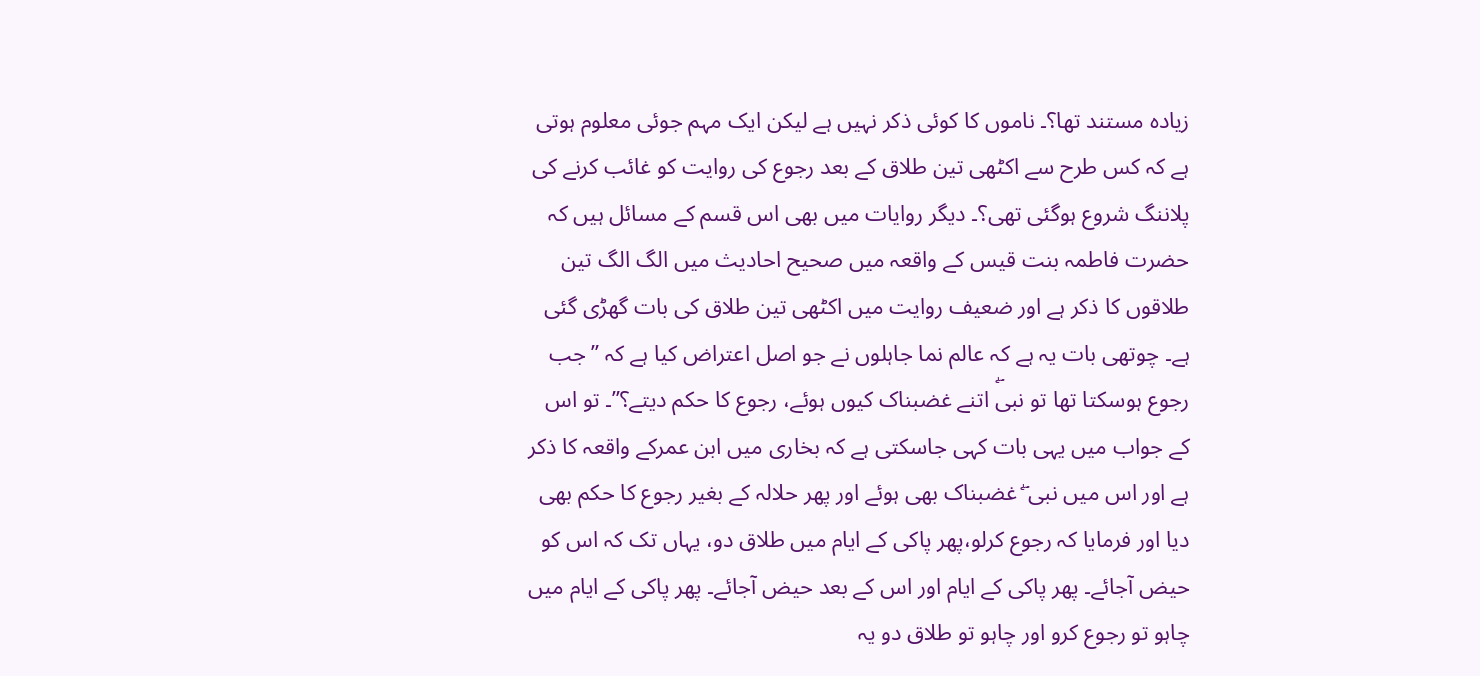زیادہ مستند تھا؟۔ ناموں کا کوئی ذکر نہیں ہے لیکن ایک مہم جوئی معلوم ہوتی ہے کہ کس طرح سے اکٹھی تین طلاق کے بعد رجوع کی روایت کو غائب کرنے کی پلاننگ شروع ہوگئی تھی؟۔ دیگر روایات میں بھی اس قسم کے مسائل ہیں کہ حضرت فاطمہ بنت قیس کے واقعہ میں صحیح احادیث میں الگ الگ تین طلاقوں کا ذکر ہے اور ضعیف روایت میں اکٹھی تین طلاق کی بات گھڑی گئی ہے۔ چوتھی بات یہ ہے کہ عالم نما جاہلوں نے جو اصل اعتراض کیا ہے کہ ”جب رجوع ہوسکتا تھا تو نبیۖ اتنے غضبناک کیوں ہوئے، رجوع کا حکم دیتے؟”۔ تو اس کے جواب میں یہی بات کہی جاسکتی ہے کہ بخاری میں ابن عمرکے واقعہ کا ذکر ہے اور اس میں نبی ۖ غضبناک بھی ہوئے اور پھر حلالہ کے بغیر رجوع کا حکم بھی دیا اور فرمایا کہ رجوع کرلو،پھر پاکی کے ایام میں طلاق دو، یہاں تک کہ اس کو حیض آجائے۔ پھر پاکی کے ایام اور اس کے بعد حیض آجائے۔ پھر پاکی کے ایام میں چاہو تو رجوع کرو اور چاہو تو طلاق دو یہ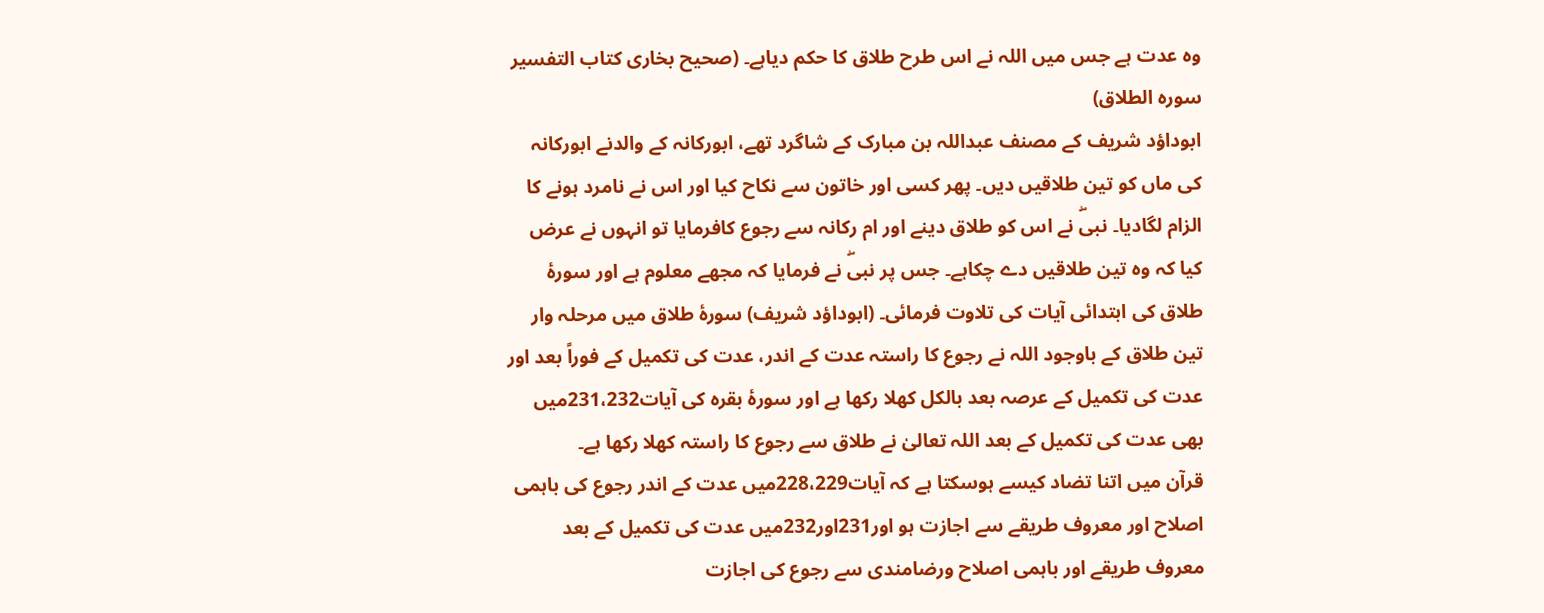وہ عدت ہے جس میں اللہ نے اس طرح طلاق کا حکم دیاہے۔ (صحیح بخاری کتاب التفسیر سورہ الطلاق)
ابوداؤد شریف کے مصنف عبداللہ بن مبارک کے شاگرد تھے، ابورکانہ کے والدنے ابورکانہ کی ماں کو تین طلاقیں دیں۔ پھر کسی اور خاتون سے نکاح کیا اور اس نے نامرد ہونے کا الزام لگادیا۔ نبیۖ نے اس کو طلاق دینے اور ام رکانہ سے رجوع کافرمایا تو انہوں نے عرض کیا کہ وہ تین طلاقیں دے چکاہے۔ جس پر نبیۖ نے فرمایا کہ مجھے معلوم ہے اور سورۂ طلاق کی ابتدائی آیات کی تلاوت فرمائی۔ (ابوداؤد شریف) سورۂ طلاق میں مرحلہ وار تین طلاق کے باوجود اللہ نے رجوع کا راستہ عدت کے اندر، عدت کی تکمیل کے فوراً بعد اور عدت کی تکمیل کے عرصہ بعد بالکل کھلا رکھا ہے اور سورۂ بقرہ کی آیات231،232میں بھی عدت کی تکمیل کے بعد اللہ تعالیٰ نے طلاق سے رجوع کا راستہ کھلا رکھا ہے۔
قرآن میں اتنا تضاد کیسے ہوسکتا ہے کہ آیات228،229میں عدت کے اندر رجوع کی باہمی اصلاح اور معروف طریقے سے اجازت ہو اور231اور232میں عدت کی تکمیل کے بعد معروف طریقے اور باہمی اصلاح ورضامندی سے رجوع کی اجازت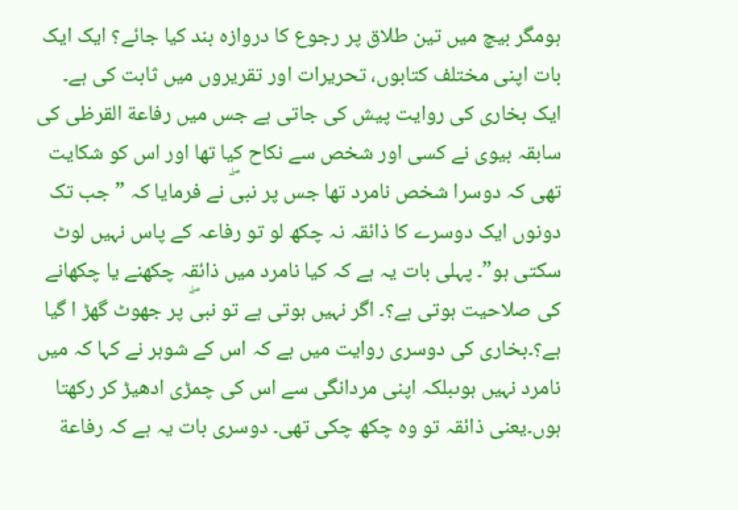ہومگر بیچ میں تین طلاق پر رجوع کا دروازہ بند کیا جائے؟ ایک ایک بات اپنی مختلف کتابوں، تحریرات اور تقریروں میں ثابت کی ہے۔
ایک بخاری کی روایت پیش کی جاتی ہے جس میں رفاعة القرظی کی سابقہ بیوی نے کسی اور شخص سے نکاح کیا تھا اور اس کو شکایت تھی کہ دوسرا شخص نامرد تھا جس پر نبیۖ نے فرمایا کہ ”جب تک دونوں ایک دوسرے کا ذائقہ نہ چکھ لو تو رفاعہ کے پاس نہیں لوٹ سکتی ہو”۔ پہلی بات یہ ہے کہ کیا نامرد میں ذائقہ چکھنے یا چکھانے کی صلاحیت ہوتی ہے؟۔ اگر نہیں ہوتی ہے تو نبیۖ پر جھوٹ گھڑ ا گیا ہے؟۔بخاری کی دوسری روایت میں ہے کہ اس کے شوہر نے کہا کہ میں نامرد نہیں ہوںبلکہ اپنی مردانگی سے اس کی چمڑی ادھیڑ کر رکھتا ہوں۔یعنی ذائقہ تو وہ چکھ چکی تھی۔ دوسری بات یہ ہے کہ رفاعة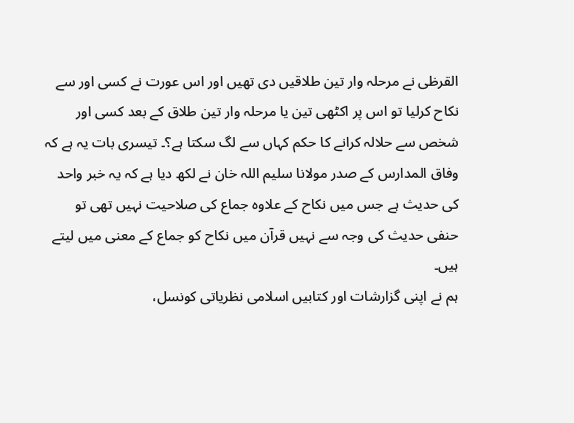القرظی نے مرحلہ وار تین طلاقیں دی تھیں اور اس عورت نے کسی اور سے نکاح کرلیا تو اس پر اکٹھی تین یا مرحلہ وار تین طلاق کے بعد کسی اور شخص سے حلالہ کرانے کا حکم کہاں سے لگ سکتا ہے؟۔ تیسری بات یہ ہے کہ وفاق المدارس کے صدر مولانا سلیم اللہ خان نے لکھ دیا ہے کہ یہ خبر واحد کی حدیث ہے جس میں نکاح کے علاوہ جماع کی صلاحیت نہیں تھی تو حنفی حدیث کی وجہ سے نہیں قرآن میں نکاح کو جماع کے معنی میں لیتے ہیں۔
ہم نے اپنی گزارشات اور کتابیں اسلامی نظریاتی کونسل،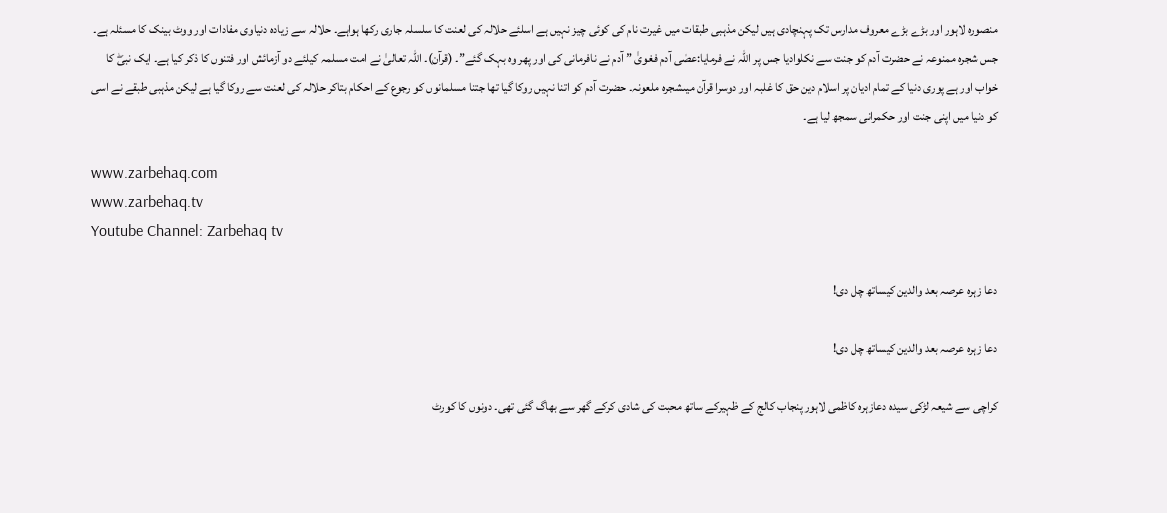منصورہ لاہور اور بڑے بڑے معروف مدارس تک پہنچادی ہیں لیکن مذہبی طبقات میں غیرت نام کی کوئی چیز نہیں ہے اسلئے حلالہ کی لعنت کا سلسلہ جاری رکھا ہواہے۔ حلالہ سے زیادہ دنیاوی مفادات اور ووٹ بینک کا مسئلہ ہے۔ جس شجرہ ممنوعہ نے حضرت آدم کو جنت سے نکلوادیا جس پر اللہ نے فرمایا:عصٰی آدم فغویٰ ” آدم نے نافرمانی کی اور پھر وہ بہک گئے”۔ (قرآن)۔ اللہ تعالیٰ نے امت مسلمہ کیلئے دو آزمائش اور فتنوں کا ذکر کیا ہے۔ ایک نبیۖ کا خواب اور ہے پوری دنیا کے تمام ادیان پر اسلام دین حق کا غلبہ اور دوسرا قرآن میںشجرہ ملعونہ۔ حضرت آدم کو اتنا نہیں روکا گیا تھا جتنا مسلمانوں کو رجوع کے احکام بتاکر حلالہ کی لعنت سے روکا گیا ہے لیکن مذہبی طبقے نے اسی کو دنیا میں اپنی جنت اور حکمرانی سمجھ لیا ہے۔

www.zarbehaq.com
www.zarbehaq.tv
Youtube Channel: Zarbehaq tv

دعا زہرہ عرصہ بعد والدین کیساتھ چل دی!

دعا زہرہ عرصہ بعد والدین کیساتھ چل دی!

کراچی سے شیعہ لڑکی سیدہ دعازہرہ کاظمی لاہور پنجاب کالج کے ظہیرکے ساتھ محبت کی شادی کرکے گھر سے بھاگ گئی تھی۔ دونوں کا کورٹ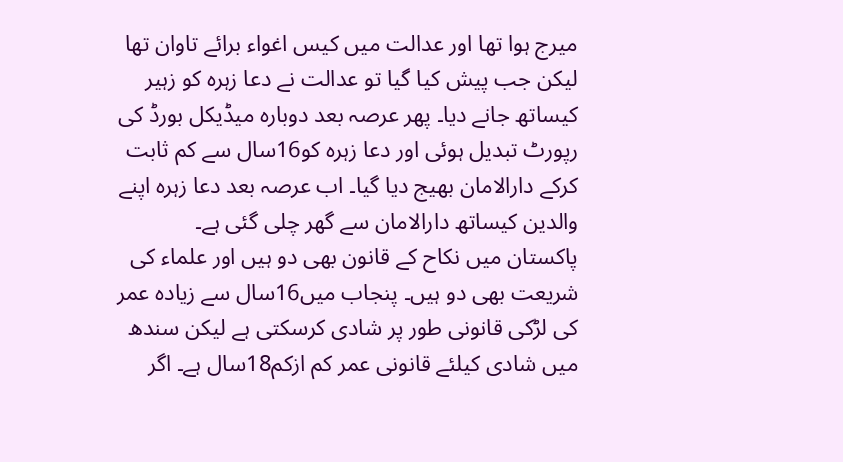میرج ہوا تھا اور عدالت میں کیس اغواء برائے تاوان تھا لیکن جب پیش کیا گیا تو عدالت نے دعا زہرہ کو زہیر کیساتھ جانے دیا۔ پھر عرصہ بعد دوبارہ میڈیکل بورڈ کی رپورٹ تبدیل ہوئی اور دعا زہرہ کو16سال سے کم ثابت کرکے دارالامان بھیج دیا گیا۔ اب عرصہ بعد دعا زہرہ اپنے والدین کیساتھ دارالامان سے گھر چلی گئی ہے۔
پاکستان میں نکاح کے قانون بھی دو ہیں اور علماء کی شریعت بھی دو ہیں۔ پنجاب میں16سال سے زیادہ عمر کی لڑکی قانونی طور پر شادی کرسکتی ہے لیکن سندھ میں شادی کیلئے قانونی عمر کم ازکم18سال ہے۔ اگر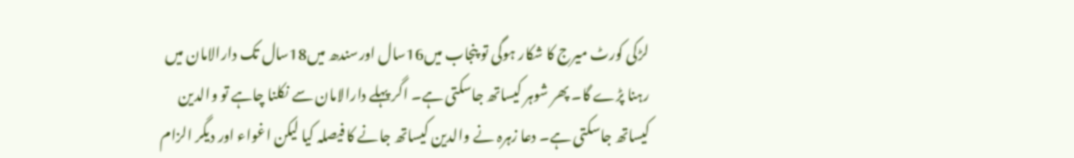لڑکی کورٹ میرج کا شکار ہوگی تو پنجاب میں16سال اورسندھ میں18سال تک دارالامان میں رہنا پڑے گا۔ پھر شوہر کیساتھ جاسکتی ہے۔ اگر پہلے دارالامان سے نکلنا چاہے تو والدین کیساتھ جاسکتی ہے۔ دعا زہرہ نے والدین کیساتھ جانے کا فیصلہ کیا لیکن اغواء اور دیگر الزام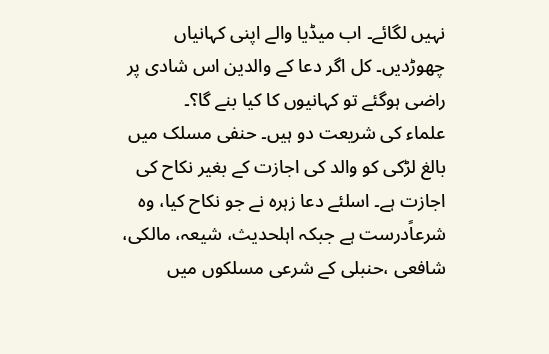نہیں لگائے۔ اب میڈیا والے اپنی کہانیاں چھوڑدیں۔ کل اگر دعا کے والدین اس شادی پر راضی ہوگئے تو کہانیوں کا کیا بنے گا؟۔
علماء کی شریعت دو ہیں۔ حنفی مسلک میں بالغ لڑکی کو والد کی اجازت کے بغیر نکاح کی اجازت ہے۔ اسلئے دعا زہرہ نے جو نکاح کیا، وہ شرعاًدرست ہے جبکہ اہلحدیث، شیعہ، مالکی، شافعی ،حنبلی کے شرعی مسلکوں میں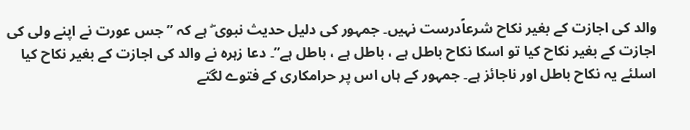والد کی اجازت کے بغیر نکاح شرعاًدرست نہیں۔ جمہور کی دلیل حدیث نبوی ۖ ہے کہ ” جس عورت نے اپنے ولی کی اجازت کے بغیر نکاح کیا تو اسکا نکاح باطل ہے ، باطل ہے ، باطل ہے”۔ دعا زہرہ نے والد کی اجازت کے بغیر نکاح کیا اسلئے یہ نکاح باطل اور ناجائز ہے۔ جمہور کے ہاں اس پر حرامکاری کے فتوے لگتے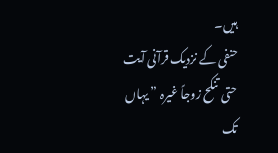ہیں۔
حنفی کے نزدیک قرآنی آیت حتی تنکح زوجاً غیرہ ” یہاں تک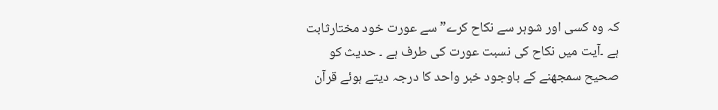کہ وہ کسی اور شوہر سے نکاح کرے” سے عورت خود مختارثابت ہے ۔آیت میں نکاح کی نسبت عورت کی طرف ہے ۔ حدیث کو صحیح سمجھنے کے باوجود خبر واحد کا درجہ دیتے ہوئے قرآن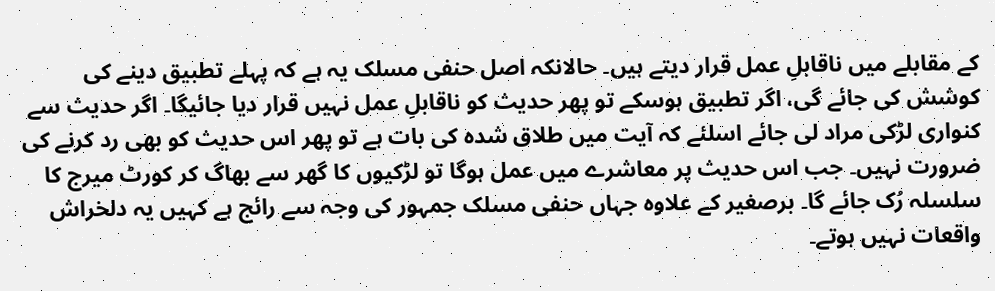کے مقابلے میں ناقابلِ عمل قرار دیتے ہیں۔ حالانکہ اصل حنفی مسلک یہ ہے کہ پہلے تطبیق دینے کی کوشش کی جائے گی، اگر تطبیق ہوسکے تو پھر حدیث کو ناقابلِ عمل نہیں قرار دیا جائیگا۔ اگر حدیث سے کنواری لڑکی مراد لی جائے اسلئے کہ آیت میں طلاق شدہ کی بات ہے تو پھر اس حدیث کو بھی رد کرنے کی ضرورت نہیں۔ جب اس حدیث پر معاشرے میں عمل ہوگا تو لڑکیوں کا گھر سے بھاگ کر کورٹ میرج کا سلسلہ رُک جائے گا۔ برصغیر کے علاوہ جہاں حنفی مسلک جمہور کی وجہ سے رائج ہے کہیں یہ دلخراش واقعات نہیں ہوتے۔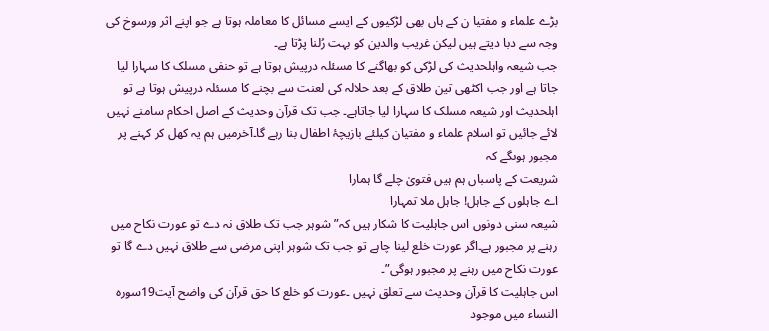بڑے علماء و مفتیا ن کے ہاں بھی لڑکیوں کے ایسے مسائل کا معاملہ ہوتا ہے جو اپنے اثر ورسوخ کی وجہ سے دبا دیتے ہیں لیکن غریب والدین کو بہت رُلنا پڑتا ہے۔
جب شیعہ واہلحدیث کی لڑکی کو بھاگنے کا مسئلہ درپیش ہوتا ہے تو حنفی مسلک کا سہارا لیا جاتا ہے اور جب اکٹھی تین طلاق کے بعد حلالہ کی لعنت سے بچنے کا مسئلہ درپیش ہوتا ہے تو اہلحدیث اور شیعہ مسلک کا سہارا لیا جاتاہے۔ جب تک قرآن وحدیث کے اصل احکام سامنے نہیں لائے جائیں تو اسلام علماء و مفتیان کیلئے بازیچۂ اطفال بنا رہے گا۔آخرمیں ہم یہ کھل کر کہنے پر مجبور ہوںگے کہ
شریعت کے پاسباں ہم ہیں فتویٰ چلے گا ہمارا
اے جاہلوں کے جاہل! جاہل ملا تمہارا
شیعہ سنی دونوں اس جاہلیت کا شکار ہیں کہ” شوہر جب تک طلاق نہ دے تو عورت نکاح میں رہنے پر مجبور ہے۔اگر عورت خلع لینا چاہے تو جب تک شوہر اپنی مرضی سے طلاق نہیں دے گا تو عورت نکاح میں رہنے پر مجبور ہوگی”۔
اس جاہلیت کا قرآن وحدیث سے تعلق نہیں ۔عورت کو خلع کا حق قرآن کی واضح آیت19سورہ النساء میں موجود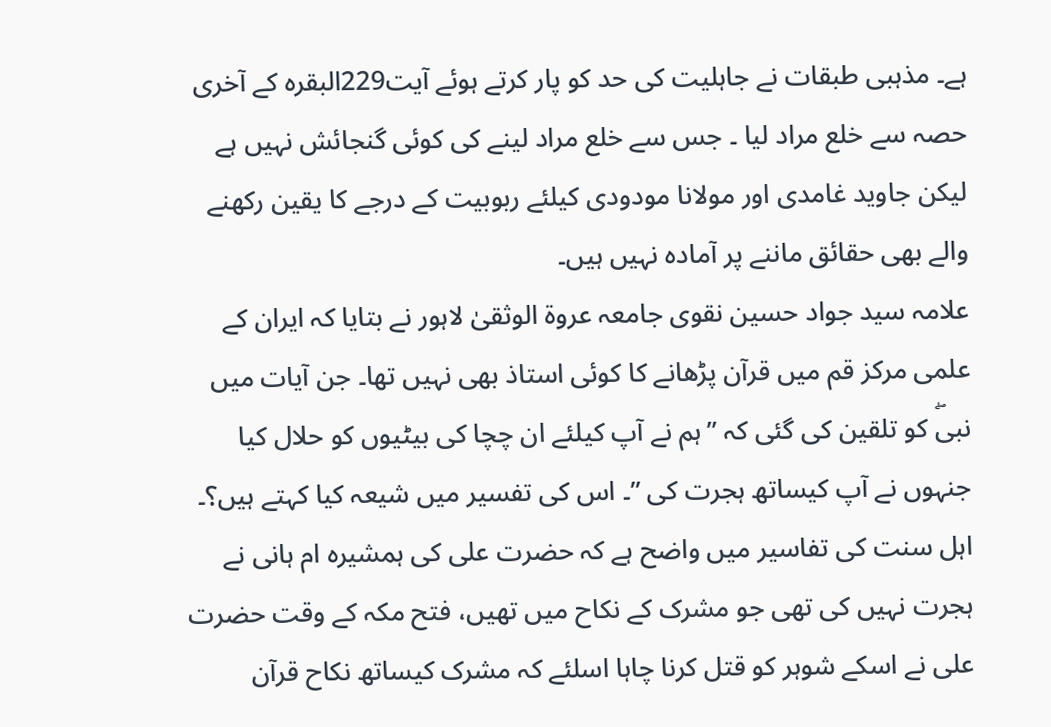ہے۔ مذہبی طبقات نے جاہلیت کی حد کو پار کرتے ہوئے آیت229البقرہ کے آخری حصہ سے خلع مراد لیا ۔ جس سے خلع مراد لینے کی کوئی گنجائش نہیں ہے لیکن جاوید غامدی اور مولانا مودودی کیلئے ربوبیت کے درجے کا یقین رکھنے والے بھی حقائق ماننے پر آمادہ نہیں ہیں۔
علامہ سید جواد حسین نقوی جامعہ عروة الوثقیٰ لاہور نے بتایا کہ ایران کے علمی مرکز قم میں قرآن پڑھانے کا کوئی استاذ بھی نہیں تھا۔ جن آیات میں نبیۖ کو تلقین کی گئی کہ ”ہم نے آپ کیلئے ان چچا کی بیٹیوں کو حلال کیا جنہوں نے آپ کیساتھ ہجرت کی ”۔ اس کی تفسیر میں شیعہ کیا کہتے ہیں؟۔ اہل سنت کی تفاسیر میں واضح ہے کہ حضرت علی کی ہمشیرہ ام ہانی نے ہجرت نہیں کی تھی جو مشرک کے نکاح میں تھیں، فتح مکہ کے وقت حضرت علی نے اسکے شوہر کو قتل کرنا چاہا اسلئے کہ مشرک کیساتھ نکاح قرآن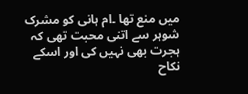میں منع تھا ۔ام ہانی کو مشرک شوہر سے اتنی محبت تھی کہ ہجرت بھی نہیں کی اور اسکے نکاح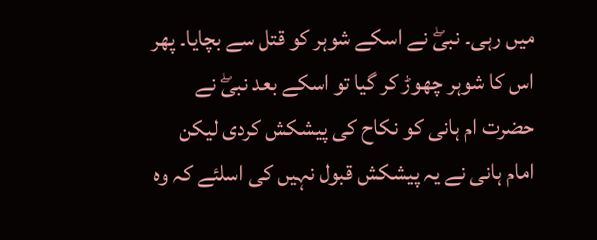میں رہی۔ نبیۖ نے اسکے شوہر کو قتل سے بچایا۔ پھر اس کا شوہر چھوڑ کر گیا تو اسکے بعد نبیۖ نے حضرت ام ہانی کو نکاح کی پیشکش کردی لیکن امام ہانی نے یہ پیشکش قبول نہیں کی اسلئے کہ وہ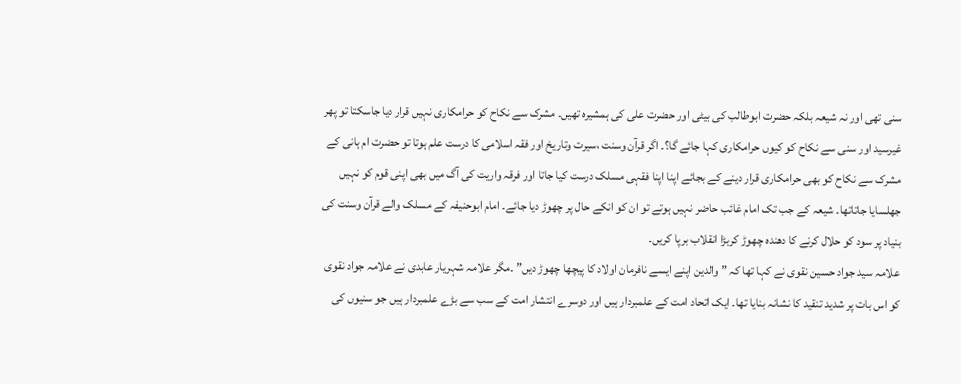سنی تھی اور نہ شیعہ بلکہ حضرت ابوطالب کی بیٹی اور حضرت علی کی ہمشیرہ تھیں۔ مشرک سے نکاح کو حرامکاری نہیں قرار دیا جاسکتا تو پھر غیرسید اور سنی سے نکاح کو کیوں حرامکاری کہا جائے گا؟۔ اگر قرآن وسنت ،سیرت وتاریخ اور فقہ اسلامی کا درست علم ہوتا تو حضرت ام ہانی کے مشرک سے نکاح کو بھی حرامکاری قرار دینے کے بجائے اپنا اپنا فقہی مسلک درست کیا جاتا اور فرقہ واریت کی آگ میں بھی اپنی قوم کو نہیں جھلسایا جاتاتھا۔ شیعہ کے جب تک امام غائب حاضر نہیں ہوتے تو ان کو انکے حال پر چھوڑ دیا جائے۔ امام ابوحنیفہ کے مسلک والے قرآن وسنت کی بنیاد پر سود کو حلال کرنے کا دھندہ چھوڑ کربڑا انقلاب برپا کریں۔
علامہ سید جواد حسین نقوی نے کہا تھا کہ ” والدین اپنے ایسے نافرمان اولاد کا پیچھا چھوڑ دیں” ۔مگر علامہ شہریار عابدی نے علامہ جواد نقوی کو اس بات پر شدید تنقید کا نشانہ بنایا تھا۔ ایک اتحاد امت کے علمبردار ہیں اور دوسرے انتشار امت کے سب سے بڑے علمبردار ہیں جو سنیوں کی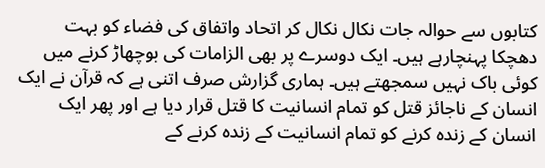کتابوں سے حوالہ جات نکال نکال کر اتحاد واتفاق کی فضاء کو بہت دھچکا پہنچارہے ہیں۔ ایک دوسرے پر بھی الزامات کی بوچھاڑ کرنے میں کوئی باک نہیں سمجھتے ہیں۔ ہماری گزارش صرف اتنی ہے کہ قرآن نے ایک انسان کے ناجائز قتل کو تمام انسانیت کا قتل قرار دیا ہے اور پھر ایک انسان کے زندہ کرنے کو تمام انسانیت کے زندہ کرنے کے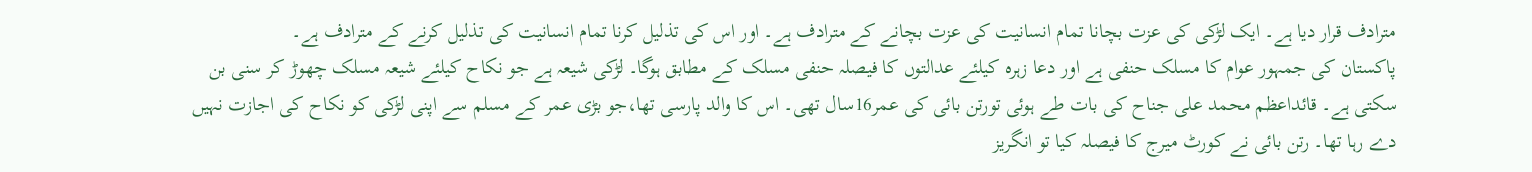مترادف قرار دیا ہے۔ ایک لڑکی کی عزت بچانا تمام انسانیت کی عزت بچانے کے مترادف ہے۔ اور اس کی تذلیل کرنا تمام انسانیت کی تذلیل کرنے کے مترادف ہے۔
پاکستان کی جمہور عوام کا مسلک حنفی ہے اور دعا زہرہ کیلئے عدالتوں کا فیصلہ حنفی مسلک کے مطابق ہوگا۔ لڑکی شیعہ ہے جو نکاح کیلئے شیعہ مسلک چھوڑ کر سنی بن سکتی ہے۔ قائداعظم محمد علی جناح کی بات طے ہوئی تورتن بائی کی عمر16سال تھی۔ اس کا والد پارسی تھا،جو بڑی عمر کے مسلم سے اپنی لڑکی کو نکاح کی اجازت نہیں دے رہا تھا۔ رتن بائی نے کورٹ میرج کا فیصلہ کیا تو انگریز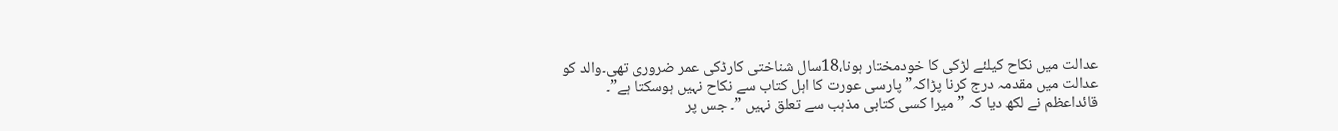عدالت میں نکاح کیلئے لڑکی کا خودمختار ہونا،18سال شناختی کارڈکی عمر ضروری تھی۔والد کو عدالت میں مقدمہ درج کرنا پڑاکہ” پارسی عورت کا اہل کتاب سے نکاح نہیں ہوسکتا ہے”۔ قائداعظم نے لکھ دیا کہ ”میرا کسی کتابی مذہب سے تعلق نہیں ”۔ جس پر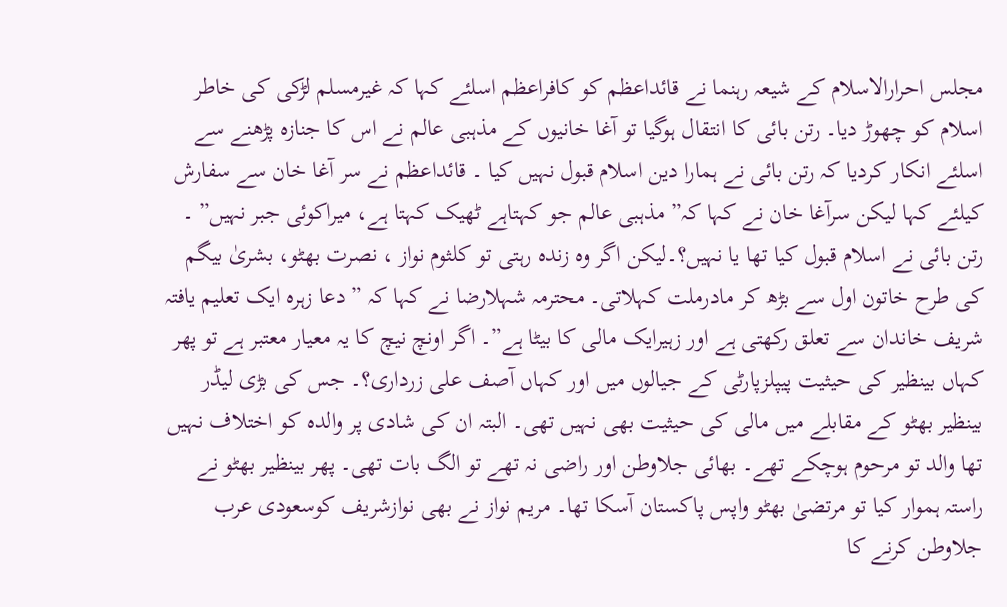مجلس احرارالاسلام کے شیعہ رہنما نے قائداعظم کو کافراعظم اسلئے کہا کہ غیرمسلم لڑکی کی خاطر اسلام کو چھوڑ دیا۔ رتن بائی کا انتقال ہوگیا تو آغا خانیوں کے مذہبی عالم نے اس کا جنازہ پڑھنے سے اسلئے انکار کردیا کہ رتن بائی نے ہمارا دین اسلام قبول نہیں کیا ۔ قائداعظم نے سر آغا خان سے سفارش کیلئے کہا لیکن سرآغا خان نے کہا کہ” مذہبی عالم جو کہتاہے ٹھیک کہتا ہے، میراکوئی جبر نہیں” ۔
رتن بائی نے اسلام قبول کیا تھا یا نہیں؟۔لیکن اگر وہ زندہ رہتی تو کلثوم نواز ، نصرت بھٹو، بشریٰ بیگم کی طرح خاتون اول سے بڑھ کر مادرملت کہلاتی۔ محترمہ شہلارضا نے کہا کہ ” دعا زہرہ ایک تعلیم یافتہ شریف خاندان سے تعلق رکھتی ہے اور زہیرایک مالی کا بیٹا ہے”۔ اگر اونچ نیچ کا یہ معیار معتبر ہے تو پھر کہاں بینظیر کی حیثیت پیپلزپارٹی کے جیالوں میں اور کہاں آصف علی زرداری؟۔ جس کی بڑی لیڈر بینظیر بھٹو کے مقابلے میں مالی کی حیثیت بھی نہیں تھی۔ البتہ ان کی شادی پر والدہ کو اختلاف نہیں تھا والد تو مرحوم ہوچکے تھے۔ بھائی جلاوطن اور راضی نہ تھے تو الگ بات تھی۔ پھر بینظیر بھٹو نے راستہ ہموار کیا تو مرتضیٰ بھٹو واپس پاکستان آسکا تھا۔ مریم نواز نے بھی نوازشریف کوسعودی عرب جلاوطن کرنے کا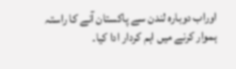اوراب دوبارہ لندن سے پاکستان آنے کا راستہ ہموار کرنے میں اہم کردار ادا کیا۔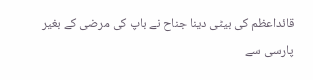قائداعظم کی بیٹی دینا جناح نے باپ کی مرضی کے بغیر پارسی سے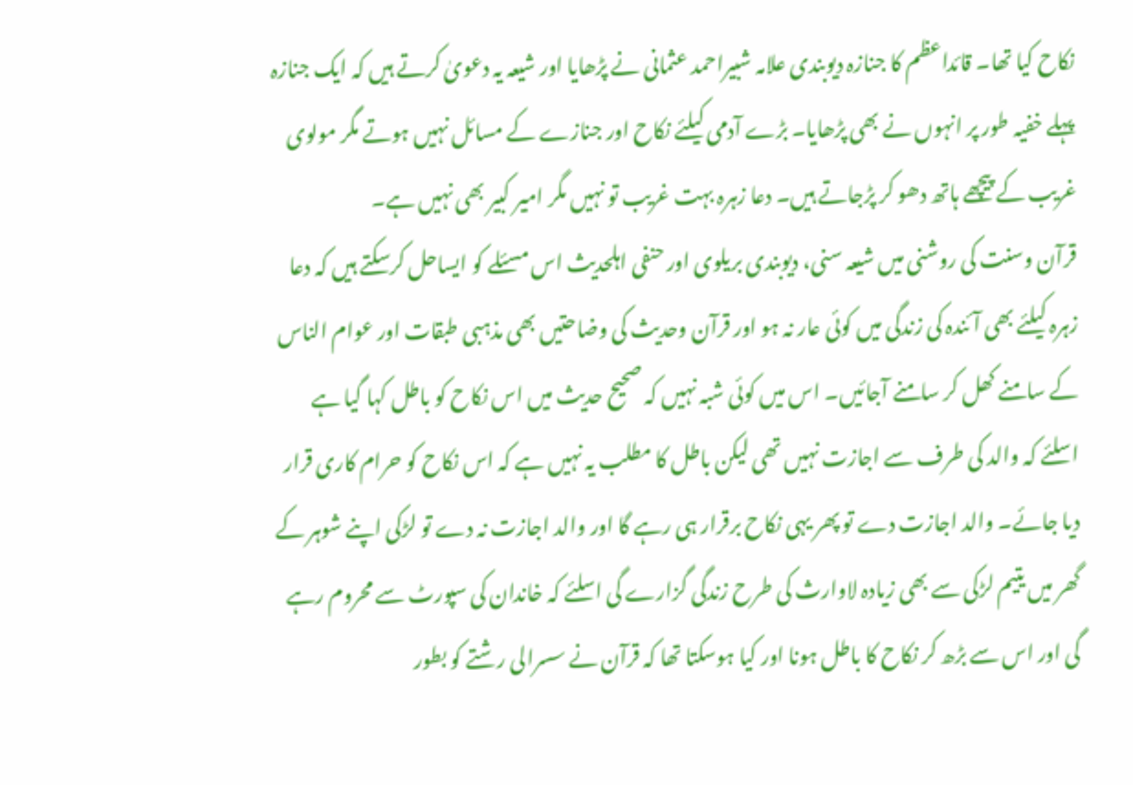نکاح کیا تھا۔ قائداعظم کا جنازہ دیوبندی علامہ شبیراحمد عثمانی نے پڑھایا اور شیعہ یہ دعویٰ کرتے ہیں کہ ایک جنازہ پہلے خفیہ طور پر انہوں نے بھی پڑھایا۔ بڑے آدمی کیلئے نکاح اور جنازے کے مسائل نہیں ہوتے مگر مولوی غریب کے پیچھے ہاتھ دھو کر پڑجاتے ہیں۔ دعا زہرہ بہت غریب تو نہیں مگر امیر کبیر بھی نہیں ہے۔
قرآن وسنت کی روشنی میں شیعہ سنی، دیوبندی بریلوی اور حنفی اہلحدیث اس مسئلے کو ایساحل کرسکتے ہیں کہ دعا زہرہ کیلئے بھی آئندہ کی زندگی میں کوئی عار نہ ہو اور قرآن وحدیث کی وضاحتیں بھی مذہبی طبقات اور عوام الناس کے سامنے کھل کر سامنے آجائیں۔ اس میں کوئی شبہ نہیں کہ صحیح حدیث میں اس نکاح کو باطل کہا گیا ہے اسلئے کہ والد کی طرف سے اجازت نہیں تھی لیکن باطل کا مطلب یہ نہیں ہے کہ اس نکاح کو حرام کاری قرار دیا جائے۔ والد اجازت دے تو پھر یہی نکاح برقرار ہی رہے گا اور والد اجازت نہ دے تو لڑکی اپنے شوہر کے گھر میں یتیم لڑکی سے بھی زیادہ لاوارث کی طرح زندگی گزارے گی اسلئے کہ خاندان کی سپورٹ سے محروم رہے گی اور اس سے بڑھ کر نکاح کا باطل ہونا اور کیا ہوسکتا تھا کہ قرآن نے سسرالی رشتے کو بطور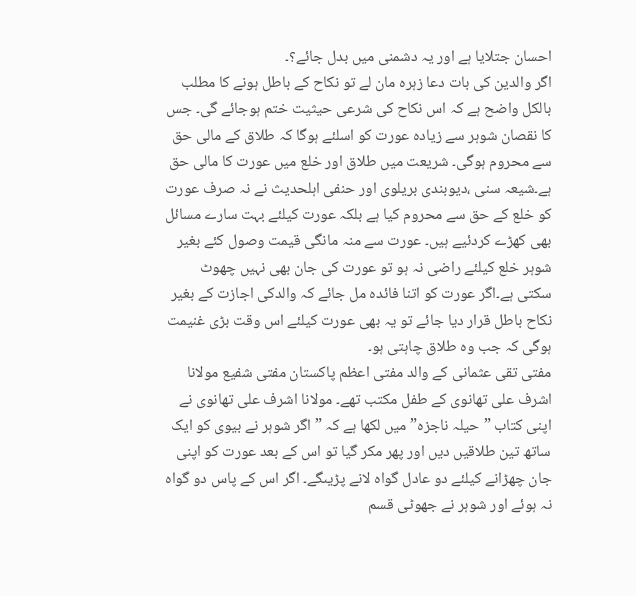احسان جتلایا ہے اور یہ دشمنی میں بدل جائے؟۔
اگر والدین کی بات دعا زہرہ مان لے تو نکاح کے باطل ہونے کا مطلب بالکل واضح ہے کہ اس نکاح کی شرعی حیثیت ختم ہوجائے گی۔ جس کا نقصان شوہر سے زیادہ عورت کو اسلئے ہوگا کہ طلاق کے مالی حق سے محروم ہوگی۔ شریعت میں طلاق اور خلع میں عورت کا مالی حق ہے۔شیعہ سنی ،دیوبندی بریلوی اور حنفی اہلحدیث نے نہ صرف عورت کو خلع کے حق سے محروم کیا ہے بلکہ عورت کیلئے بہت سارے مسائل بھی کھڑے کردئیے ہیں۔ عورت سے منہ مانگی قیمت وصول کئے بغیر شوہر خلع کیلئے راضی نہ ہو تو عورت کی جان بھی نہیں چھوٹ سکتی ہے۔اگر عورت کو اتنا فائدہ مل جائے کہ والدکی اجازت کے بغیر نکاح باطل قرار دیا جائے تو یہ بھی عورت کیلئے اس وقت بڑی غنیمت ہوگی کہ جب وہ طلاق چاہتی ہو۔
مفتی تقی عثمانی کے والد مفتی اعظم پاکستان مفتی شفیع مولانا اشرف علی تھانوی کے طفل مکتب تھے۔ مولانا اشرف علی تھانوی نے اپنی کتاب ”حیلہ ناجزہ” میں لکھا ہے کہ ” اگر شوہر نے بیوی کو ایک ساتھ تین طلاقیں دیں اور پھر مکر گیا تو اس کے بعد عورت کو اپنی جان چھڑانے کیلئے دو عادل گواہ لانے پڑیںگے۔ اگر اس کے پاس دو گواہ نہ ہوئے اور شوہر نے جھوٹی قسم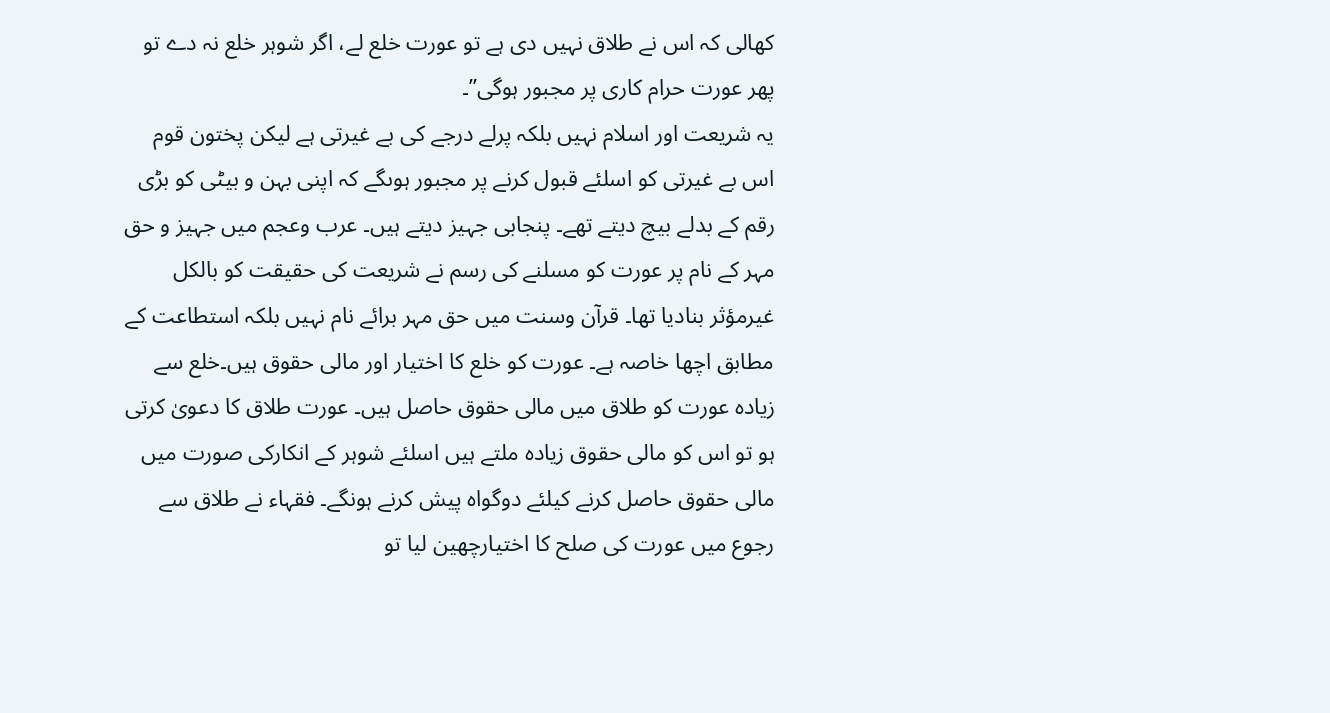کھالی کہ اس نے طلاق نہیں دی ہے تو عورت خلع لے، اگر شوہر خلع نہ دے تو پھر عورت حرام کاری پر مجبور ہوگی”۔
یہ شریعت اور اسلام نہیں بلکہ پرلے درجے کی بے غیرتی ہے لیکن پختون قوم اس بے غیرتی کو اسلئے قبول کرنے پر مجبور ہوںگے کہ اپنی بہن و بیٹی کو بڑی رقم کے بدلے بیچ دیتے تھے۔ پنجابی جہیز دیتے ہیں۔ عرب وعجم میں جہیز و حق مہر کے نام پر عورت کو مسلنے کی رسم نے شریعت کی حقیقت کو بالکل غیرمؤثر بنادیا تھا۔ قرآن وسنت میں حق مہر برائے نام نہیں بلکہ استطاعت کے مطابق اچھا خاصہ ہے۔ عورت کو خلع کا اختیار اور مالی حقوق ہیں۔خلع سے زیادہ عورت کو طلاق میں مالی حقوق حاصل ہیں۔ عورت طلاق کا دعویٰ کرتی ہو تو اس کو مالی حقوق زیادہ ملتے ہیں اسلئے شوہر کے انکارکی صورت میں مالی حقوق حاصل کرنے کیلئے دوگواہ پیش کرنے ہونگے۔ فقہاء نے طلاق سے رجوع میں عورت کی صلح کا اختیارچھین لیا تو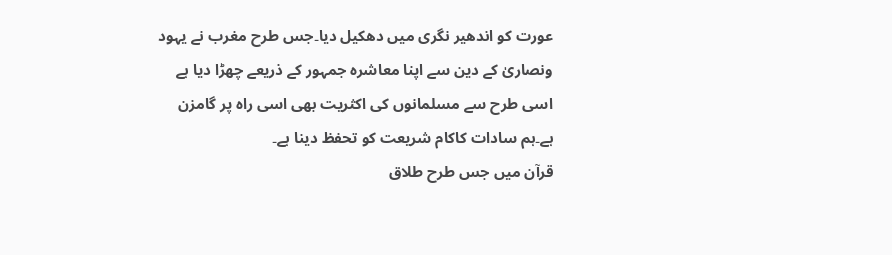عورت کو اندھیر نگری میں دھکیل دیا۔جس طرح مغرب نے یہود ونصاریٰ کے دین سے اپنا معاشرہ جمہور کے ذریعے چھڑا دیا ہے اسی طرح سے مسلمانوں کی اکثریت بھی اسی راہ پر گامزن ہے۔ہم سادات کاکام شریعت کو تحفظ دینا ہے۔
قرآن میں جس طرح طلاق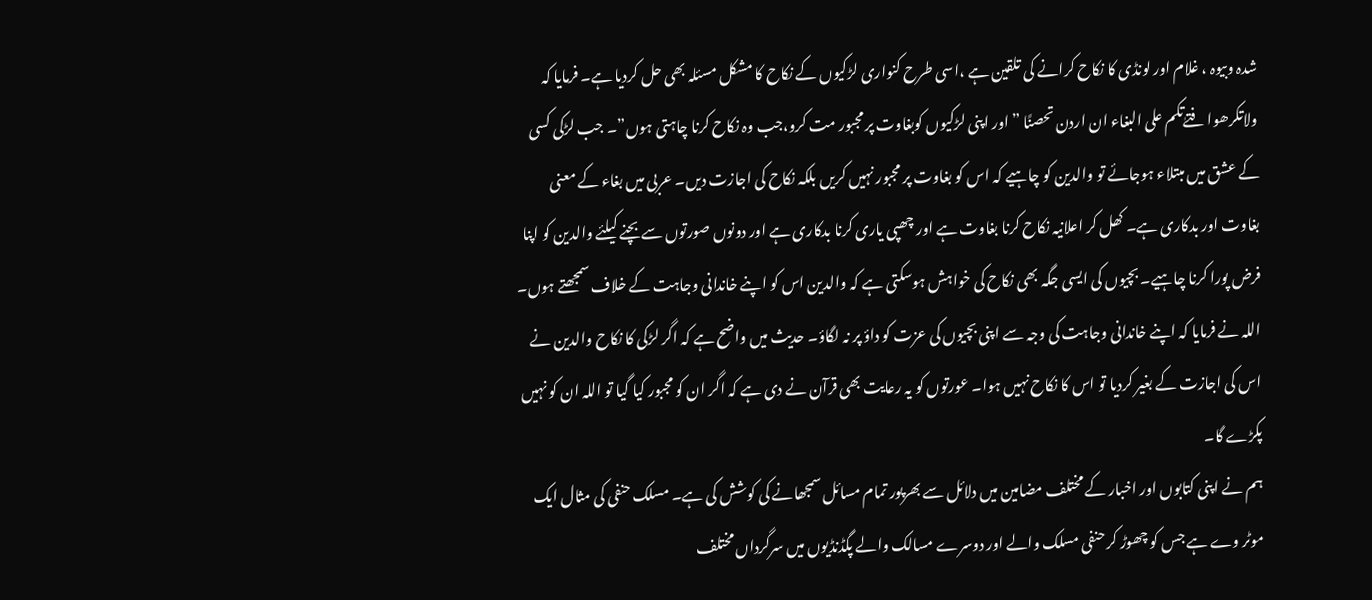شدہ وبیوہ ، غلام اور لونڈی کا نکاح کرانے کی تلقین ہے ،اسی طرح کنواری لڑکیوں کے نکاح کا مشکل مسئلہ بھی حل کردیا ہے۔ فرمایا کہ ولاتکرھوا فتےٰتکم علی البغاء ان اردن تحصنًا ” اور اپنی لڑکیوں کوبغاوت پر مجبور مت کرو،جب وہ نکاح کرنا چاہتی ہوں”۔ جب لڑکی کسی کے عشق میں مبتلاء ہوجائے تو والدین کو چاہیے کہ اس کو بغاوت پر مجبور نہیں کریں بلکہ نکاح کی اجازت دیں۔ عربی میں بغاء کے معنی بغاوت اور بدکاری ہے۔ کھل کر اعلانیہ نکاح کرنا بغاوت ہے اور چھپی یاری کرنا بدکاری ہے اور دونوں صورتوں سے بچنے کیلئے والدین کو اپنا فرض پورا کرنا چاہیے۔ بچیوں کی ایسی جگہ بھی نکاح کی خواہش ہوسکتی ہے کہ والدین اس کو اپنے خاندانی وجاہت کے خلاف سمجھتے ہوں۔ اللہ نے فرمایا کہ اپنے خاندانی وجاہت کی وجہ سے اپنی بچیوں کی عزت کو داؤ پر نہ لگاؤ۔ حدیث میں واضح ہے کہ اگر لڑکی کا نکاح والدین نے اس کی اجازت کے بغیر کردیا تو اس کا نکاح نہیں ہوا۔ عورتوں کو یہ رعایت بھی قرآن نے دی ہے کہ اگر ان کو مجبور کیا گیا تو اللہ ان کو نہیں پکڑے گا۔
ہم نے اپنی کتابوں اور اخبار کے مختلف مضامین میں دلائل سے بھرپور تمام مسائل سمجھانے کی کوشش کی ہے۔ مسلک حنفی کی مثال ایک موٹر وے ہے جس کو چھوڑ کر حنفی مسلک والے اور دوسرے مسالک والے پگڈنڈیوں میں سرگرداں مختلف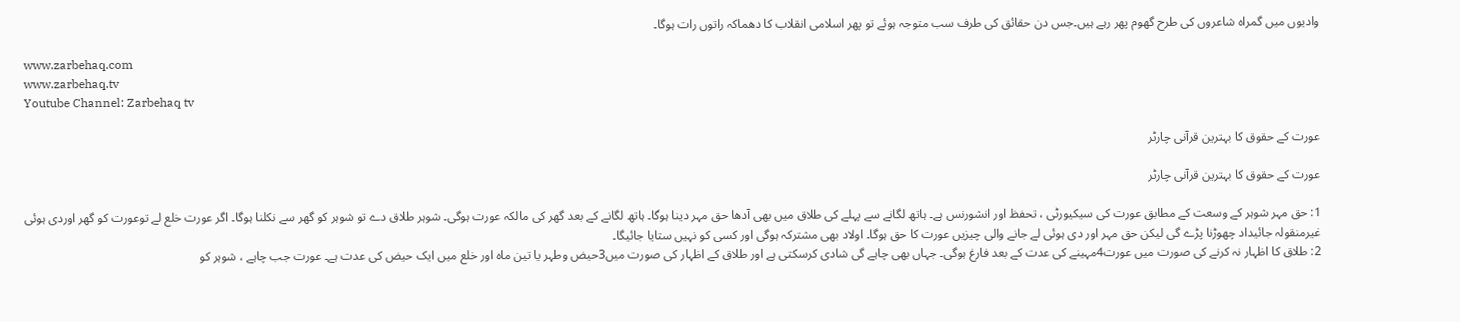وادیوں میں گمراہ شاعروں کی طرح گھوم پھر رہے ہیں۔جس دن حقائق کی طرف سب متوجہ ہوئے تو پھر اسلامی انقلاب کا دھماکہ راتوں رات ہوگا۔

www.zarbehaq.com
www.zarbehaq.tv
Youtube Channel: Zarbehaq tv

عورت کے حقوق کا بہترین قرآنی چارٹر

عورت کے حقوق کا بہترین قرآنی چارٹر

1: حق مہر شوہر کے وسعت کے مطابق عورت کی سیکیورٹی ، تحفظ اور انشورنس ہے۔ ہاتھ لگانے سے پہلے کی طلاق میں بھی آدھا حق مہر دینا ہوگا۔ ہاتھ لگانے کے بعد گھر کی مالکہ عورت ہوگی۔ شوہر طلاق دے تو شوہر کو گھر سے نکلنا ہوگا۔ اگر عورت خلع لے توعورت کو گھر اوردی ہوئی غیرمنقولہ جائیداد چھوڑنا پڑے گی لیکن حق مہر اور دی ہوئی لے جانے والی چیزیں عورت کا حق ہوگا۔ اولاد بھی مشترکہ ہوگی اور کسی کو نہیں ستایا جائیگا۔
2: طلاق کا اظہار نہ کرنے کی صورت میں عورت4مہینے کی عدت کے بعد فارغ ہوگی۔ جہاں بھی چاہے گی شادی کرسکتی ہے اور طلاق کے اظہار کی صورت میں3حیض وطہر یا تین ماہ اور خلع میں ایک حیض کی عدت ہے۔ عورت جب چاہے ، شوہر کو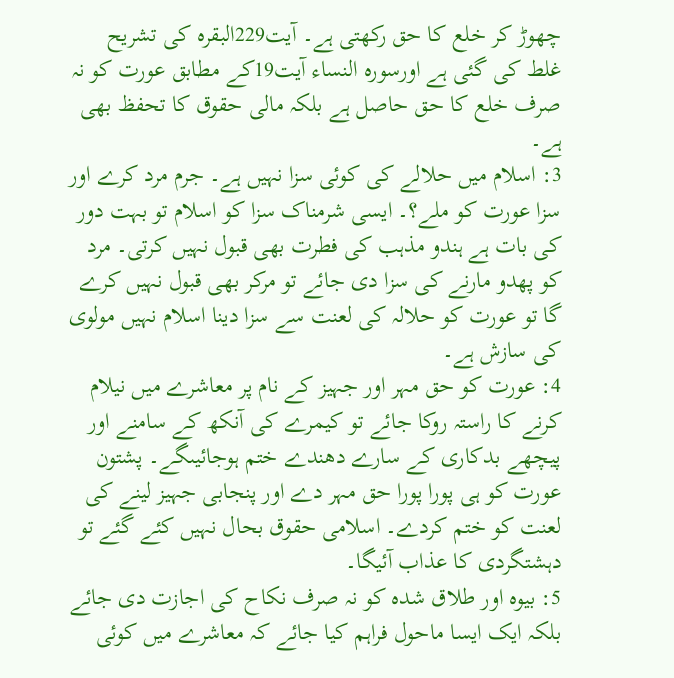چھوڑ کر خلع کا حق رکھتی ہے۔ آیت229البقرہ کی تشریح غلط کی گئی ہے اورسورہ النساء آیت19کے مطابق عورت کو نہ صرف خلع کا حق حاصل ہے بلکہ مالی حقوق کا تحفظ بھی ہے۔
3: اسلام میں حلالے کی کوئی سزا نہیں ہے۔ جرم مرد کرے اور سزا عورت کو ملے؟۔ ایسی شرمناک سزا کو اسلام تو بہت دور کی بات ہے ہندو مذہب کی فطرت بھی قبول نہیں کرتی۔ مرد کو پھدو مارنے کی سزا دی جائے تو مرکر بھی قبول نہیں کرے گا تو عورت کو حلالہ کی لعنت سے سزا دینا اسلام نہیں مولوی کی سازش ہے۔
4: عورت کو حق مہر اور جہیز کے نام پر معاشرے میں نیلام کرنے کا راستہ روکا جائے تو کیمرے کی آنکھ کے سامنے اور پیچھے بدکاری کے سارے دھندے ختم ہوجائیںگے۔ پشتون عورت کو ہی پورا پورا حق مہر دے اور پنجابی جہیز لینے کی لعنت کو ختم کردے۔ اسلامی حقوق بحال نہیں کئے گئے تو دہشتگردی کا عذاب آئیگا۔
5: بیوہ اور طلاق شدہ کو نہ صرف نکاح کی اجازت دی جائے بلکہ ایک ایسا ماحول فراہم کیا جائے کہ معاشرے میں کوئی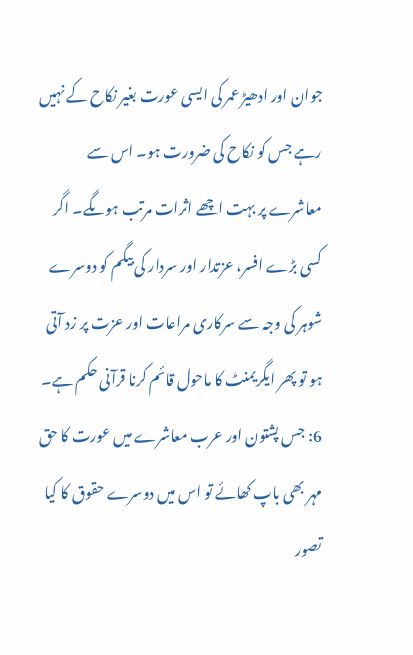جوان اور ادھیڑ عمر کی ایسی عورت بغیر نکاح کے نہیں رہے جس کو نکاح کی ضرورت ہو۔ اس سے معاشرے پر بہت اچھے اثرات مرتب ہوںگے۔ اگر کسی بڑے افسر، عزتدار اور سردار کی بیگم کو دوسرے شوہر کی وجہ سے سرکاری مراعات اور عزت پر زد آتی ہو تو پھر ایگریمنٹ کا ماحول قائم کرنا قرآنی حکم ہے۔
6: جس پشتون اور عرب معاشرے میں عورت کا حق مہر بھی باپ کھائے تو اس میں دوسرے حقوق کا کیا تصور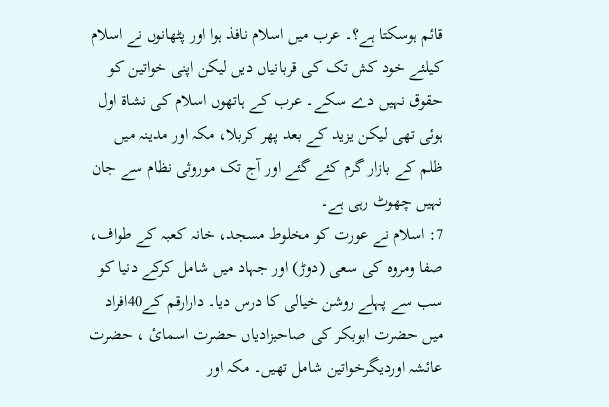قائم ہوسکتا ہے؟۔ عرب میں اسلام نافذ ہوا اور پٹھانوں نے اسلام کیلئے خود کش تک کی قربانیاں دیں لیکن اپنی خواتین کو حقوق نہیں دے سکے۔ عرب کے ہاتھوں اسلام کی نشاة اول ہوئی تھی لیکن یزید کے بعد پھر کربلا، مکہ اور مدینہ میں ظلم کے بازار گرم کئے گئے اور آج تک موروثی نظام سے جان نہیں چھوٹ رہی ہے۔
7: اسلام نے عورت کو مخلوط مسجد، خانہ کعبہ کے طواف، صفا ومروہ کی سعی (دوڑ) اور جہاد میں شامل کرکے دنیا کو سب سے پہلے روشن خیالی کا درس دیا۔ دارارقم کے40افراد میں حضرت ابوبکر کی صاحبزادیاں حضرت اسمائ ، حضرت عائشہ اوردیگرخواتین شامل تھیں۔ مکہ اور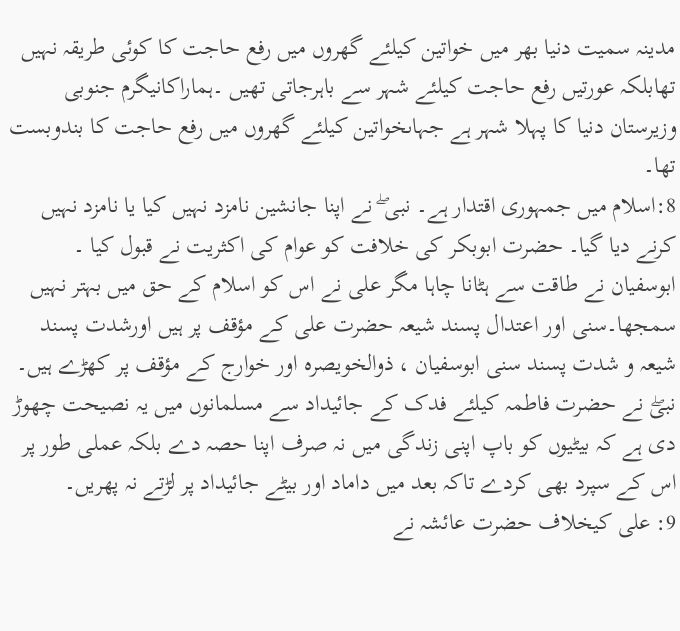مدینہ سمیت دنیا بھر میں خواتین کیلئے گھروں میں رفع حاجت کا کوئی طریقہ نہیں تھابلکہ عورتیں رفع حاجت کیلئے شہر سے باہرجاتی تھیں ۔ہماراکانیگرم جنوبی وزیرستان دنیا کا پہلا شہر ہے جہاںخواتین کیلئے گھروں میں رفع حاجت کا بندوبست تھا۔
8:اسلام میں جمہوری اقتدار ہے۔ نبی ۖ نے اپنا جانشین نامزد نہیں کیا یا نامزد نہیں کرنے دیا گیا۔ حضرت ابوبکر کی خلافت کو عوام کی اکثریت نے قبول کیا ۔ ابوسفیان نے طاقت سے ہٹانا چاہا مگر علی نے اس کو اسلام کے حق میں بہتر نہیں سمجھا۔سنی اور اعتدال پسند شیعہ حضرت علی کے مؤقف پر ہیں اورشدت پسند شیعہ و شدت پسند سنی ابوسفیان ، ذوالخویصرہ اور خوارج کے مؤقف پر کھڑے ہیں۔ نبیۖ نے حضرت فاطمہ کیلئے فدک کے جائیداد سے مسلمانوں میں یہ نصیحت چھوڑ دی ہے کہ بیٹیوں کو باپ اپنی زندگی میں نہ صرف اپنا حصہ دے بلکہ عملی طور پر اس کے سپرد بھی کردے تاکہ بعد میں داماد اور بیٹے جائیداد پر لڑتے نہ پھریں۔
9: علی کیخلاف حضرت عائشہ نے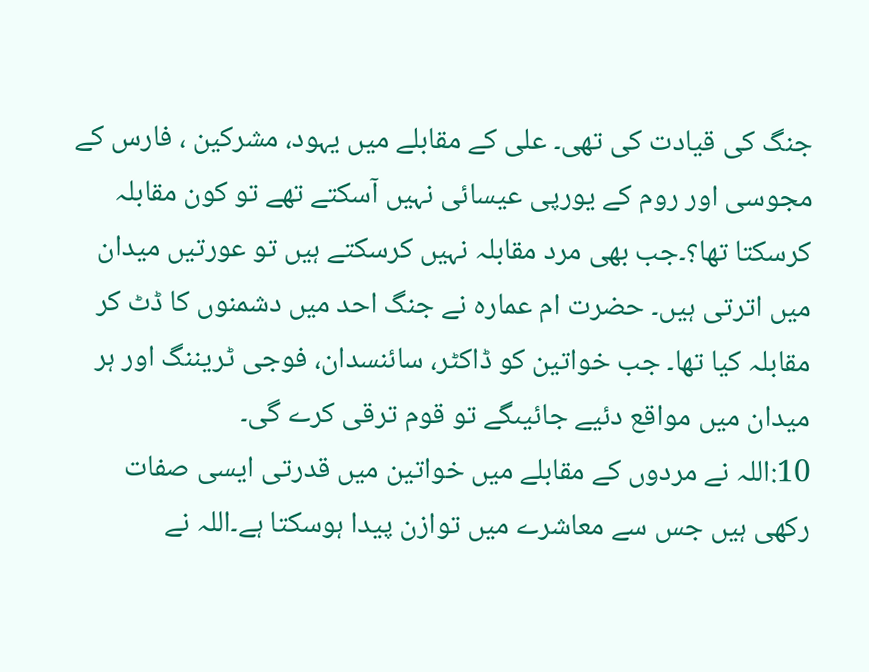جنگ کی قیادت کی تھی۔ علی کے مقابلے میں یہود، مشرکین ، فارس کے مجوسی اور روم کے یورپی عیسائی نہیں آسکتے تھے تو کون مقابلہ کرسکتا تھا؟۔جب بھی مرد مقابلہ نہیں کرسکتے ہیں تو عورتیں میدان میں اترتی ہیں۔ حضرت ام عمارہ نے جنگ احد میں دشمنوں کا ڈٹ کر مقابلہ کیا تھا۔ جب خواتین کو ڈاکٹر، سائنسدان، فوجی ٹریننگ اور ہر میدان میں مواقع دئیے جائیںگے تو قوم ترقی کرے گی۔
10:اللہ نے مردوں کے مقابلے میں خواتین میں قدرتی ایسی صفات رکھی ہیں جس سے معاشرے میں توازن پیدا ہوسکتا ہے۔اللہ نے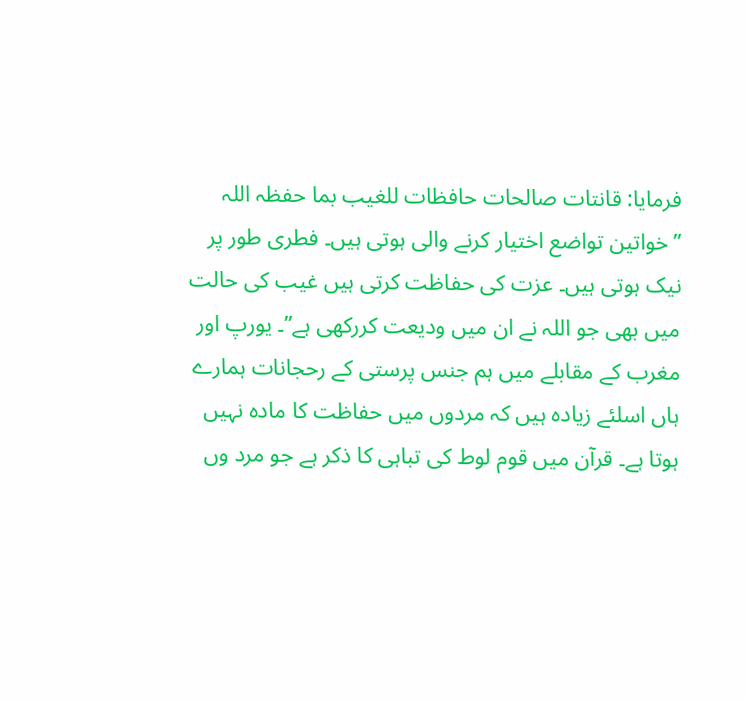فرمایا: قانتات صالحات حافظات للغیب بما حفظہ اللہ ”خواتین تواضع اختیار کرنے والی ہوتی ہیں۔ فطری طور پر نیک ہوتی ہیں۔ عزت کی حفاظت کرتی ہیں غیب کی حالت میں بھی جو اللہ نے ان میں ودیعت کررکھی ہے”۔ یورپ اور مغرب کے مقابلے میں ہم جنس پرستی کے رحجانات ہمارے ہاں اسلئے زیادہ ہیں کہ مردوں میں حفاظت کا مادہ نہیں ہوتا ہے۔ قرآن میں قوم لوط کی تباہی کا ذکر ہے جو مرد وں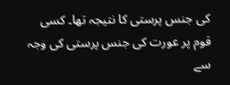کی جنس پرستی کا نتیجہ تھا۔ کسی قوم پر عورت کی جنس پرستی کی وجہ سے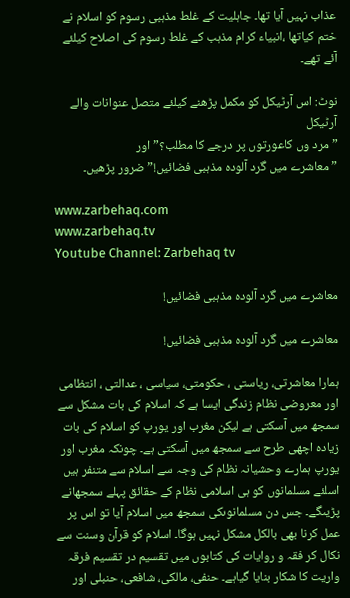عذاب نہیں آیا تھا۔ جاہلیت کے غلط مذہبی رسوم کو اسلام نے ختم کیاتھا ،انبیاء کرام مذہب کے غلط رسوم کی اصلاح کیلئے آئے تھے۔

نوٹ: اس آرٹیکل کو مکمل پڑھنے کیلئے متصل عنوانات والے آرٹیکل
” مرد وں کاعورتوں پر درجے کا مطلب؟” اور
” معاشرے میں گرد آلودہ مذہبی فضائیں!” ضرور پڑھیں۔

www.zarbehaq.com
www.zarbehaq.tv
Youtube Channel: Zarbehaq tv

معاشرے میں گرد آلودہ مذہبی فضائیں!

معاشرے میں گرد آلودہ مذہبی فضائیں!

ہمارا معاشرتی، ریاستی ، حکومتی، سیاسی ، عدالتی ، انتظامی اور معروضی نظام زندگی ایسا ہے کہ اسلام کی بات مشکل سے سمجھ میں آسکتی ہے لیکن مغرب اور یورپ کو اسلام کی بات زیادہ اچھی طرح سے سمجھ میں آسکتی ہے۔ چونکہ مغرب اور یورپ ہمارے وحشیانہ نظام کی وجہ سے اسلام سے متنفر ہیں اسلئے مسلمانوں کو ہی اسلامی نظام کے حقائق پہلے سمجھانے پڑیںگے۔ جس دن مسلمانوںکی سمجھ میں اسلام آیا تو اس پر عمل کرنا بھی بالکل مشکل نہیں ہوگا۔ اسلام کو قرآن وسنت سے نکال کر فقہ و روایات کی کتابوں میں تقسیم در تقسیم فرقہ واریت کا شکار بنایا گیاہے۔ حنفی، مالکی، شافعی، حنبلی اور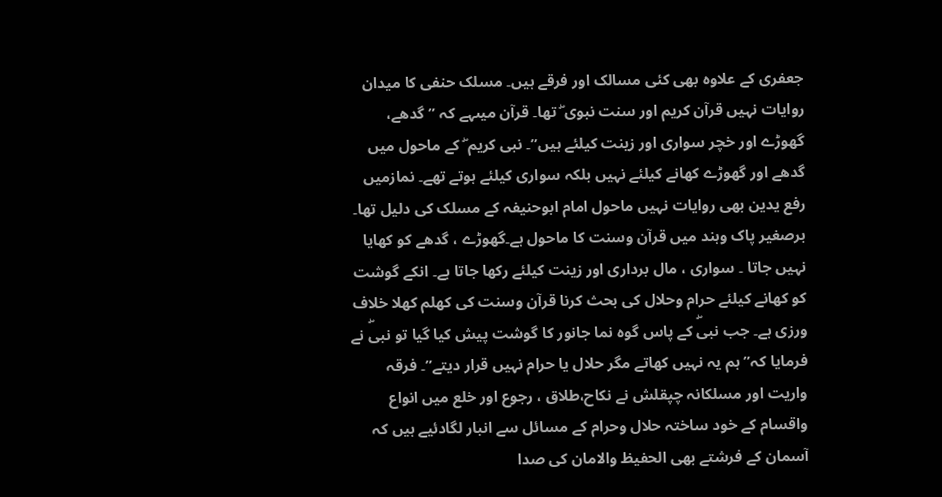جعفری کے علاوہ بھی کئی مسالک اور فرقے ہیں۔ مسلک حنفی کا میدان روایات نہیں قرآن کریم اور سنت نبوی ۖ تھا۔ قرآن میںہے کہ ” گدھے، گھوڑے اور خچر سواری اور زینت کیلئے ہیں”۔ نبی کریم ۖ کے ماحول میں گدھے اور گھوڑے کھانے کیلئے نہیں بلکہ سواری کیلئے ہوتے تھے۔ نمازمیں رفع یدین بھی روایات نہیں ماحول امام ابوحنیفہ کے مسلک کی دلیل تھا۔ برصغیر پاک وہند میں قرآن وسنت کا ماحول ہے۔گھوڑے ، گدھے کو کھایا نہیں جاتا ۔ سواری ، مال برداری اور زینت کیلئے رکھا جاتا ہے۔ انکے گوشت کو کھانے کیلئے حرام وحلال کی بحث کرنا قرآن وسنت کی کھلم کھلا خلاف ورزی ہے۔ جب نبیۖ کے پاس گوہ نما جانور کا گوشت پیش کیا گیا تو نبیۖ نے فرمایا کہ” ہم یہ نہیں کھاتے مگر حلال یا حرام نہیں قرار دیتے”۔ فرقہ واریت اور مسلکانہ چپقلش نے نکاح،طلاق ، رجوع اور خلع میں انواع واقسام کے خود ساختہ حلال وحرام کے مسائل سے انبار لگادئیے ہیں کہ آسمان کے فرشتے بھی الحفیظ والامان کی صدا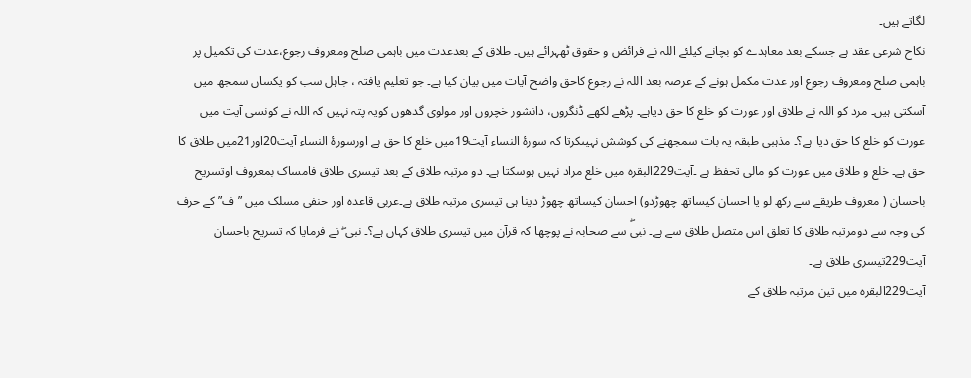لگاتے ہیں۔
نکاح شرعی عقد ہے جسکے بعد معاہدے کو بچانے کیلئے اللہ نے فرائض و حقوق ٹھہرائے ہیں۔ طلاق کے بعدعدت میں باہمی صلح ومعروف رجوع،عدت کی تکمیل پر باہمی صلح ومعروف رجوع اور عدت مکمل ہونے کے عرصہ بعد اللہ نے رجوع کاحق واضح آیات میں بیان کیا ہے۔ جو تعلیم یافتہ ، جاہل سب کو یکساں سمجھ میں آسکتی ہیں۔ مرد کو اللہ نے طلاق اور عورت کو خلع کا حق دیاہے۔ پڑھے لکھے ڈنگروں، دانشور خچروں اور مولوی گدھوں کویہ پتہ نہیں کہ اللہ نے کونسی آیت میں عورت کو خلع کا حق دیا ہے؟۔ مذہبی طبقہ یہ بات سمجھنے کی کوشش نہیںکرتا کہ سورۂ النساء آیت19میں خلع کا حق ہے اورسورۂ النساء آیت20اور21میں طلاق کا حق ہے۔ خلع و طلاق میں عورت کو مالی تحفظ ہے ۔آیت229البقرہ میں خلع مراد نہیں ہوسکتا ہے۔ دو مرتبہ طلاق کے بعد تیسری طلاق فامساک بمعروف اوتسریح باحسان ( معروف طریقے سے رکھ لو یا احسان کیساتھ چھوڑدو) احسان کیساتھ چھوڑ دینا ہی تیسری مرتبہ طلاق ہے۔عربی قاعدہ اور حنفی مسلک میں ”ف” کے حرف کی وجہ سے دومرتبہ طلاق کا تعلق اس متصل طلاق سے ہے۔ نبیۖ سے صحابہ نے پوچھا کہ قرآن میں تیسری طلاق کہاں ہے؟۔ نبی ۖ نے فرمایا کہ تسریح باحسان آیت229تیسری طلاق ہے۔
آیت229البقرہ میں تین مرتبہ طلاق کے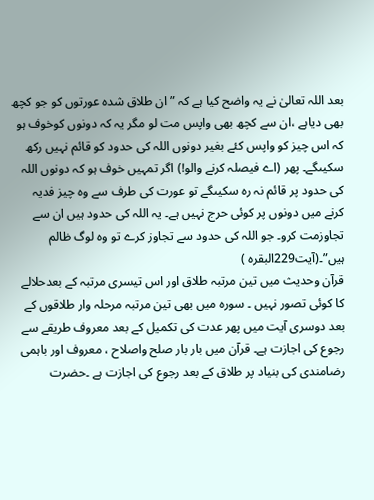بعد اللہ تعالیٰ نے یہ واضح کیا ہے کہ ” ان طلاق شدہ عورتوں کو جو کچھ بھی دیاہے ،ان سے کچھ بھی واپس مت لو مگر یہ کہ دونوں کوخوف ہو کہ اس چیز کو واپس کئے بغیر دونوں اللہ کی حدود کو قائم نہیں رکھ سکیںگے۔ پھر (اے فیصلہ کرنے والو!) اگر تمہیں خوف ہو کہ دونوں اللہ کی حدود پر قائم نہ رہ سکیںگے تو عورت کی طرف سے وہ چیز فدیہ کرنے میں دونوں پر کوئی حرج نہیں ہے۔ یہ اللہ کی حدود ہیں ان سے تجاوزمت کرو۔ جو اللہ کی حدود سے تجاوز کرے تو وہ لوگ ظالم ہیں”۔(آیت229البقرہ )
قرآن وحدیث میں تین مرتبہ طلاق اور اس تیسری مرتبہ کے بعدحلالے کا کوئی تصور نہیں ۔ سورہ میں بھی تین مرتبہ مرحلہ وار طلاقوں کے بعد دوسری آیت میں پھر عدت کی تکمیل کے بعد معروف طریقے سے رجوع کی اجازت ہے۔ قرآن میں بار بار صلح واصلاح ، معروف اور باہمی رضامندی کی بنیاد پر طلاق کے بعد رجوع کی اجازت ہے ۔حضرت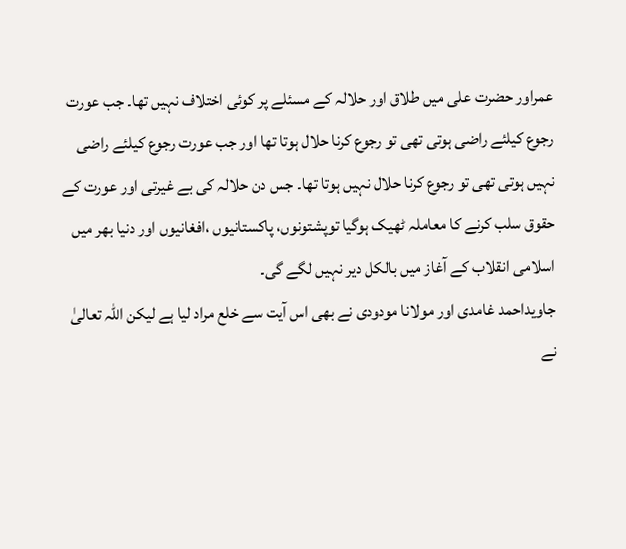عمراور حضرت علی میں طلاق اور حلالہ کے مسئلے پر کوئی اختلاف نہیں تھا۔ جب عورت رجوع کیلئے راضی ہوتی تھی تو رجوع کرنا حلال ہوتا تھا اور جب عورت رجوع کیلئے راضی نہیں ہوتی تھی تو رجوع کرنا حلال نہیں ہوتا تھا۔ جس دن حلالہ کی بے غیرتی اور عورت کے حقوق سلب کرنے کا معاملہ ٹھیک ہوگیا توپشتونوں، پاکستانیوں ،افغانیوں اور دنیا بھر میں اسلامی انقلاب کے آغاز میں بالکل دیر نہیں لگے گی۔
جاویداحمد غامدی اور مولانا مودودی نے بھی اس آیت سے خلع مراد لیا ہے لیکن اللہ تعالیٰ نے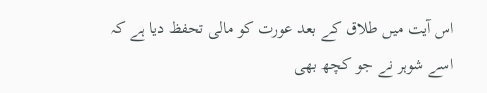اس آیت میں طلاق کے بعد عورت کو مالی تحفظ دیا ہے کہ اسے شوہر نے جو کچھ بھی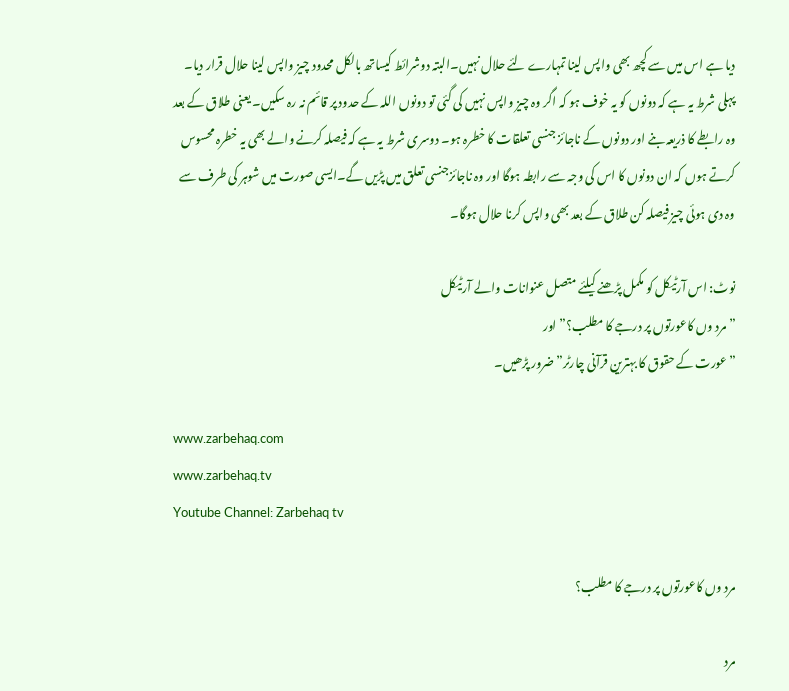دیا ہے اس میں سے کچھ بھی واپس لینا تمہارے لئے حلال نہیں۔البتہ دوشرائط کیساتھ بالکل محدود چیز واپس لینا حلال قرار دیا۔ پہلی شرط یہ ہے کہ دونوں کو یہ خوف ہو کہ اگر وہ چیز واپس نہیں کی گئی تو دونوں اللہ کے حدود پر قائم نہ رہ سکیں۔ یعنی طلاق کے بعد وہ رابطے کا ذریعہ بنے اور دونوں کے ناجائز جنسی تعلقات کا خطرہ ہو۔ دوسری شرط یہ ہے کہ فیصلہ کرنے والے بھی یہ خطرہ محسوس کرتے ہوں کہ ان دونوں کا اس کی وجہ سے رابطہ ہوگا اور وہ ناجائزجنسی تعلق میں پڑیں گے۔ایسی صورت میں شوہر کی طرف سے وہ دی ہوئی چیز فیصلہ کن طلاق کے بعد بھی واپس کرنا حلال ہوگا۔

نوٹ: اس آرٹیکل کو مکمل پڑھنے کیلئے متصل عنوانات والے آرٹیکل
” مرد وں کاعورتوں پر درجے کا مطلب؟” اور
”عورت کے حقوق کا بہترین قرآنی چارٹر” ضرور پڑھیں۔

www.zarbehaq.com
www.zarbehaq.tv
Youtube Channel: Zarbehaq tv

مرد وں کاعورتوں پر درجے کا مطلب؟

مرد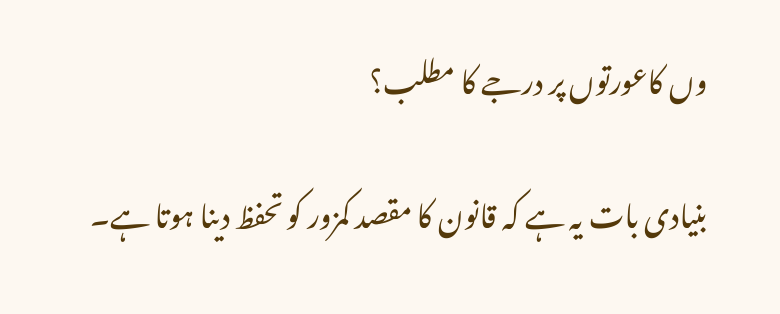وں کاعورتوں پر درجے کا مطلب؟

بنیادی بات یہ ہے کہ قانون کا مقصد کمزور کو تحفظ دینا ہوتا ہے۔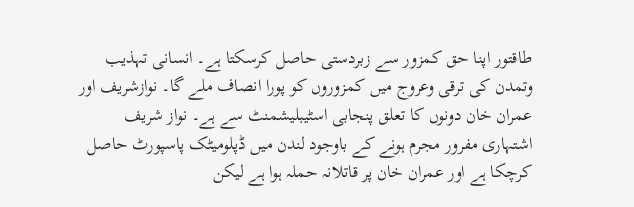طاقتور اپنا حق کمزور سے زبردستی حاصل کرسکتا ہے۔ انسانی تہذیب وتمدن کی ترقی وعروج میں کمزوروں کو پورا انصاف ملے گا۔ نوازشریف اور عمران خان دونوں کا تعلق پنجابی اسٹیبلیشمنٹ سے ہے۔ نواز شریف اشتہاری مفرور مجرم ہونے کے باوجود لندن میں ڈپلومیٹک پاسپورٹ حاصل کرچکا ہے اور عمران خان پر قاتلانہ حملہ ہوا ہے لیکن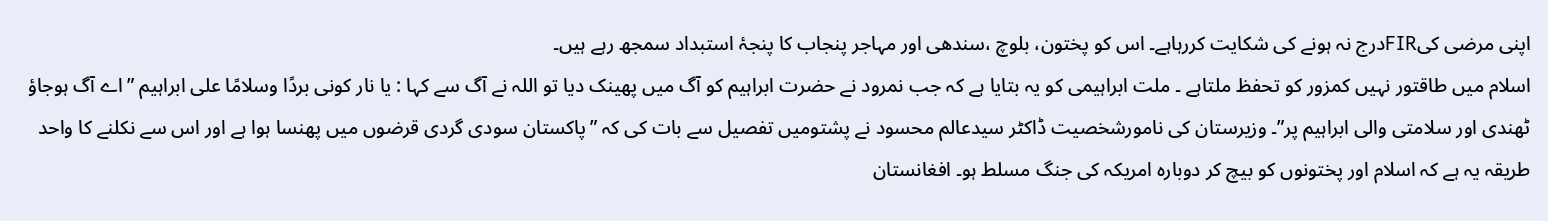اپنی مرضی کیFIRدرج نہ ہونے کی شکایت کررہاہے۔ اس کو پختون، بلوچ ،سندھی اور مہاجر پنجاب کا پنجۂ استبداد سمجھ رہے ہیں۔
اسلام میں طاقتور نہیں کمزور کو تحفظ ملتاہے ۔ ملت ابراہیمی کو یہ بتایا ہے کہ جب نمرود نے حضرت ابراہیم کو آگ میں پھینک دیا تو اللہ نے آگ سے کہا : یا نار کونی بردًا وسلامًا علی ابراہیم ” اے آگ ہوجاؤ ٹھندی اور سلامتی والی ابراہیم پر”۔ وزیرستان کی نامورشخصیت ڈاکٹر سیدعالم محسود نے پشتومیں تفصیل سے بات کی کہ ”پاکستان سودی گردی قرضوں میں پھنسا ہوا ہے اور اس سے نکلنے کا واحد طریقہ یہ ہے کہ اسلام اور پختونوں کو بیچ کر دوبارہ امریکہ کی جنگ مسلط ہو۔ افغانستان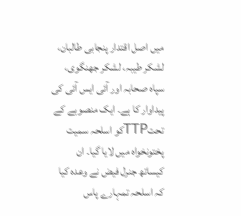میں اصل اقتدار پنجابی طالبان، لشکر طیبہ، لشکر جھنگوی، سپاہ صحابہ اور آئی ایس آئی کی پیداوار کا ہے۔ ایک منصوبے کے تحتTTPکو اسلحہ سمیت پختونخواہ میں لایا گیا۔ ان کیساتھ جنرل فیض نے وعدہ کیا کہ اسلحہ تمہارے پاس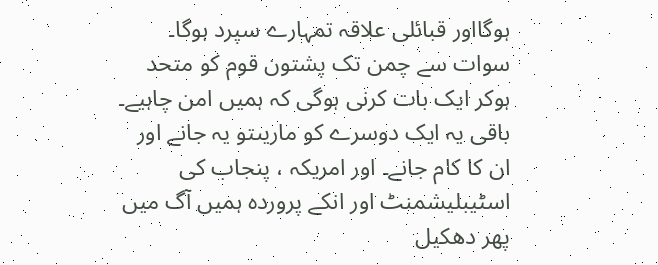ہوگااور قبائلی علاقہ تمہارے سپرد ہوگا۔ سوات سے چمن تک پشتون قوم کو متحد ہوکر ایک بات کرنی ہوگی کہ ہمیں امن چاہیے۔ باقی یہ ایک دوسرے کو ماریںتو یہ جانے اور ان کا کام جانے۔ اور امریکہ ، پنجاب کی اسٹیبلیشمنٹ اور انکے پروردہ ہمیں آگ میں پھر دھکیل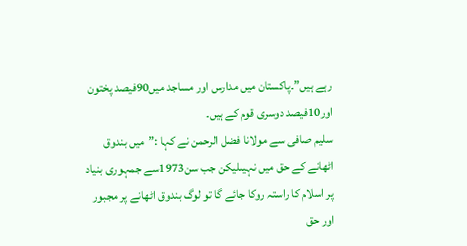رہے ہیں”۔پاکستان میں مدارس اور مساجد میں90فیصد پختون اور10فیصد دوسری قوم کے ہیں۔
سلیم صافی سے مولانا فضل الرحمن نے کہا :”میں بندوق اٹھانے کے حق میں نہیںلیکن جب سن1973سے جمہوری بنیاد پر اسلام کا راستہ روکا جائے گا تو لوگ بندوق اٹھانے پر مجبور اور حق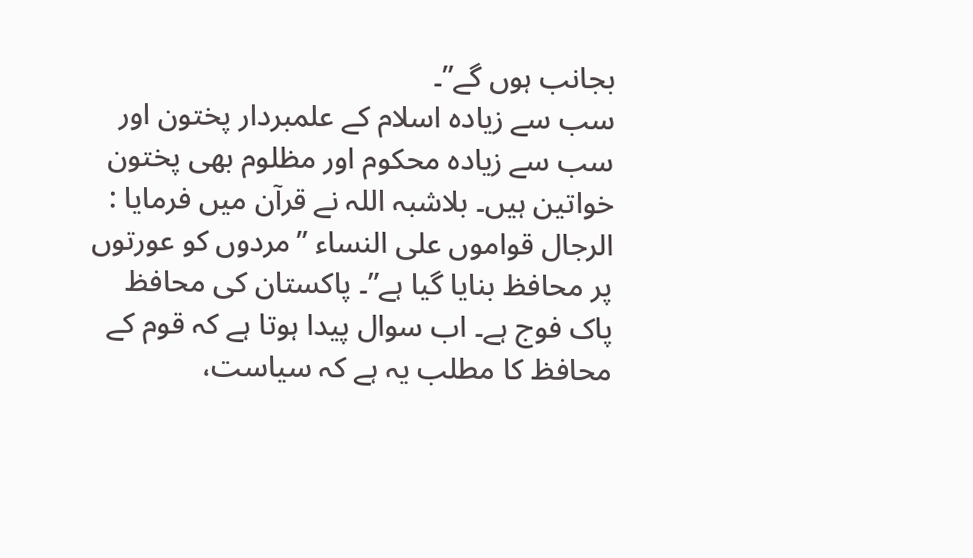بجانب ہوں گے”۔
سب سے زیادہ اسلام کے علمبردار پختون اور سب سے زیادہ محکوم اور مظلوم بھی پختون خواتین ہیں۔ بلاشبہ اللہ نے قرآن میں فرمایا : الرجال قواموں علی النساء ”مردوں کو عورتوں پر محافظ بنایا گیا ہے”۔ پاکستان کی محافظ پاک فوج ہے۔ اب سوال پیدا ہوتا ہے کہ قوم کے محافظ کا مطلب یہ ہے کہ سیاست،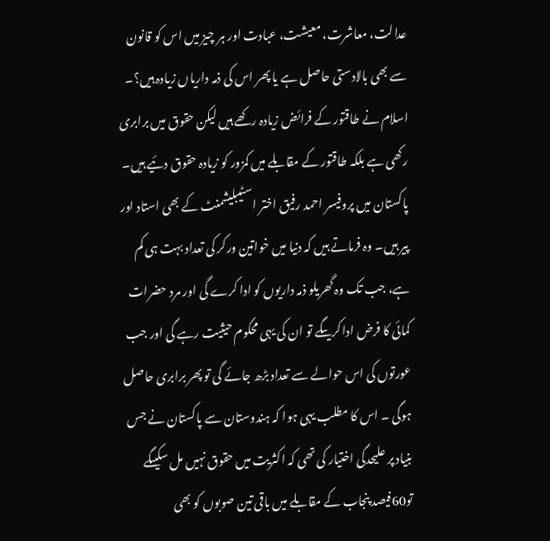عدالت، معاشرت، معیشت، عبادت اور ہر چیز میں اس کو قانون سے بھی بالادستی حاصل ہے یا پھر اس کی ذمہ داریاں زیادہ ہیں؟۔ اسلام نے طاقتور کے فرائض زیادہ رکھے ہیں لیکن حقوق میں برابری رکھی ہے بلکہ طاقتور کے مقابلے میں کمزور کو زیادہ حقوق دئیے ہیں۔ پاکستان میں پروفیسر احمد رفیق اختر اسٹیبلیشمنٹ کے بھی استاد اور پیر ہیں۔ وہ فرماتے ہیں کہ دنیا میں خواتین ورکر کی تعداد بہت ہی کم ہے، جب تک وہ گھریلو ذمہ داریوں کو ادا کرے گی اور مرد حضرات کمائی کا فرض ادا کریںگے تو ان کی یہی محکوم حیثیت رہے گی اور جب عورتوں کی اس حوالے سے تعداد بڑھ جائے گی تو پھر برابری حاصل ہوگی ۔ اس کا مطلب یہی ہوا کہ ہندوستان سے پاکستان نے جس بنیاد پر علیحدگی اختیار کی تھی کہ اکثریت میں حقوق نہیں مل سکیںگے تو60فیصد پنجاب کے مقابلے میں باقی تین صوبوں کو بھی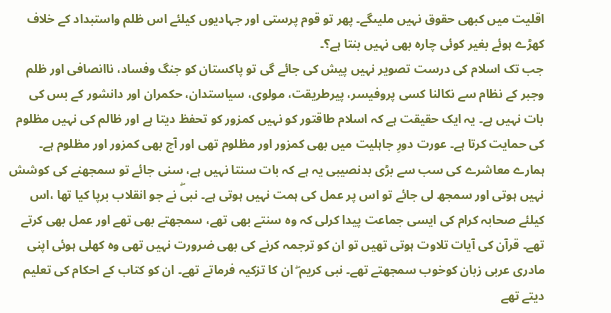اقلیت میں کبھی حقوق نہیں ملیںگے۔ پھر تو قوم پرستی اور جہادیوں کیلئے اس ظلم واستبداد کے خلاف کھڑے ہوئے بغیر کوئی چارہ بھی نہیں بنتا ہے؟۔
جب تک اسلام کی درست تصویر نہیں پیش کی جائے گی تو پاکستان کو جنگ وفساد، ناانصافی اور ظلم وجبر کے نظام سے نکالنا کسی پروفیسر، پیرطریقت، مولوی، سیاستدان، حکمران اور دانشور کے بس کی بات نہیں ہے۔ یہ ایک حقیقت ہے کہ اسلام طاقتور کو نہیں کمزور کو تحفظ دیتا ہے اور ظالم کی نہیں مظلوم کی حمایت کرتا ہے۔ عورت دورِ جاہلیت میں بھی کمزور اور مظلوم تھی اور آج بھی کمزور اور مظلوم ہے۔ ہمارے معاشرے کی سب سے بڑی بدنصیبی یہ ہے کہ بات سنتا نہیں ہے، سنی جائے تو سمجھنے کی کوشش نہیں ہوتی اور سمجھ لی جائے تو اس پر عمل کی ہمت نہیں ہوتی ہے۔ نبیۖ نے جو انقلاب برپا کیا تھا ،اس کیلئے صحابہ کرام کی ایسی جماعت پیدا کرلی کہ وہ سنتے بھی تھے، سمجھتے بھی تھے اور عمل بھی کرتے تھے۔ قرآن کی آیات تلاوت ہوتی تھیں تو ان کو ترجمہ کرنے کی بھی ضرورت نہیں تھی وہ کھلی ہوئی اپنی مادری عربی زبان کوخوب سمجھتے تھے۔ نبی کریم ۖ ان کا تزکیہ فرماتے تھے۔ ان کو کتاب کے احکام کی تعلیم دیتے تھے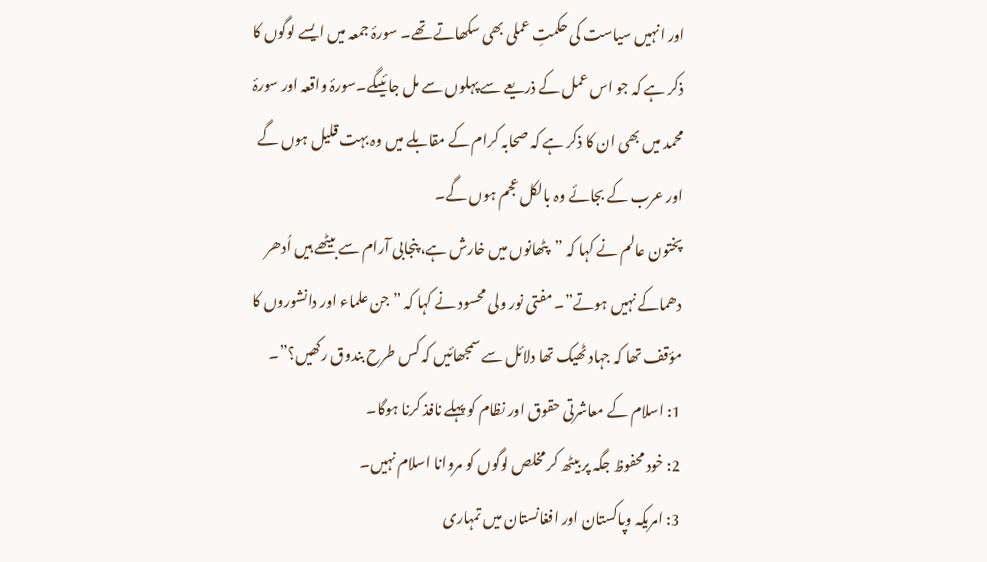اور انہیں سیاست کی حکمتِ عملی بھی سکھاتے تھے۔ سورۂ جمعہ میں ایسے لوگوں کا ذکر ہے کہ جو اس عمل کے ذریعے سے پہلوں سے مل جائیںگے۔سورۂ واقعہ اور سورۂ محمد میں بھی ان کا ذکر ہے کہ صحابہ کرام کے مقابلے میں وہ بہت قلیل ہوں گے اور عرب کے بجائے وہ بالکل عجم ہوں گے۔
پختون عالم نے کہا کہ ”پٹھانوں میں خارش ہے، پنجابی آرام سے بیٹھے ہیں اُدھر دھماکے نہیں ہوتے”۔ مفتی نور ولی محسود نے کہا کہ ”جن علماء اور دانشوروں کا مؤقف تھا کہ جہاد ٹھیک تھا دلائل سے سمجھائیں کہ کس طرح بندوق رکھیں؟”۔
1: اسلام کے معاشرتی حقوق اور نظام کو پہلے نافذ کرنا ہوگا۔
2: خود محفوظ جگہ پر بیٹھ کر مخلص لوگوں کو مروانا اسلام نہیں۔
3: امریکہ وپاکستان اور افغانستان میں تمہاری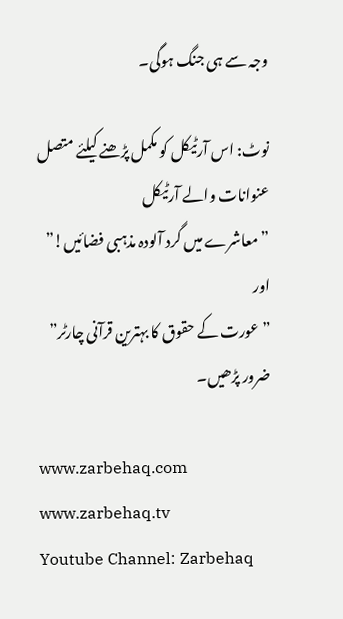وجہ سے ہی جنگ ہوگی۔

نوٹ: اس آرٹیکل کو مکمل پڑھنے کیلئے متصل عنوانات والے آرٹیکل
” معاشرے میں گرد آلودہ مذہبی فضائیں!” اور
”عورت کے حقوق کا بہترین قرآنی چارٹر” ضرور پڑھیں۔

www.zarbehaq.com
www.zarbehaq.tv
Youtube Channel: Zarbehaq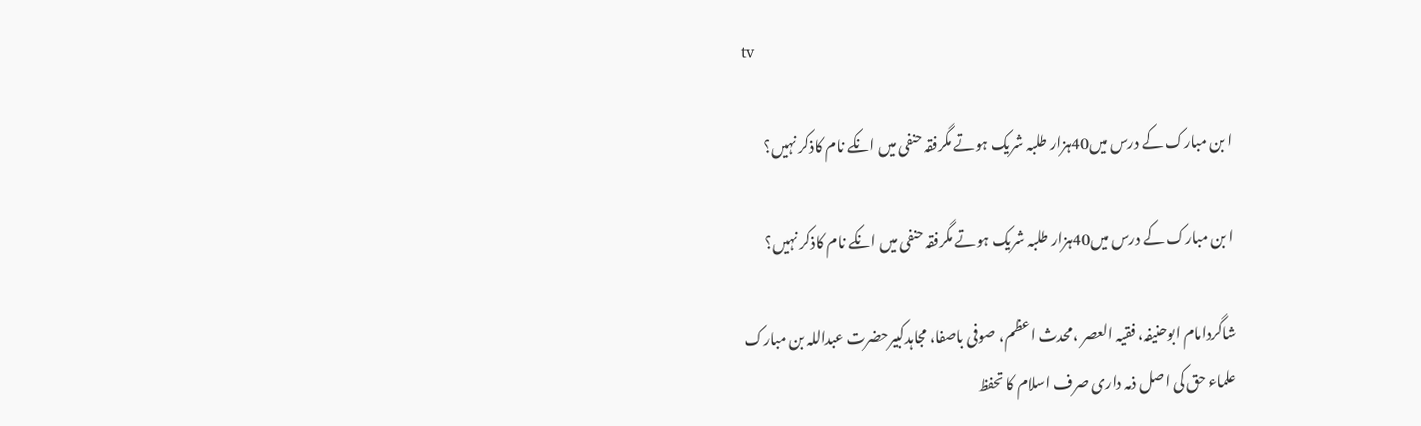tv

ا بن مبارک کے درس میں40ہزار طلبہ شریک ہوتے مگرفقہ حنفی میں انکے نام کاذکر نہیں؟

ا بن مبارک کے درس میں40ہزار طلبہ شریک ہوتے مگرفقہ حنفی میں انکے نام کاذکر نہیں؟

شاگردامام ابوحنیفہ، فقیہ العصر ،محدث اعظم، صوفی باصفا، مجاہدکبیرحضرت عبداللہ بن مبارک
علماء حق کی اصل ذمہ داری صرف اسلام کا تحفظ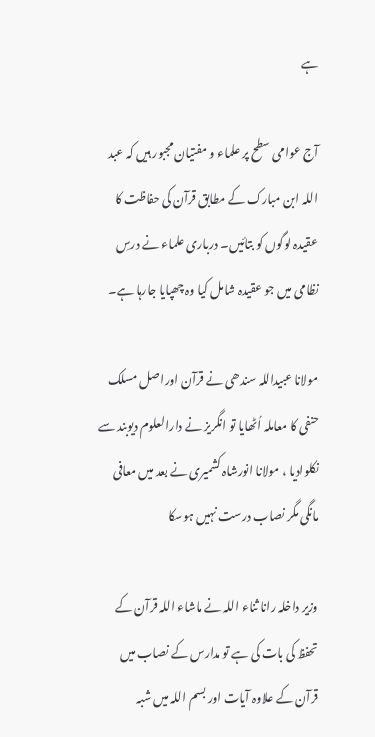ہے

آج عوامی سطح پر علماء و مفتیان مجبور ہیں کہ عبد اللہ ابن مبارک کے مطابق قرآن کی حفاظت کا عقیدہ لوگوں کو بتائیں۔ درباری علماء نے درسِ نظامی میں جو عقیدہ شامل کیا وہ چھپایا جارہا ہے۔

مولانا عبیداللہ سندھی نے قرآن اوراصل مسلک حنفی کا معاملہ اُٹھایا تو انگریز نے دارالعلوم دیوبند سے نکلوادیا ، مولانا انورشاہ کشمیری نے بعد میں معافی مانگی مگر نصاب درست نہیں ہوسکا

وزیر داخلہ رانا ثناء اللہ نے ماشاء اللہ قرآن کے تحفظ کی بات کی ہے تو مدارس کے نصاب میں قرآن کے علاوہ آیات اور بسم اللہ میں شبہ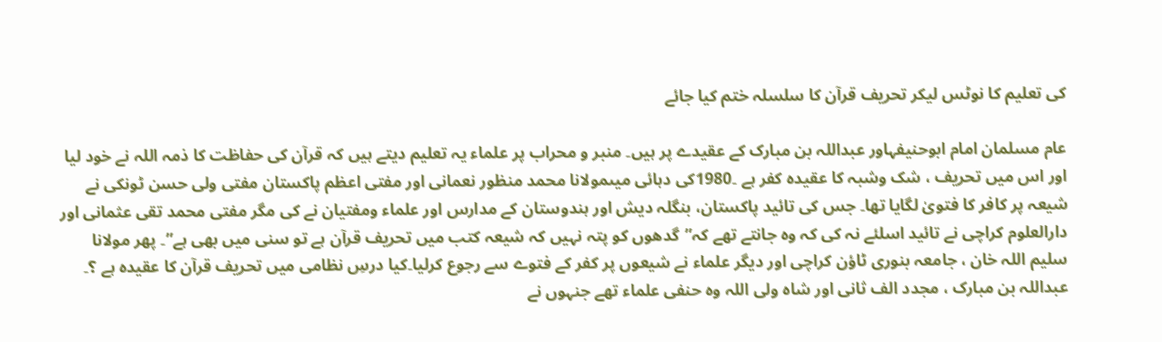کی تعلیم کا نوٹس لیکر تحریف قرآن کا سلسلہ ختم کیا جائے

عام مسلمان امام ابوحنیفہاور عبداللہ بن مبارک کے عقیدے پر ہیں۔ منبر و محراب پر علماء یہ تعلیم دیتے ہیں کہ قرآن کی حفاظت کا ذمہ اللہ نے خود لیا اور اس میں تحریف ، شک وشبہ کا عقیدہ کفر ہے ۔1980کی دہائی میںمولانا محمد منظور نعمانی اور مفتی اعظم پاکستان مفتی ولی حسن ٹونکی نے شیعہ پر کافر کا فتویٰ لگایا تھا۔ جس کی تائید پاکستان، بنگلہ دیش اور ہندوستان کے مدارس اور علماء ومفتیان نے کی مگر مفتی محمد تقی عثمانی اور دارالعلوم کراچی نے تائید اسلئے نہ کی کہ وہ جانتے تھے کہ”گدھوں کو پتہ نہیں کہ شیعہ کتب میں تحریف قرآن ہے تو سنی میں بھی ہے”۔ پھر مولانا سلیم اللہ خان ، جامعہ بنوری ٹاؤن کراچی اور دیگر علماء نے شیعوں پر کفر کے فتوے سے رجوع کرلیا۔کیا درسِ نظامی میں تحریف قرآن کا عقیدہ ہے ؟۔ عبداللہ بن مبارک ، مجدد الف ثانی اور شاہ ولی اللہ وہ حنفی علماء تھے جنہوں نے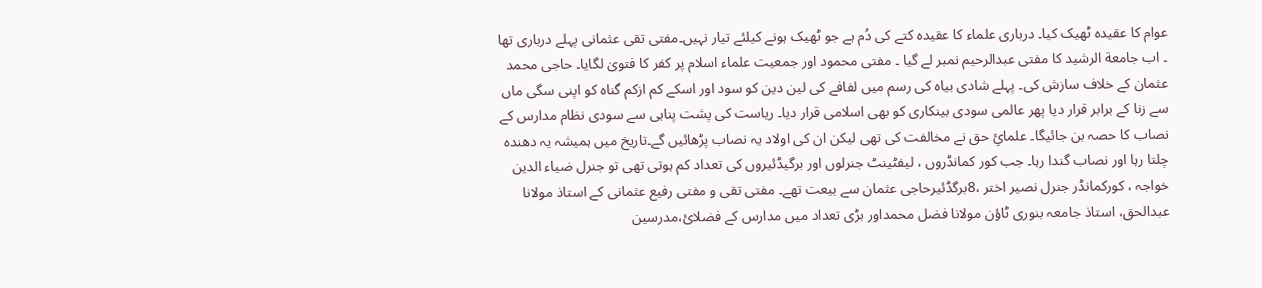عوام کا عقیدہ ٹھیک کیا۔ درباری علماء کا عقیدہ کتے کی دُم ہے جو ٹھیک ہونے کیلئے تیار نہیں۔مفتی تقی عثمانی پہلے درباری تھا ۔ اب جامعة الرشید کا مفتی عبدالرحیم نمبر لے گیا ۔ مفتی محمود اور جمعیت علماء اسلام پر کفر کا فتویٰ لگایا۔ حاجی محمد عثمان کے خلاف سازش کی۔ پہلے شادی بیاہ کی رسم میں لفافے کی لین دین کو سود اور اسکے کم ازکم گناہ کو اپنی سگی ماں سے زنا کے برابر قرار دیا پھر عالمی سودی بینکاری کو بھی اسلامی قرار دیا۔ ریاست کی پشت پناہی سے سودی نظام مدارس کے نصاب کا حصہ بن جائیگا۔ علمائِ حق نے مخالفت کی تھی لیکن ان کی اولاد یہ نصاب پڑھائیں گے۔تاریخ میں ہمیشہ یہ دھندہ چلتا رہا اور نصاب گندا رہا۔ جب کور کمانڈروں ، لیفٹینٹ جنرلوں اور برگیڈئیروں کی تعداد کم ہوتی تھی تو جنرل ضیاء الدین خواجہ ، کورکمانڈر جنرل نصیر اختر ،8برگڈئیرحاجی عثمان سے بیعت تھے۔ مفتی تقی و مفتی رفیع عثمانی کے استاذ مولانا عبدالحق، استاذ جامعہ بنوری ٹاؤن مولانا فضل محمداور بڑی تعداد میں مدارس کے فضلائ،مدرسین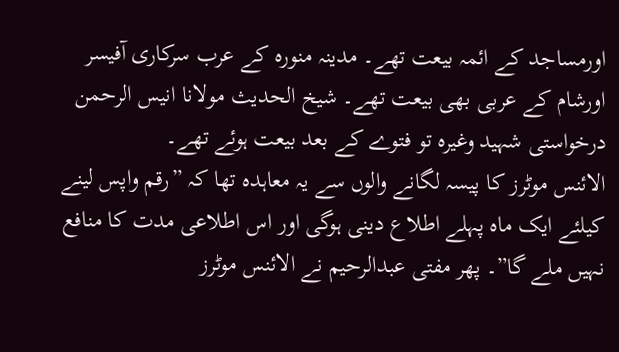اورمساجد کے ائمہ بیعت تھے۔ مدینہ منورہ کے عرب سرکاری آفیسر اورشام کے عربی بھی بیعت تھے۔ شیخ الحدیث مولانا انیس الرحمن درخواستی شہید وغیرہ تو فتوے کے بعد بیعت ہوئے تھے۔
الائنس موٹرز کا پیسہ لگانے والوں سے یہ معاہدہ تھا کہ ”رقم واپس لینے کیلئے ایک ماہ پہلے اطلاع دینی ہوگی اور اس اطلاعی مدت کا منافع نہیں ملے گا”۔ پھر مفتی عبدالرحیم نے الائنس موٹرز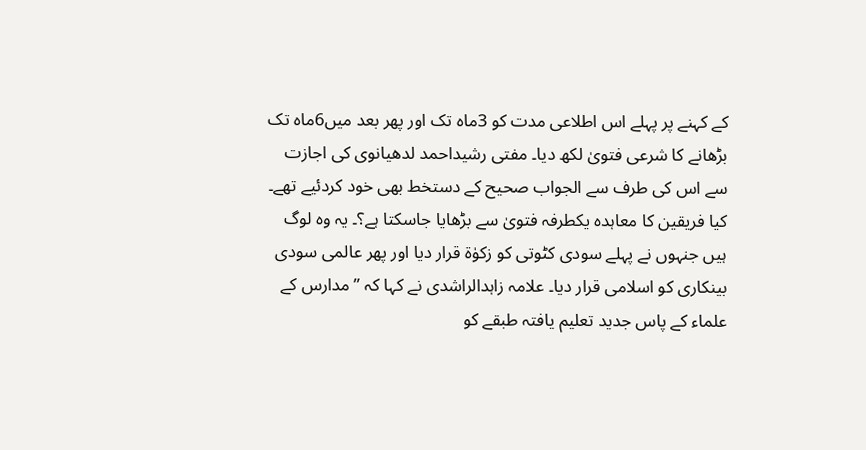کے کہنے پر پہلے اس اطلاعی مدت کو 3ماہ تک اور پھر بعد میں6ماہ تک بڑھانے کا شرعی فتویٰ لکھ دیا۔ مفتی رشیداحمد لدھیانوی کی اجازت سے اس کی طرف سے الجواب صحیح کے دستخط بھی خود کردئیے تھے۔
کیا فریقین کا معاہدہ یکطرفہ فتویٰ سے بڑھایا جاسکتا ہے؟۔ یہ وہ لوگ ہیں جنہوں نے پہلے سودی کٹوتی کو زکوٰة قرار دیا اور پھر عالمی سودی بینکاری کو اسلامی قرار دیا۔ علامہ زاہدالراشدی نے کہا کہ ” مدارس کے علماء کے پاس جدید تعلیم یافتہ طبقے کو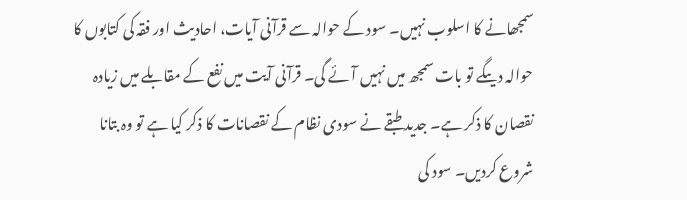سمجھانے کا اسلوب نہیں۔ سود کے حوالہ سے قرآنی آیات، احادیث اور فقہ کی کتابوں کا حوالہ دیںگے تو بات سمجھ میں نہیں آئے گی۔ قرآنی آیت میں نفع کے مقابلے میں زیادہ نقصان کا ذکر ہے۔ جدید طبقے نے سودی نظام کے نقصانات کا ذکر کیا ہے تو وہ بتانا شروع کردیں۔ سود کی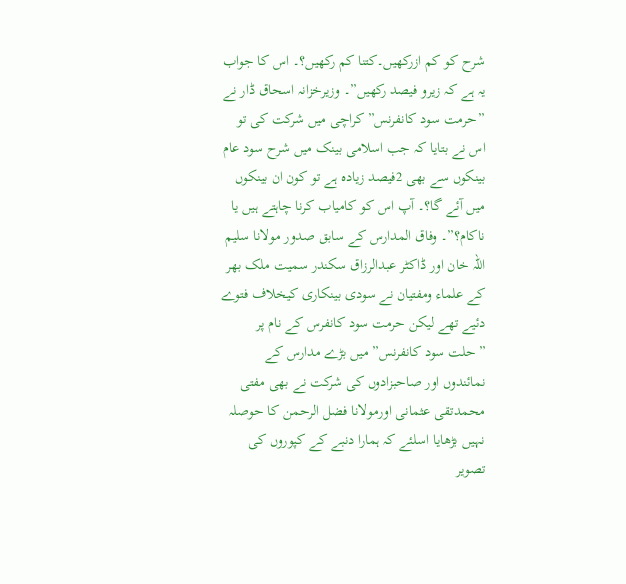شرح کو کم ازرکھیں۔کتنا کم رکھیں؟۔ اس کا جواب یہ ہے کہ زیرو فیصد رکھیں”۔ وزیرخزانہ اسحاق ڈار نے ”حرمت سود کانفرنس” کراچی میں شرکت کی تو اس نے بتایا کہ جب اسلامی بینک میں شرح سود عام بینکوں سے بھی 2فیصد زیادہ ہے تو کون ان بینکوں میں آئے گا؟۔ آپ اس کو کامیاب کرنا چاہتے ہیں یا ناکام؟”۔ وفاق المدارس کے سابق صدور مولانا سلیم اللہ خان اور ڈاکٹر عبدالرزاق سکندر سمیت ملک بھر کے علماء ومفتیان نے سودی بینکاری کیخلاف فتوے دئیے تھے لیکن حرمت سود کانفرس کے نام پر ”حلت سود کانفرنس” میں بڑے مدارس کے نمائندوں اور صاحبزادوں کی شرکت نے بھی مفتی محمدتقی عثمانی اورمولانا فضل الرحمن کا حوصلہ نہیں بڑھایا اسلئے کہ ہمارا دنبے کے کپوروں کی تصویر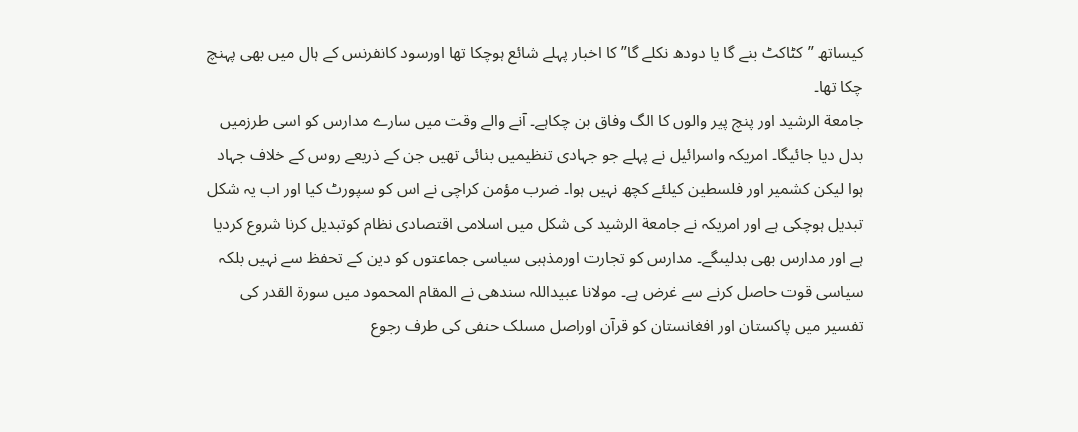کیساتھ ”کٹاکٹ بنے گا یا دودھ نکلے گا” کا اخبار پہلے شائع ہوچکا تھا اورسود کانفرنس کے ہال میں بھی پہنچ چکا تھا۔
جامعة الرشید اور پنچ پیر والوں کا الگ وفاق بن چکاہے۔ آنے والے وقت میں سارے مدارس کو اسی طرزمیں بدل دیا جائیگا۔ امریکہ واسرائیل نے پہلے جو جہادی تنظیمیں بنائی تھیں جن کے ذریعے روس کے خلاف جہاد ہوا لیکن کشمیر اور فلسطین کیلئے کچھ نہیں ہوا۔ ضرب مؤمن کراچی نے اس کو سپورٹ کیا اور اب یہ شکل تبدیل ہوچکی ہے اور امریکہ نے جامعة الرشید کی شکل میں اسلامی اقتصادی نظام کوتبدیل کرنا شروع کردیا ہے اور مدارس بھی بدلیںگے۔ مدارس کو تجارت اورمذہبی سیاسی جماعتوں کو دین کے تحفظ سے نہیں بلکہ سیاسی قوت حاصل کرنے سے غرض ہے۔ مولانا عبیداللہ سندھی نے المقام المحمود میں سورة القدر کی تفسیر میں پاکستان اور افغانستان کو قرآن اوراصل مسلک حنفی کی طرف رجوع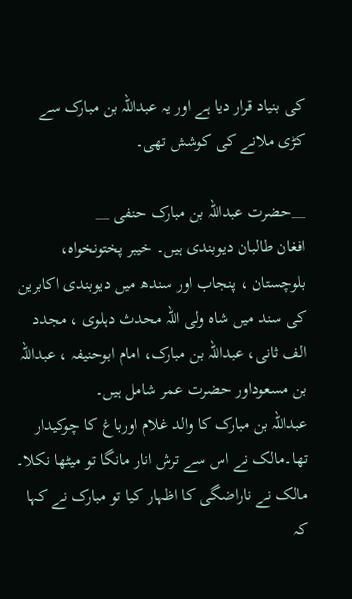کی بنیاد قرار دیا ہے اور یہ عبداللہ بن مبارک سے کڑی ملانے کی کوشش تھی۔

__حضرت عبداللہ بن مبارک حنفی __
افغان طالبان دیوبندی ہیں۔ خیبر پختونخواہ، بلوچستان ، پنجاب اور سندھ میں دیوبندی اکابرین کی سند میں شاہ ولی اللہ محدث دہلوی ، مجدد الف ثانی، عبداللہ بن مبارک، امام ابوحنیفہ ، عبداللہ بن مسعوداور حضرت عمر شامل ہیں۔
عبداللہ بن مبارک کا والد غلام اورباغ کا چوکیدار تھا۔مالک نے اس سے ترش انار مانگا تو میٹھا نکلا۔ مالک نے ناراضگی کا اظہار کیا تو مبارک نے کہا کہ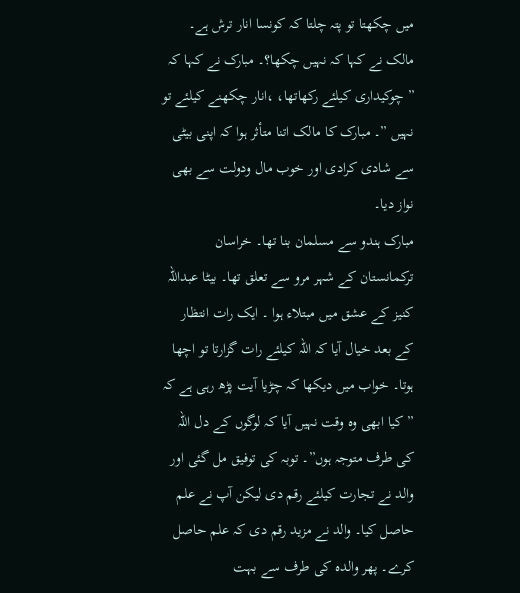میں چکھتا تو پتہ چلتا کہ کونسا انار ترش ہے۔ مالک نے کہا کہ نہیں چکھا؟۔ مبارک نے کہا کہ ” چوکیداری کیلئے رکھاتھا، ،انار چکھنے کیلئے تو نہیں ”۔ مبارک کا مالک اتنا متأثر ہوا کہ اپنی بیٹی سے شادی کرادی اور خوب مال ودولت سے بھی نواز دیا۔
مبارک ہندو سے مسلمان بنا تھا۔ خراسان ترکمانستان کے شہر مرو سے تعلق تھا۔ بیٹا عبداللہ کنیز کے عشق میں مبتلاء ہوا ۔ ایک رات انتظار کے بعد خیال آیا کہ اللہ کیلئے رات گزارتا تو اچھا ہوتا۔ خواب میں دیکھا کہ چڑیا آیت پڑھ رہی ہے کہ ” کیا ابھی وہ وقت نہیں آیا کہ لوگوں کے دل اللہ کی طرف متوجہ ہوں”۔ توبہ کی توفیق مل گئی اور والد نے تجارت کیلئے رقم دی لیکن آپ نے علم حاصل کیا۔ والد نے مزید رقم دی کہ علم حاصل کرے۔ پھر والدہ کی طرف سے بہت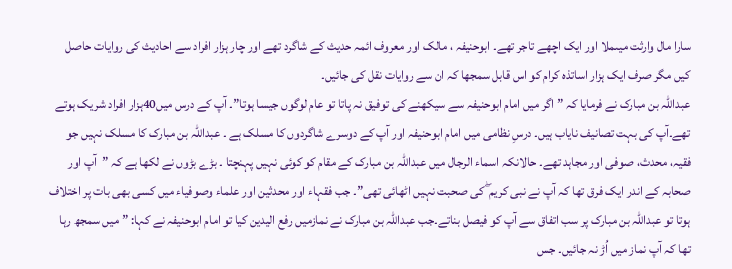سارا مال وارثت میںملا اور ایک اچھے تاجر تھے۔ ابوحنیفہ ، مالک اور معروف ائمہ حدیث کے شاگرد تھے اور چار ہزار افراد سے احادیث کی روایات حاصل کیں مگر صرف ایک ہزار اساتذہ کرام کو اس قابل سمجھا کہ ان سے روایات نقل کی جائیں۔
عبداللہ بن مبارک نے فرمایا کہ ” اگر میں امام ابوحنیفہ سے سیکھنے کی توفیق نہ پاتا تو عام لوگوں جیسا ہوتا”۔ آپ کے درس میں40ہزار افراد شریک ہوتے تھے۔آپ کی بہت تصانیف نایاب ہیں۔ درسِ نظامی میں امام ابوحنیفہ اور آپ کے دوسرے شاگردوں کا مسلک ہے ۔ عبداللہ بن مبارک کا مسلک نہیں جو فقیہ، محدث، صوفی اور مجاہد تھے۔ حالانکہ اسماء الرجال میں عبداللہ بن مبارک کے مقام کو کوئی نہیں پہنچتا ۔ بڑے بڑوں نے لکھا ہے کہ ”آپ اور صحابہ کے اندر ایک فرق تھا کہ آپ نے نبی کریم ۖ کی صحبت نہیں اٹھائی تھی”۔ جب فقہاء اور محدثین اور علماء وصوفیاء میں کسی بھی بات پر اختلاف ہوتا تو عبداللہ بن مبارک پر سب اتفاق سے آپ کو فیصل بناتے۔جب عبداللہ بن مبارک نے نمازمیں رفع الیدین کیا تو امام ابوحنیفہ نے کہا: ”میں سمجھ رہا تھا کہ آپ نماز میں اُڑ نہ جائیں۔ جس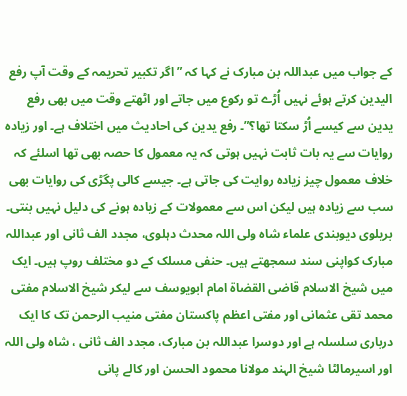کے جواب میں عبداللہ بن مبارک نے کہا کہ ” اگر تکبیر تحریمہ کے وقت آپ رفع الیدین کرتے ہوئے نہیں اُڑے تو رکوع میں جاتے اور اٹھتے وقت میں بھی رفع یدین سے کیسے اُڑ سکتا تھا؟”۔ رفع یدین کی احادیث میں اختلاف ہے۔ اور زیادہ روایات سے یہ بات ثابت نہیں ہوتی کہ یہ معمول کا حصہ بھی تھا اسلئے کہ خلاف معمول چیز زیادہ روایت کی جاتی ہے۔ جیسے کالی پگڑی کی روایات بھی سب سے زیادہ ہیں لیکن اس سے معمولات کے زیادہ ہونے کی دلیل نہیں بنتی۔
بریلوی دیوبندی علماء شاہ ولی اللہ محدث دہلوی، مجدد الف ثانی اور عبداللہ مبارک کواپنی سند سمجھتے ہیں۔ حنفی مسلک کے دو مختلف روپ ہیں۔ ایک میں شیخ الاسلام قاضی القضاة امام ابویوسف سے لیکر شیخ الاسلام مفتی محمد تقی عثمانی اور مفتی اعظم پاکستان مفتی منیب الرحمن تک کا ایک درباری سلسلہ ہے اور دوسرا عبداللہ بن مبارک، مجدد الف ثانی ، شاہ ولی اللہ اور اسیرمالٹا شیخ الہند مولانا محمود الحسن اور کالے پانی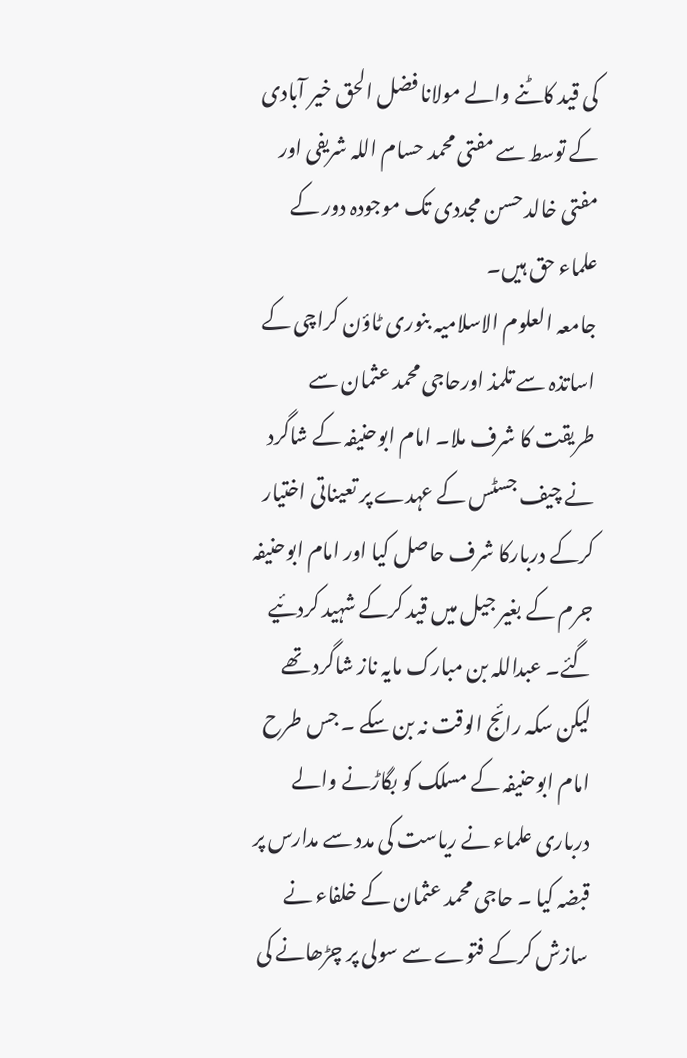کی قید کاٹنے والے مولانا فضل الحق خیر آبادی کے توسط سے مفتی محمد حسام اللہ شریفی اور مفتی خالد حسن مجددی تک موجودہ دور کے علماء حق ہیں۔
جامعہ العلوم الاسلامیہ بنوری ٹاؤن کراچی کے اساتذہ سے تلمذ اورحاجی محمد عثمان سے طریقت کا شرف ملا۔ امام ابوحنیفہ کے شاگرد نے چیف جسٹس کے عہدے پر تعیناتی اختیار کرکے دربارکا شرف حاصل کیا اور امام ابوحنیفہ جرم کے بغیر جیل میں قید کرکے شہید کردئیے گئے۔ عبداللہ بن مبارک مایہ ناز شاگرد تھے لیکن سکہ رائج الوقت نہ بن سکے ۔ جس طرح امام ابوحنیفہ کے مسلک کو بگاڑنے والے درباری علماء نے ریاست کی مدد سے مدارس پر قبضہ کیا ۔ حاجی محمد عثمان کے خلفاء نے سازش کرکے فتوے سے سولی پر چڑھانے کی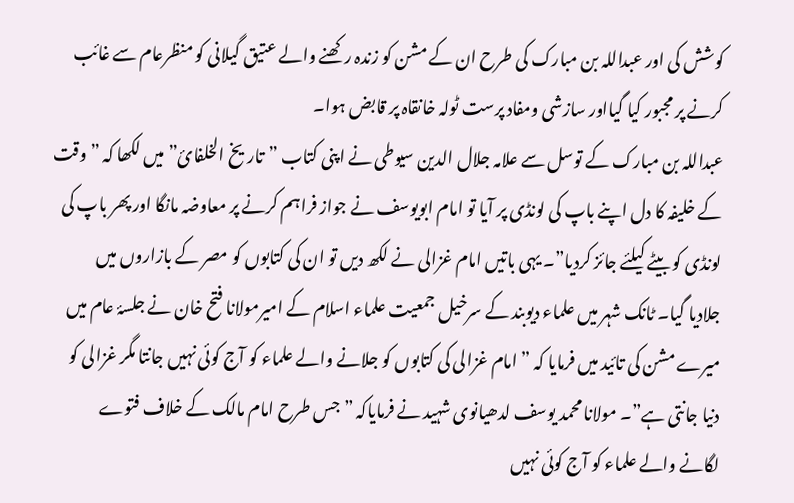کوشش کی اور عبداللہ بن مبارک کی طرح ان کے مشن کو زندہ رکھنے والے عتیق گیلانی کو منظرعام سے غائب کرنے پر مجبور کیا گیااور سازشی ومفاد پرست ٹولہ خانقاہ پر قابض ہوا۔
عبداللہ بن مبارک کے توسل سے علامہ جلال الدین سیوطی نے اپنی کتاب ”تاریخ الخلفائ” میں لکھا کہ ” وقت کے خلیفہ کا دل اپنے باپ کی لونڈی پر آیا تو امام ابویوسف نے جواز فراہم کرنے پر معاوضہ مانگا اور پھر باپ کی لونڈی کو بیٹے کیلئے جائز کردیا”۔ یہی باتیں امام غزالی نے لکھ دیں تو ان کی کتابوں کو مصر کے بازاروں میں جلادیا گیا۔ ٹانک شہر میں علماء دیوبند کے سرخیل جمعیت علماء اسلام کے امیرمولانا فتح خان نے جلسۂ عام میں میرے مشن کی تائید میں فرمایا کہ ”امام غزالی کی کتابوں کو جلانے والے علماء کو آج کوئی نہیں جانتا مگر غزالی کو دنیا جانتی ہے”۔ مولانا محمد یوسف لدھیانوی شہید نے فرمایاکہ ” جس طرح امام مالک کے خلاف فتوے لگانے والے علماء کو آج کوئی نہیں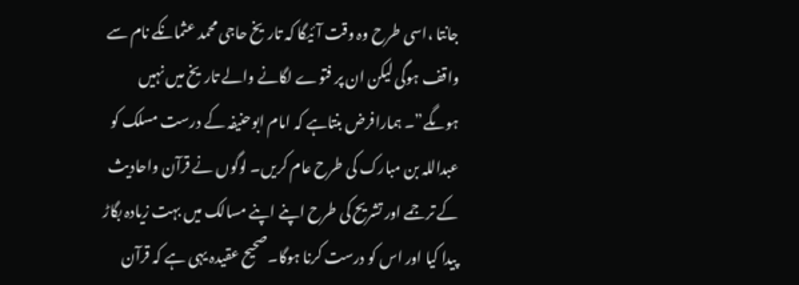جانتا ،اسی طرح وہ وقت آئیگا کہ تاریخ حاجی محمد عثمانکے نام سے واقف ہوگی لیکن ان پر فتوے لگانے والے تاریخ میں نہیں ہوںگے”۔ ہمارافرض بنتاہے کہ امام ابوحنیفہ کے درست مسلک کو عبداللہ بن مبارک کی طرح عام کریں۔ لوگوں نے قرآن واحادیث کے ترجمے اور تشریح کی طرح اپنے اپنے مسالک میں بہت زیادہ بگاڑ پیدا کیا اور اس کو درست کرنا ہوگا۔صحیح عقیدہ یہی ہے کہ قرآن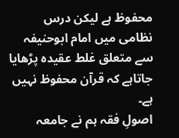محفوظ ہے لیکن درس نظامی میں امام ابوحنیفہ سے متعلق غلط عقیدہ پڑھایا جاتاہے کہ قرآن محفوظ نہیں ہے۔
اصولِ فقہ ہم نے جامعہ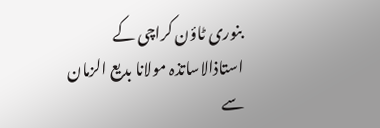بنوری ٹاؤن کراچی کے استاذالاساتذہ مولانا بدیع الزمان سے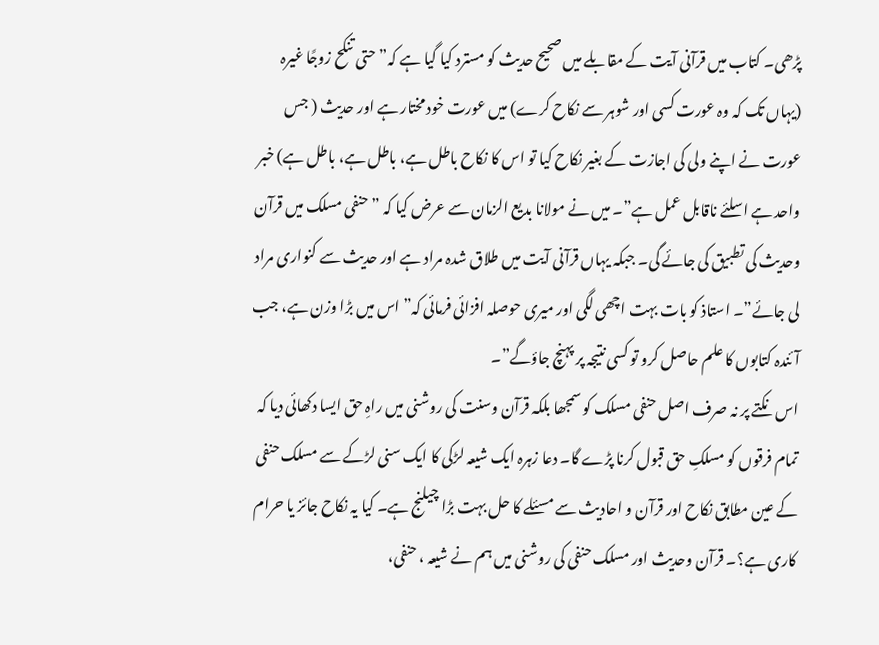پڑھی۔ کتاب میں قرآنی آیت کے مقابلے میں صحیح حدیث کو مسترد کیا گیا ہے کہ” حتی تنکح زوجًا غیرہ (یہاں تک کہ وہ عورت کسی اور شوہر سے نکاح کرے) میں عورت خود مختار ہے اور حدیث ( جس عورت نے اپنے ولی کی اجازت کے بغیر نکاح کیا تو اس کا نکاح باطل ہے، باطل ہے، باطل ہے) خبر واحد ہے اسلئے ناقابل عمل ہے”۔ میں نے مولانا بدیع الزمان سے عرض کیا کہ ” حنفی مسلک میں قرآن وحدیث کی تطبیق کی جائے گی۔ جبکہ یہاں قرآنی آیت میں طلاق شدہ مراد ہے اور حدیث سے کنواری مراد لی جائے”۔ استاذ کو بات بہت اچھی لگی اور میری حوصلہ افزائی فرمائی کہ” اس میں بڑا وزن ہے، جب آئندہ کتابوں کا علم حاصل کرو تو کسی نتیجہ پر پہنچ جاؤگے”۔
اس نکتے پر نہ صرف اصل حنفی مسلک کو سمجھا بلکہ قرآن وسنت کی روشنی میں راہِ حق ایسا دکھائی دیا کہ تمام فرقوں کو مسلکِ حق قبول کرنا پڑے گا۔ دعا زہرہ ایک شیعہ لڑکی کا ایک سنی لڑکے سے مسلک حنفی کے عین مطابق نکاح اور قرآن و احادیث سے مسئلے کا حل بہت بڑا چیلنج ہے۔ کیا یہ نکاح جائز یا حرام کاری ہے؟۔ قرآن وحدیث اور مسلک حنفی کی روشنی میں ہم نے شیعہ ، حنفی،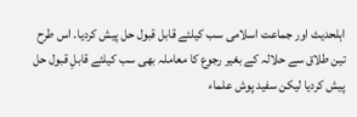اہلحدیث اور جماعت اسلامی سب کیلئے قابل قبول حل پیش کردیا۔ اس طرح تین طلاق سے حلالہ کے بغیر رجوع کا معاملہ بھی سب کیلئے قابلِ قبول حل پیش کردیا لیکن سفید پوش علماء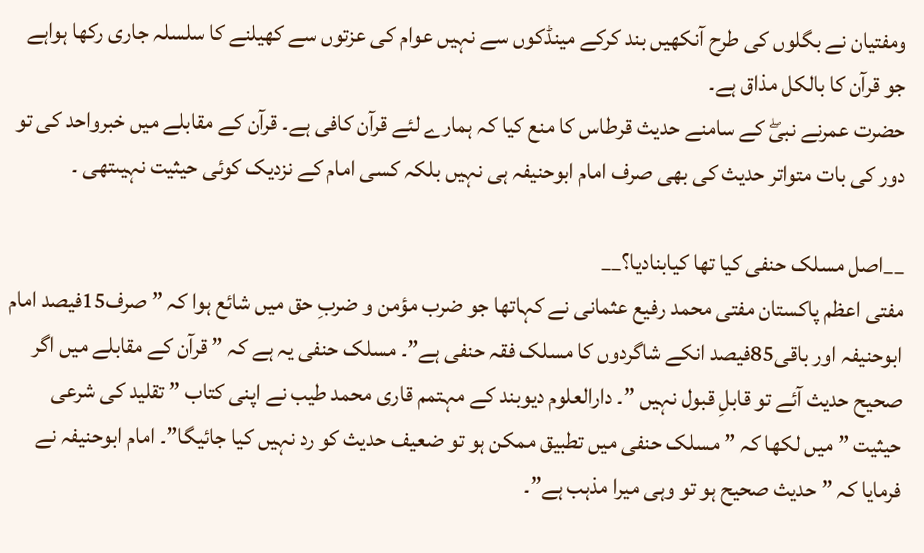ومفتیان نے بگلوں کی طرح آنکھیں بند کرکے مینڈکوں سے نہیں عوام کی عزتوں سے کھیلنے کا سلسلہ جاری رکھا ہواہے جو قرآن کا بالکل مذاق ہے۔
حضرت عمرنے نبیۖ کے سامنے حدیث قرطاس کا منع کیا کہ ہمارے لئے قرآن کافی ہے۔ قرآن کے مقابلے میں خبرواحد کی تو دور کی بات متواتر حدیث کی بھی صرف امام ابوحنیفہ ہی نہیں بلکہ کسی امام کے نزدیک کوئی حیثیت نہیںتھی ۔

__اصل مسلک حنفی کیا تھا کیابنادیا؟__
مفتی اعظم پاکستان مفتی محمد رفیع عثمانی نے کہاتھا جو ضرب مؤمن و ضربِ حق میں شائع ہوا کہ ” صرف15فیصد امام ابوحنیفہ اور باقی85فیصد انکے شاگردوں کا مسلک فقہ حنفی ہے”۔ مسلک حنفی یہ ہے کہ ” قرآن کے مقابلے میں اگر صحیح حدیث آئے تو قابلِ قبول نہیں ”۔ دارالعلوم دیوبند کے مہتمم قاری محمد طیب نے اپنی کتاب ” تقلید کی شرعی حیثیت ” میں لکھا کہ ” مسلک حنفی میں تطبیق ممکن ہو تو ضعیف حدیث کو رد نہیں کیا جائیگا”۔ امام ابوحنیفہ نے فرمایا کہ ” حدیث صحیح ہو تو وہی میرا مذہب ہے”۔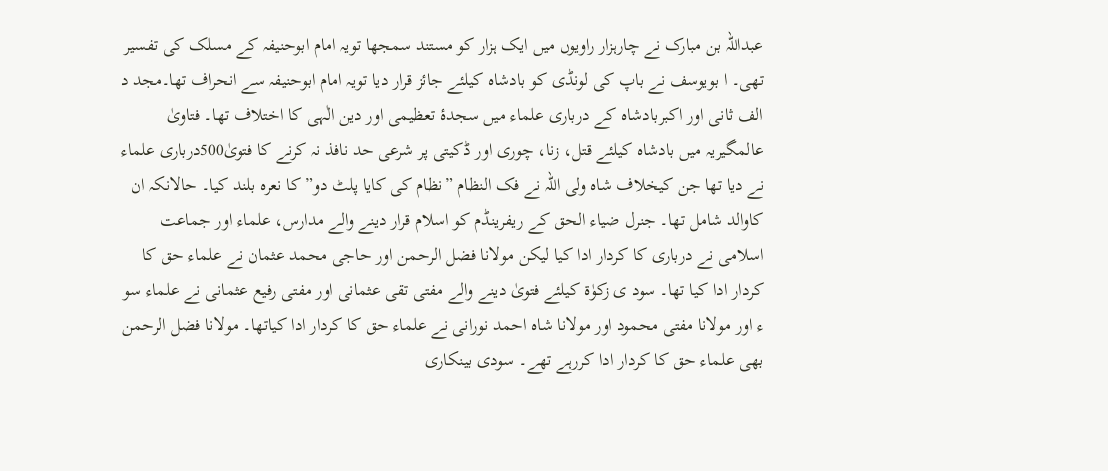عبداللہ بن مبارک نے چارہزار راویوں میں ایک ہزار کو مستند سمجھا تویہ امام ابوحنیفہ کے مسلک کی تفسیر تھی۔ ا بویوسف نے باپ کی لونڈی کو بادشاہ کیلئے جائز قرار دیا تویہ امام ابوحنیفہ سے انحراف تھا۔مجد د الف ثانی اور اکبربادشاہ کے درباری علماء میں سجدۂ تعظیمی اور دین الٰہی کا اختلاف تھا۔ فتاویٰ عالمگیریہ میں بادشاہ کیلئے قتل، زنا، چوری اور ڈکیتی پر شرعی حد نافذ نہ کرنے کا فتویٰ500درباری علماء نے دیا تھا جن کیخلاف شاہ ولی اللہ نے فک النظام ”نظام کی کایا پلٹ دو” کا نعرہ بلند کیا۔ حالانکہ ان کاوالد شامل تھا۔ جنرل ضیاء الحق کے ریفرینڈم کو اسلام قرار دینے والے مدارس، علماء اور جماعت اسلامی نے درباری کا کردار ادا کیا لیکن مولانا فضل الرحمن اور حاجی محمد عثمان نے علماء حق کا کردار ادا کیا تھا۔ سود ی زکوٰة کیلئے فتویٰ دینے والے مفتی تقی عثمانی اور مفتی رفیع عثمانی نے علماء سو ء اور مولانا مفتی محمود اور مولانا شاہ احمد نورانی نے علماء حق کا کردار ادا کیاتھا۔ مولانا فضل الرحمن بھی علماء حق کا کردار ادا کررہے تھے۔ سودی بینکاری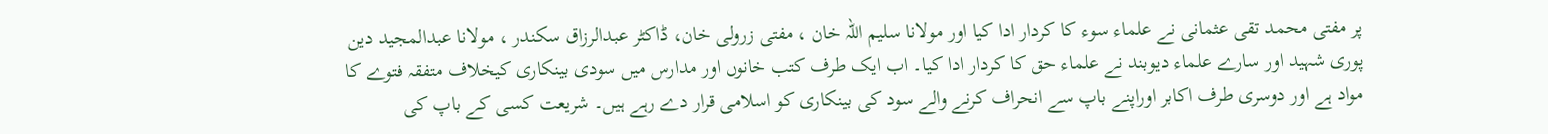پر مفتی محمد تقی عثمانی نے علماء سوء کا کردار ادا کیا اور مولانا سلیم اللہ خان ، مفتی زرولی خان، ڈاکٹر عبدالرزاق سکندر ، مولانا عبدالمجید دین پوری شہید اور سارے علماء دیوبند نے علماء حق کا کردار ادا کیا۔ اب ایک طرف کتب خانوں اور مدارس میں سودی بینکاری کیخلاف متفقہ فتوے کا مواد ہے اور دوسری طرف اکابر اوراپنے باپ سے انحراف کرنے والے سود کی بینکاری کو اسلامی قرار دے رہے ہیں۔ شریعت کسی کے باپ کی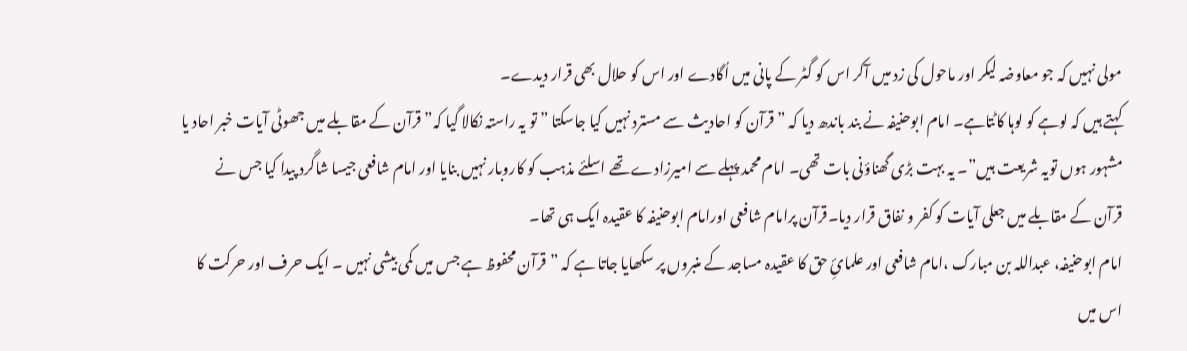مولی نہیں کہ جو معاوضہ لیکر اور ماحول کی زد میں آکر اس کو گٹر کے پانی میں اُگادے اور اس کو حلال بھی قرار دیدے۔
کہتے ہیں کہ لوہے کو لوہا کاٹتاہے۔ امام ابوحنیفہ نے بند باندھ دیا کہ ” قرآن کو احادیث سے مسترد نہیں کیا جاسکتا ” تو یہ راستہ نکالا گیا کہ” قرآن کے مقابلے میں جھوٹی آیات خبر احاد یا مشہور ہوں تویہ شریعت ہیں”۔ یہ بہت بڑی گھناؤنی بات تھی۔ امام محمد پہلے سے امیرزادے تھے اسلئے مذہب کو کاروبار نہیں بنایا اور امام شافعی جیسا شاگرد پیدا کیا جس نے قرآن کے مقابلے میں جعلی آیات کو کفر و نفاق قرار دیا۔قرآن پرامام شافعی اورامام ابوحنیفہ کا عقیدہ ایک ہی تھا۔
امام ابوحنیفہ، عبداللہ بن مبارک ،امام شافعی اور علمائِ حق کا عقیدہ مساجد کے منبروں پر سکھایا جاتا ہے کہ ”قرآن محفوظ ہے جس میں کمی بیشی نہیں ۔ ایک حرف اور حرکت کا اس میں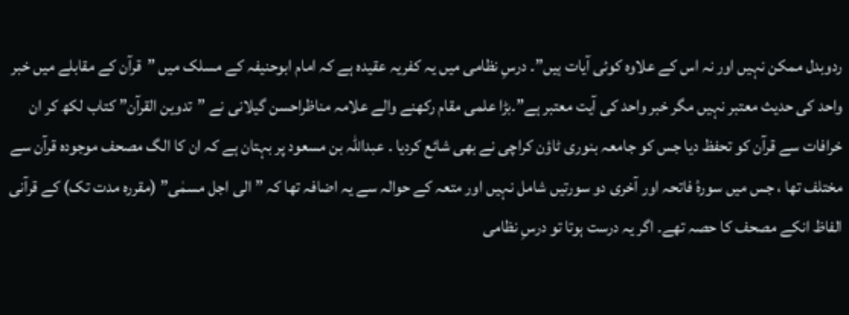ردوبدل ممکن نہیں اور نہ اس کے علاوہ کوئی آیات ہیں”۔ درسِ نظامی میں یہ کفریہ عقیدہ ہے کہ امام ابوحنیفہ کے مسلک میں ”قرآن کے مقابلے میں خبر واحد کی حدیث معتبر نہیں مگر خبر واحد کی آیت معتبر ہے”۔بڑا علمی مقام رکھنے والے علامہ مناظراحسن گیلانی نے ”تدوین القرآن” کتاب لکھ کر ان خرافات سے قرآن کو تحفظ دیا جس کو جامعہ بنوری ٹاؤن کراچی نے بھی شائع کردیا ۔ عبداللہ بن مسعود پر بہتان ہے کہ ان کا الگ مصحف موجودہ قرآن سے مختلف تھا ، جس میں سورۂ فاتحہ اور آخری دو سورتیں شامل نہیں اور متعہ کے حوالہ سے یہ اضافہ تھا کہ ” الی اجل مسمٰی” (مقررہ مدت تک) کے قرآنی الفاظ انکے مصحف کا حصہ تھے۔ اگر یہ درست ہوتا تو درسِ نظامی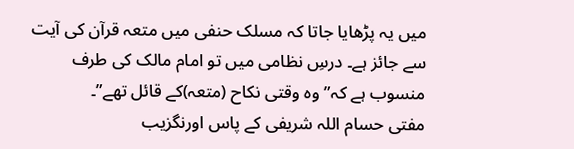میں یہ پڑھایا جاتا کہ مسلک حنفی میں متعہ قرآن کی آیت سے جائز ہے۔ درسِ نظامی میں تو امام مالک کی طرف منسوب ہے کہ” وہ وقتی نکاح (متعہ)کے قائل تھے”۔
مفتی حسام اللہ شریفی کے پاس اورنگزیب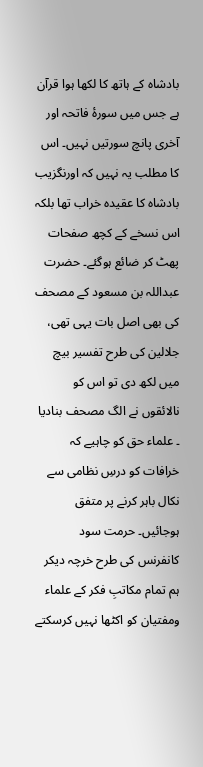بادشاہ کے ہاتھ کا لکھا ہوا قرآن ہے جس میں سورۂ فاتحہ اور آخری پانچ سورتیں نہیں۔ اس کا مطلب یہ نہیں کہ اورنگزیب بادشاہ کا عقیدہ خراب تھا بلکہ اس نسخے کے کچھ صفحات پھٹ کر ضائع ہوگئے۔ حضرت عبداللہ بن مسعود کے مصحف کی بھی اصل بات یہی تھی، جلالین کی طرح تفسیر بیچ میں لکھ دی تو اس کو نالائقوں نے الگ مصحف بنادیا ۔ علماء حق کو چاہیے کہ خرافات کو درسِ نظامی سے نکال باہر کرنے پر متفق ہوجائیں۔ حرمت سود کانفرنس کی طرح خرچہ دیکر ہم تمام مکاتبِ فکر کے علماء ومفتیان کو اکٹھا نہیں کرسکتے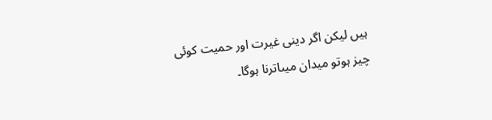ہیں لیکن اگر دینی غیرت اور حمیت کوئی چیز ہوتو میدان میںاترنا ہوگا۔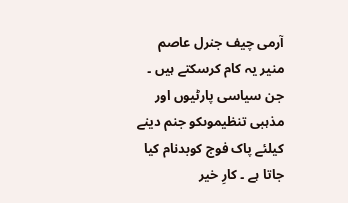آرمی چیف جنرل عاصم منیر یہ کام کرسکتے ہیں ۔ جن سیاسی پارٹیوں اور مذہبی تنظیموںکو جنم دینے کیلئے پاک فوج کوبدنام کیا جاتا ہے ۔ کارِ خیر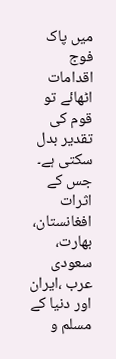میں پاک فوج اقدامات اٹھائے تو قوم کی تقدیر بدل سکتی ہے۔ جس کے اثرات افغانستان، بھارت، سعودی عرب ،ایران اور دنیا کے مسلم و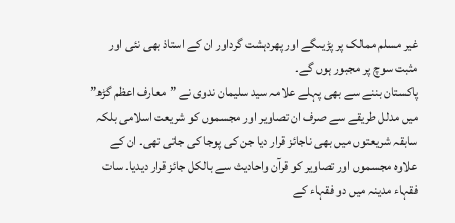غیر مسلم ممالک پر پڑیںگے اور پھردہشت گرداور ان کے استاذ بھی نئی اور مثبت سوچ پر مجبور ہوں گے۔
پاکستان بننے سے بھی پہلے علامہ سید سلیمان ندوی نے ”معارف اعظم گڑھ” میں مدلل طریقے سے صرف ان تصاویر اور مجسموں کو شریعت اسلامی بلکہ سابقہ شریعتوں میں بھی ناجائز قرار دیا جن کی پوجا کی جاتی تھی۔ ان کے علاوہ مجسموں اور تصاویر کو قرآن واحادیث سے بالکل جائز قرار دیدیا۔ سات فقہاء مدینہ میں دو فقہاء کے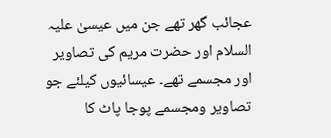عجائب گھر تھے جن میں عیسیٰ علیہ السلام اور حضرت مریم کی تصاویر اور مجسمے تھے۔ عیسائیوں کیلئے جو تصاویر ومجسمے پوجا پاٹ کا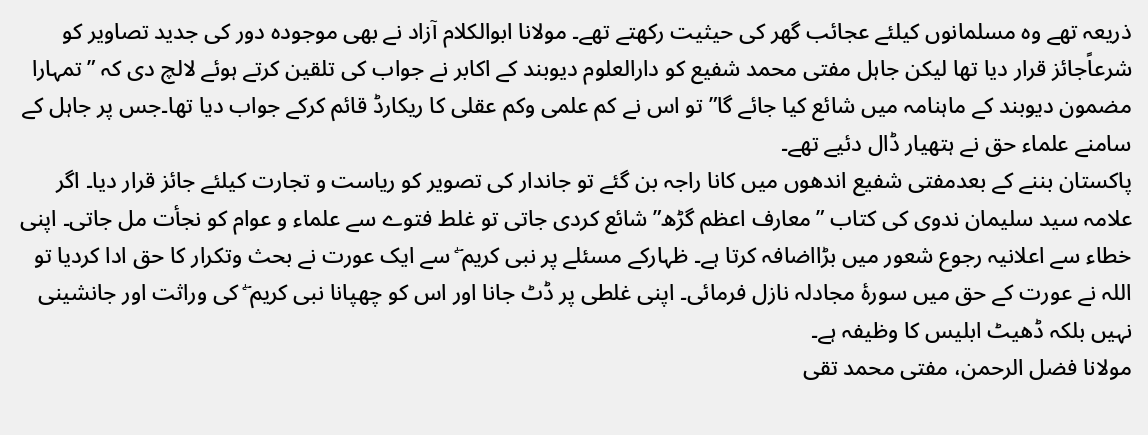ذریعہ تھے وہ مسلمانوں کیلئے عجائب گھر کی حیثیت رکھتے تھے۔ مولانا ابوالکلام آزاد نے بھی موجودہ دور کی جدید تصاویر کو شرعاًجائز قرار دیا تھا لیکن جاہل مفتی محمد شفیع کو دارالعلوم دیوبند کے اکابر نے جواب کی تلقین کرتے ہوئے لالچ دی کہ ”تمہارا مضمون دیوبند کے ماہنامہ میں شائع کیا جائے گا” تو اس نے کم علمی وکم عقلی کا ریکارڈ قائم کرکے جواب دیا تھا۔جس پر جاہل کے سامنے علماء حق نے ہتھیار ڈال دئیے تھے۔
پاکستان بننے کے بعدمفتی شفیع اندھوں میں کانا راجہ بن گئے تو جاندار کی تصویر کو ریاست و تجارت کیلئے جائز قرار دیا۔ اگر علامہ سید سلیمان ندوی کی کتاب ”معارف اعظم گڑھ” شائع کردی جاتی تو غلط فتوے سے علماء و عوام کو نجأت مل جاتی۔ اپنی خطاء سے اعلانیہ رجوع شعور میں بڑااضافہ کرتا ہے۔ ظہارکے مسئلے پر نبی کریم ۖ سے ایک عورت نے بحث وتکرار کا حق ادا کردیا تو اللہ نے عورت کے حق میں سورۂ مجادلہ نازل فرمائی۔ اپنی غلطی پر ڈٹ جانا اور اس کو چھپانا نبی کریم ۖ کی وراثت اور جانشینی نہیں بلکہ ڈھیٹ ابلیس کا وظیفہ ہے۔
مولانا فضل الرحمن، مفتی محمد تقی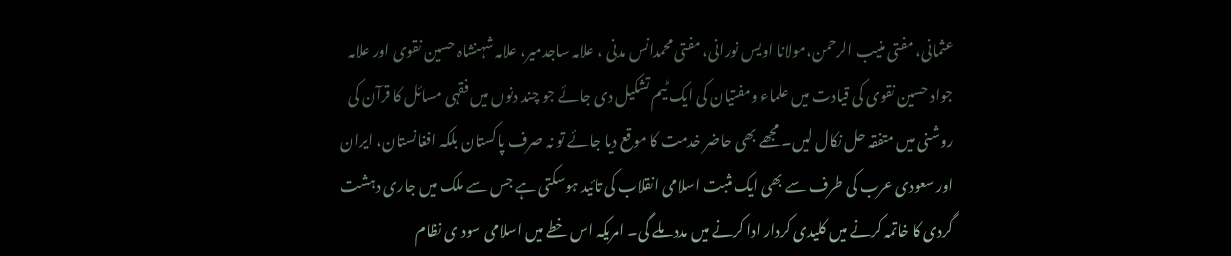عثمانی، مفتی منیب الرحمن،مولانا اویس نورانی، مفتی محمدانس مدنی ، علامہ ساجدمیر، علامہ شہنشاہ حسین نقوی اور علامہ جواد حسین نقوی کی قیادت میں علماء ومفتیان کی ایک ٹیم تشکیل دی جائے جو چند دنوں میں فقہی مسائل کا قرآن کی روشنی میں متفقہ حل نکال لیں۔ مجھے بھی حاضر خدمت کا موقع دیا جائے تو نہ صرف پاکستان بلکہ افغانستان، ایران اور سعودی عرب کی طرف سے بھی ایک مثبت اسلامی انقلاب کی تائید ہوسکتی ہے جس سے ملک میں جاری دہشت گردی کا خاتمہ کرنے میں کلیدی کردار ادا کرنے میں مدد ملے گی۔ امریکہ اس خطے میں اسلامی سود ی نظام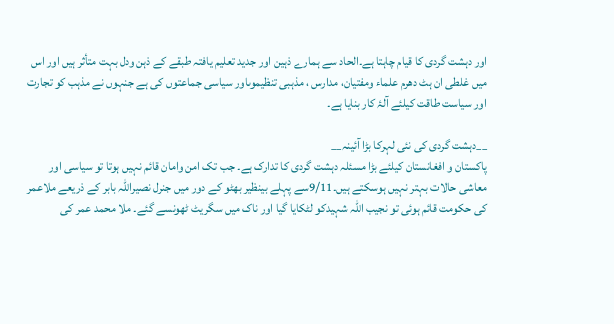اور دہشت گردی کا قیام چاہتا ہے۔الحاد سے ہمارے ذہین اور جدید تعلیم یافتہ طبقے کے ذہن ودل بہت متأثر ہیں اور اس میں غلطی ان ہٹ دھرم علماء ومفتیان، مدارس ، مذہبی تنظیموںاور سیاسی جماعتوں کی ہے جنہوں نے مذہب کو تجارت اور سیاست طاقت کیلئے آلۂ کار بنایا ہے۔

__دہشت گردی کی نئی لہرکا بڑا آئینہ__
پاکستان و افغانستان کیلئے بڑا مسئلہ دہشت گردی کا تدارک ہے۔ جب تک امن وامان قائم نہیں ہوتا تو سیاسی اور معاشی حالات بہتر نہیں ہوسکتے ہیں۔9/11سے پہلے بینظیر بھٹو کے دور میں جنرل نصیراللہ بابر کے ذریعے ملاعمر کی حکومت قائم ہوئی تو نجیب اللہ شہیدکو لٹکایا گیا اور ناک میں سگریٹ ٹھونسے گئے۔ ملا محمد عمر کی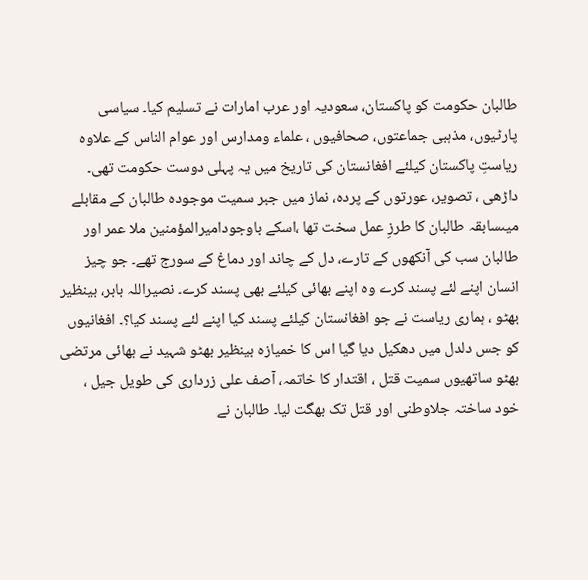طالبان حکومت کو پاکستان، سعودیہ اور عرب امارات نے تسلیم کیا۔ سیاسی پارٹیوں، مذہبی جماعتوں، صحافیوں ، علماء ومدارس اور عوام الناس کے علاوہ ریاستِ پاکستان کیلئے افغانستان کی تاریخ میں یہ پہلی دوست حکومت تھی۔
داڑھی ، تصویر، عورتوں کے پردہ، نماز میں جبر سمیت موجودہ طالبان کے مقابلے میںسابقہ طالبان کا طرزِ عمل سخت تھا ،اسکے باوجودامیرالمؤمنین ملا عمر اور طالبان سب کی آنکھوں کے تارے، دل کے چاند اور دماغ کے سورج تھے۔ جو چیز انسان اپنے لئے پسند کرے وہ اپنے بھائی کیلئے بھی پسند کرے۔ نصیراللہ بابر، بینظیر بھٹو ، ہماری ریاست نے جو افغانستان کیلئے پسند کیا اپنے لئے پسند کیا؟۔ افغانیوں کو جس دلدل میں دھکیل دیا گیا اس کا خمیازہ بینظیر بھٹو شہید نے بھائی مرتضی بھٹو ساتھیوں سمیت قتل ، اقتدار کا خاتمہ، آصف علی زرداری کی طویل جیل ، خود ساختہ جلاوطنی اور قتل تک بھگت لیا۔ طالبان نے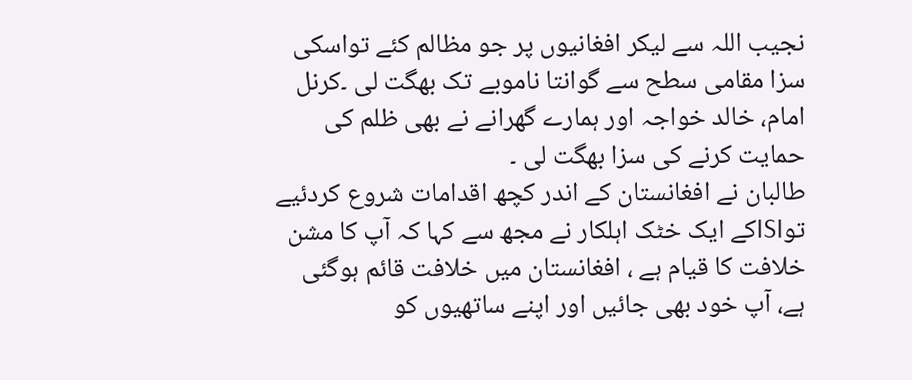نجیب اللہ سے لیکر افغانیوں پر جو مظالم کئے تواسکی سزا مقامی سطح سے گوانتا ناموبے تک بھگت لی ۔کرنل امام، خالد خواجہ اور ہمارے گھرانے نے بھی ظلم کی حمایت کرنے کی سزا بھگت لی ۔
طالبان نے افغانستان کے اندر کچھ اقدامات شروع کردئیے توISIکے ایک خٹک اہلکار نے مجھ سے کہا کہ آپ کا مشن خلافت کا قیام ہے ، افغانستان میں خلافت قائم ہوگئی ہے، آپ خود بھی جائیں اور اپنے ساتھیوں کو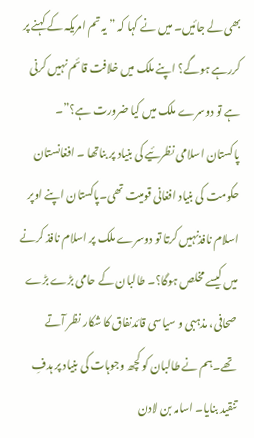بھی لے جائیں۔ میں نے کہا کہ ” یہ تم امریکہ کے کہنے پر کررہے ہوگے؟ اپنے ملک میں خلافت قائم نہیں کرنی ہے تو دوسرے ملک میں کیا ضرورت ہے؟”۔
پاکستان اسلامی نظرئیے کی بنیاد پر بناتھا ۔ افغانستان حکومت کی بنیاد افغانی قومیت تھی۔پاکستان اپنے اوپر اسلام نافذنہیں کرتا تو دوسرے ملک پر اسلام نافذ کرنے میں کیسے مخلص ہوگا؟۔ طالبان کے حامی بڑے بڑے صحافی، مذہبی و سیاسی قائدنفاق کا شکار نظر آتے تھے۔ہم نے طالبان کو کچھ وجوہات کی بنیاد پر ہدفِ تنقید بنایا۔ اسامہ بن لادن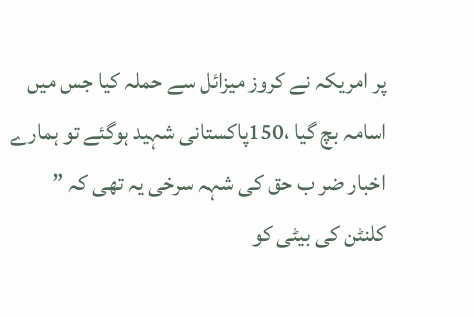پر امریکہ نے کروز میزائل سے حملہ کیا جس میں اسامہ بچ گیا ،150پاکستانی شہید ہوگئے تو ہمارے اخبار ضر ب حق کی شہہ سرخی یہ تھی کہ ” کلنٹن کی بیٹی کو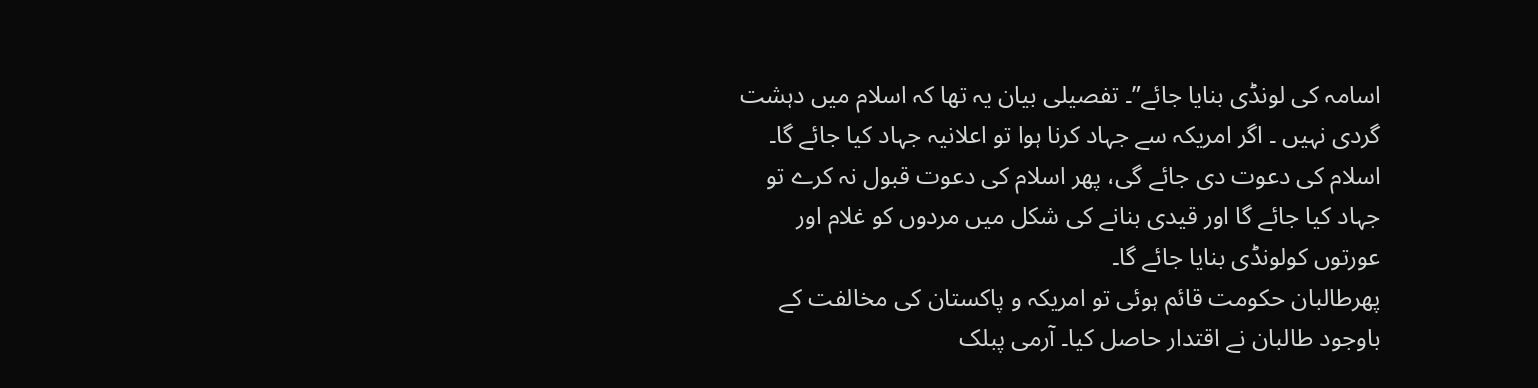اسامہ کی لونڈی بنایا جائے”۔ تفصیلی بیان یہ تھا کہ اسلام میں دہشت گردی نہیں ۔ اگر امریکہ سے جہاد کرنا ہوا تو اعلانیہ جہاد کیا جائے گا۔ اسلام کی دعوت دی جائے گی، پھر اسلام کی دعوت قبول نہ کرے تو جہاد کیا جائے گا اور قیدی بنانے کی شکل میں مردوں کو غلام اور عورتوں کولونڈی بنایا جائے گا۔
پھرطالبان حکومت قائم ہوئی تو امریکہ و پاکستان کی مخالفت کے باوجود طالبان نے اقتدار حاصل کیا۔ آرمی پبلک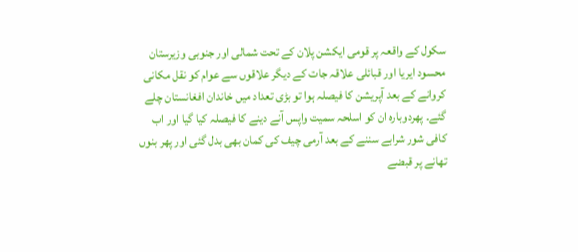سکول کے واقعہ پر قومی ایکشن پلان کے تحت شمالی اور جنوبی وزیرستان محسود ایریا اور قبائلی علاقہ جات کے دیگر علاقوں سے عوام کو نقل مکانی کروانے کے بعد آپریشن کا فیصلہ ہوا تو بڑی تعداد میں خاندان افغانستان چلے گئے۔ پھردوبارہ ان کو اسلحہ سمیت واپس آنے دینے کا فیصلہ کیا گیا اور اب کافی شور شرابے سننے کے بعد آرمی چیف کی کمان بھی بدل گئی اور پھر بنوں تھانے پر قبضے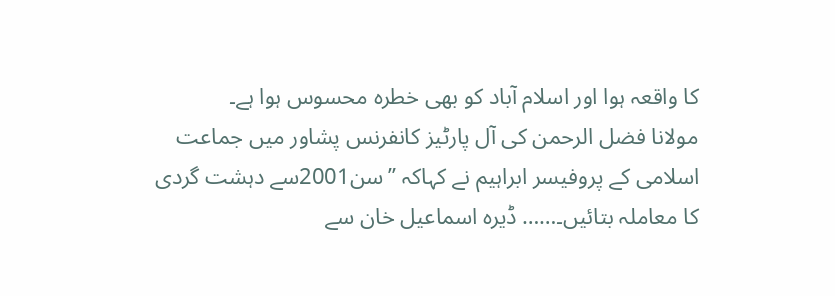کا واقعہ ہوا اور اسلام آباد کو بھی خطرہ محسوس ہوا ہے۔
مولانا فضل الرحمن کی آل پارٹیز کانفرنس پشاور میں جماعت اسلامی کے پروفیسر ابراہیم نے کہاکہ ”سن2001سے دہشت گردی کا معاملہ بتائیں۔…… ڈیرہ اسماعیل خان سے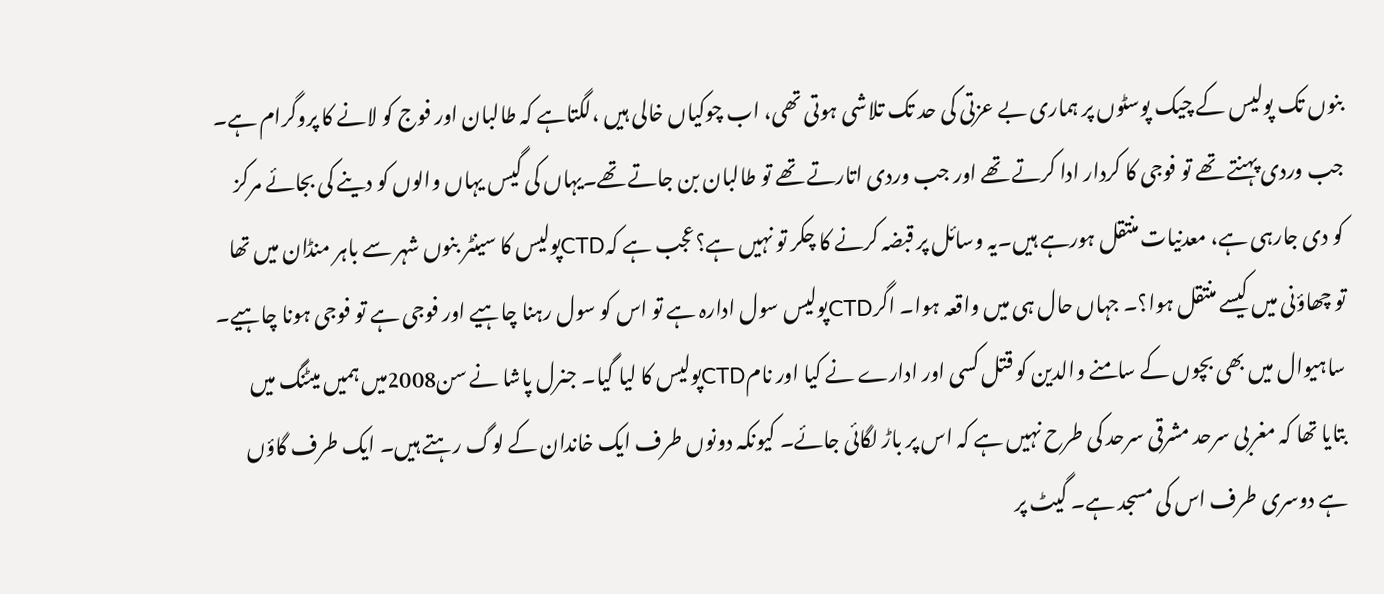بنوں تک پولیس کے چیک پوسٹوں پر ہماری بے عزتی کی حد تک تلاشی ہوتی تھی، اب چوکیاں خالی ہیں ،لگتاہے کہ طالبان اور فوج کو لانے کا پروگرام ہے۔ جب وردی پہنتے تھے تو فوجی کا کردار ادا کرتے تھے اور جب وردی اتارتے تھے تو طالبان بن جاتے تھے۔یہاں کی گیس یہاں والوں کو دینے کی بجائے مرکز کو دی جارہی ہے، معدنیات منتقل ہورہے ہیں۔یہ وسائل پر قبضہ کرنے کا چکر تو نہیں ہے؟عجب ہے کہCTDپولیس کا سینٹر بنوں شہر سے باہر منڈان میں تھا تو چھاؤنی میں کیسے منتقل ہوا؟۔ جہاں حال ہی میں واقعہ ہوا۔ اگرCTDپولیس سول ادارہ ہے تو اس کو سول رہنا چاہیے اور فوجی ہے تو فوجی ہونا چاہیے۔ ساہیوال میں بھی بچوں کے سامنے والدین کو قتل کسی اور ادارے نے کیا اور نامCTDپولیس کا لیا گیا۔ جنرل پاشا نے سن2008میں ہمیں میٹنگ میں بتایا تھا کہ مغربی سرحد مشرقی سرحد کی طرح نہیں ہے کہ اس پر باڑ لگائی جائے۔ کیونکہ دونوں طرف ایک خاندان کے لوگ رہتے ہیں۔ ایک طرف گاؤں ہے دوسری طرف اس کی مسجد ہے۔ گیٹ پر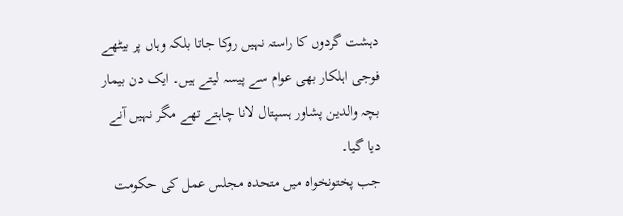دہشت گردوں کا راستہ نہیں روکا جاتا بلکہ وہاں پر بیٹھے فوجی اہلکار بھی عوام سے پیسہ لیتے ہیں۔ ایک دن بیمار بچہ والدین پشاور ہسپتال لانا چاہتے تھے مگر نہیں آنے دیا گیا۔
جب پختونخواہ میں متحدہ مجلس عمل کی حکومت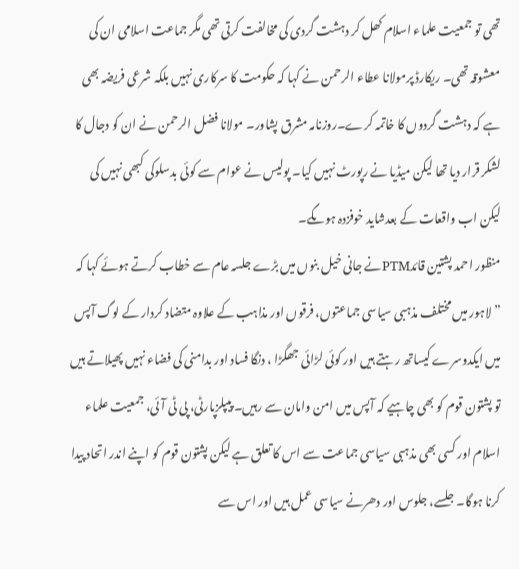تھی تو جمعیت علماء اسلام کھل کر دہشت گردی کی مخالفت کرتی تھی مگر جماعت اسلامی ان کی معشوقہ تھی۔ ریکارڈ پرمولانا عطاء الرحمن نے کہا کہ حکومت کا سرکاری نہیں بلکہ شرعی فریضہ بھی ہے کہ دہشت گردوں کا خاتمہ کرے۔روزنامہ مشرق پشاور۔ مولانا فضل الرحمن نے ان کو دجال کا لشکر قرار دیا تھا لیکن میڈیا نے رپورٹ نہیں کیا۔ پولیس نے عوام سے کوئی بدسلوکی کبھی نہیں کی لیکن اب واقعات کے بعدشاید خوفزدہ ہوںگے۔
منظور احمد پشتین قائدPTMنے جانی خیل بنوں میں بڑے جلسہ عام سے خطاب کرتے ہوئے کہا کہ ” لاہور میں مختلف مذہبی سیاسی جماعتوں، فرقوں اور مذاہب کے علاوہ متضاد کردار کے لوگ آپس میں ایکدوسرے کیساتھ رہتے ہیں اور کوئی لڑائی جھگڑا ، دنگا فساد اور بدامنی کی فضاء نہیں پھیلاتے ہیں تو پشتون قوم کو بھی چاہیے کہ آپس میں امن وامان سے رہیں۔ پیپلزپارٹی، پی ٹی آئی، جمعیت علماء اسلام اور کسی بھی مذہبی سیاسی جماعت سے اس کا تعلق ہے لیکن پشتون قوم کو اپنے اندر اتحاد پیدا کرنا ہوگا۔ جلسے، جلوس اور دھرنے سیاسی عمل ہیں اور اس سے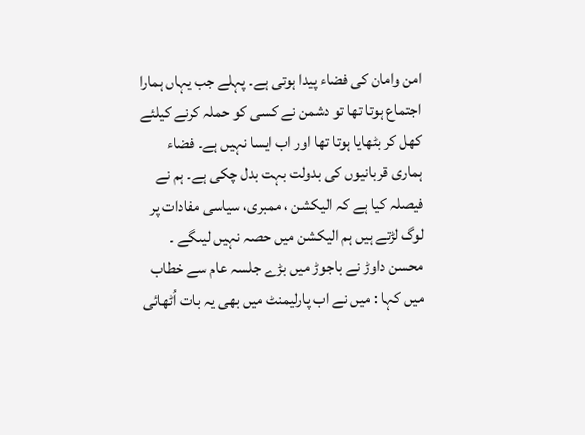امن وامان کی فضاء پیدا ہوتی ہے۔ پہلے جب یہاں ہمارا اجتماع ہوتا تھا تو دشمن نے کسی کو حملہ کرنے کیلئے کھل کر بٹھایا ہوتا تھا اور اب ایسا نہیں ہے۔ فضاء ہماری قربانیوں کی بدولت بہت بدل چکی ہے۔ ہم نے فیصلہ کیا ہے کہ الیکشن ، ممبری، سیاسی مفادات پر لوگ لڑتے ہیں ہم الیکشن میں حصہ نہیں لیںگے ۔
محسن داوڑ نے باجوڑ میں بڑے جلسہ عام سے خطاب میں کہا : میں نے اب پارلیمنٹ میں بھی یہ بات اُٹھائی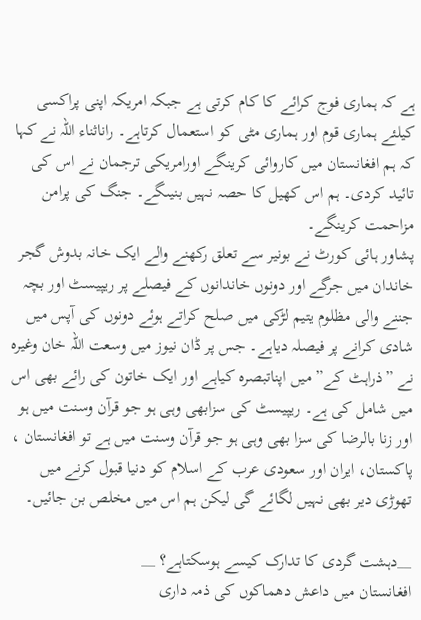ہے کہ ہماری فوج کرائے کا کام کرتی ہے جبکہ امریکہ اپنی پراکسی کیلئے ہماری قوم اور ہماری مٹی کو استعمال کرتاہے۔ راناثناء اللہ نے کہا کہ ہم افغانستان میں کاروائی کرینگے اورامریکی ترجمان نے اس کی تائید کردی۔ ہم اس کھیل کا حصہ نہیں بنیںگے۔ جنگ کی پرامن مزاحمت کرینگے۔
پشاور ہائی کورٹ نے بونیر سے تعلق رکھنے والے ایک خانہ بدوش گجر خاندان میں جرگے اور دونوں خاندانوں کے فیصلے پر ریپیسٹ اور بچہ جننے والی مظلوم یتیم لڑکی میں صلح کراتے ہوئے دونوں کی آپس میں شادی کرانے پر فیصلہ دیاہے۔ جس پر ڈان نیوز میں وسعت اللہ خان وغیرہ نے ”ذراہٹ کے” میں اپناتبصرہ کیاہے اور ایک خاتون کی رائے بھی اس میں شامل کی ہے۔ ریپیسٹ کی سزابھی وہی ہو جو قرآن وسنت میں ہو اور زنا بالرضا کی سزا بھی وہی ہو جو قرآن وسنت میں ہے تو افغانستان ، پاکستان، ایران اور سعودی عرب کے اسلام کو دنیا قبول کرنے میں تھوڑی دیر بھی نہیں لگائے گی لیکن ہم اس میں مخلص بن جائیں۔

__دہشت گردی کا تدارک کیسے ہوسکتاہے؟ __
افغانستان میں داعش دھماکوں کی ذمہ داری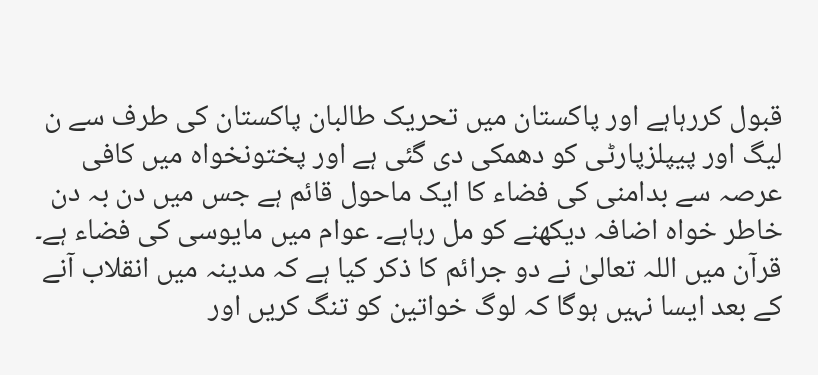قبول کررہاہے اور پاکستان میں تحریک طالبان پاکستان کی طرف سے ن لیگ اور پیپلزپارٹی کو دھمکی دی گئی ہے اور پختونخواہ میں کافی عرصہ سے بدامنی کی فضاء کا ایک ماحول قائم ہے جس میں دن بہ دن خاطر خواہ اضافہ دیکھنے کو مل رہاہے۔ عوام میں مایوسی کی فضاء ہے۔
قرآن میں اللہ تعالیٰ نے دو جرائم کا ذکر کیا ہے کہ مدینہ میں انقلاب آنے کے بعد ایسا نہیں ہوگا کہ لوگ خواتین کو تنگ کریں اور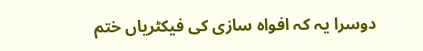دوسرا یہ کہ افواہ سازی کی فیکٹریاں ختم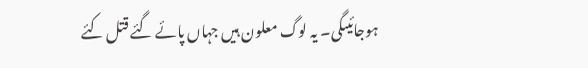ہوجائیںگی۔ یہ لوگ معلون ہیں جہاں پائے گئے قتل کئے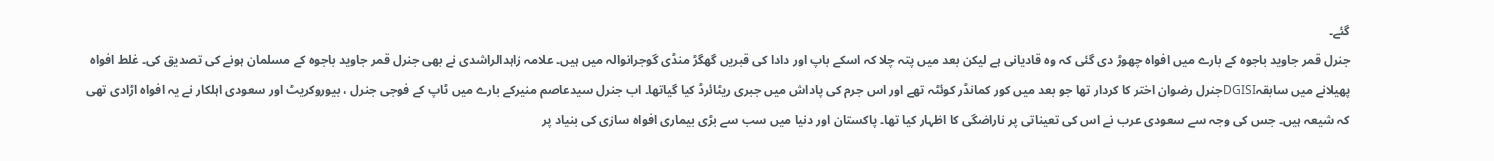گئے۔
جنرل قمر جاوید باجوہ کے بارے میں افواہ چھوڑ دی گئی کہ وہ قادیانی ہے لیکن بعد میں پتہ چلا کہ اسکے باپ اور دادا کی قبریں گھگڑ منڈی گوجرانوالہ میں ہیں۔ علامہ زاہدالراشدی نے بھی جنرل قمر جاوید باجوہ کے مسلمان ہونے کی تصدیق کی۔ غلط افواہ پھیلانے میں سابقہDGISIجنرل رضوان اختر کا کردار تھا جو بعد میں کور کمانڈر کوئٹہ تھے اور اس جرم کی پاداش میں جبری ریٹائرڈ کیا گیاتھا۔ اب جنرل سیدعاصم منیرکے بارے میں ٹاپ کے فوجی جنرل ، بیوروکریٹ اور سعودی اہلکار نے یہ افواہ اڑادی تھی کہ شیعہ ہیں۔ جس کی وجہ سے سعودی عرب نے اس کی تعیناتی پر ناراضگی کا اظہار کیا تھا۔ پاکستان اور دنیا میں سب سے بڑی بیماری افواہ سازی کی بنیاد پر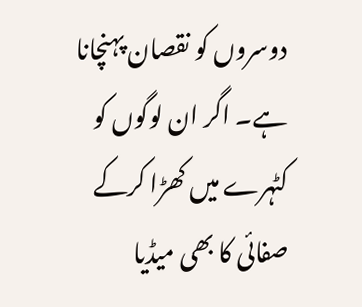دوسروں کو نقصان پہنچانا ہے۔ اگر ان لوگوں کو کٹہرے میں کھڑا کرکے صفائی کا بھی میڈیا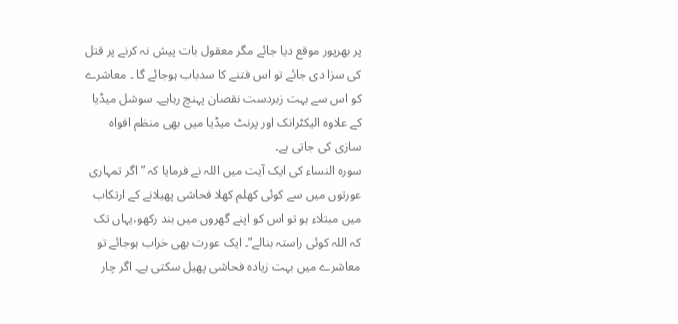پر بھرپور موقع دیا جائے مگر معقول بات پیش نہ کرنے پر قتل کی سزا دی جائے تو اس فتنے کا سدباب ہوجائے گا ۔ معاشرے کو اس سے بہت زبردست نقصان پہنچ رہاہے۔ سوشل میڈیا کے علاوہ الیکٹرانک اور پرنٹ میڈیا میں بھی منظم افواہ سازی کی جاتی ہے۔
سورہ النساء کی ایک آیت میں اللہ نے فرمایا کہ ” اگر تمہاری عورتوں میں سے کوئی کھلم کھلا فحاشی پھیلانے کے ارتکاب میں مبتلاء ہو تو اس کو اپنے گھروں میں بند رکھو،یہاں تک کہ اللہ کوئی راستہ بنالے”۔ ایک عورت بھی خراب ہوجائے تو معاشرے میں بہت زیادہ فحاشی پھیل سکتی ہے۔ اگر چار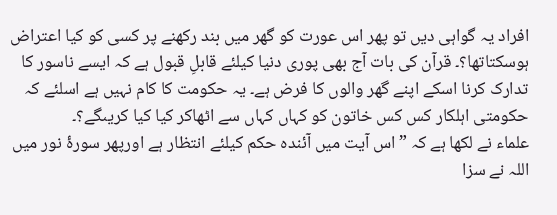افراد یہ گواہی دیں تو پھر اس عورت کو گھر میں بند رکھنے پر کسی کو کیا اعتراض ہوسکتاتھا؟۔ قرآن کی بات آج بھی پوری دنیا کیلئے قابلِ قبول ہے کہ ایسے ناسور کا تدارک کرنا اسکے اپنے گھر والوں کا فرض ہے۔ یہ حکومت کا کام نہیں ہے اسلئے کہ حکومتی اہلکار کس کس خاتون کو کہاں کہاں سے اٹھاکر کیا کیا کریںگے؟۔
علماء نے لکھا ہے کہ ”اس آیت میں آئندہ حکم کیلئے انتظار ہے اورپھر سورۂ نور میں اللہ نے سزا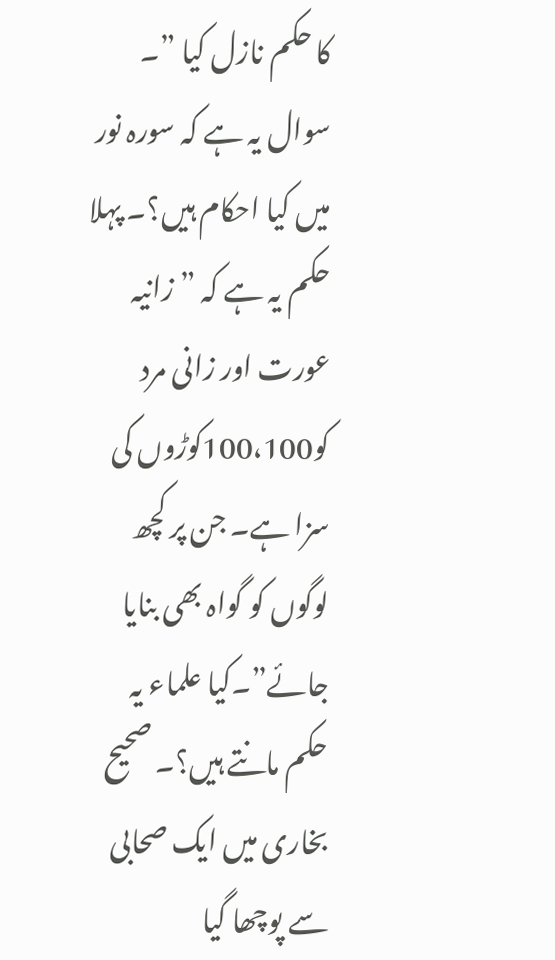کا حکم نازل کیا ”۔ سوال یہ ہے کہ سورہ نور میں کیا احکام ہیں؟۔ پہلا حکم یہ ہے کہ ” زانیہ عورت اور زانی مرد کو100،100کوڑوں کی سزا ہے۔ جن پر کچھ لوگوں کو گواہ بھی بنایا جائے”۔کیا علماء یہ حکم مانتے ہیں؟۔ صحیح بخاری میں ایک صحابی سے پوچھا گیا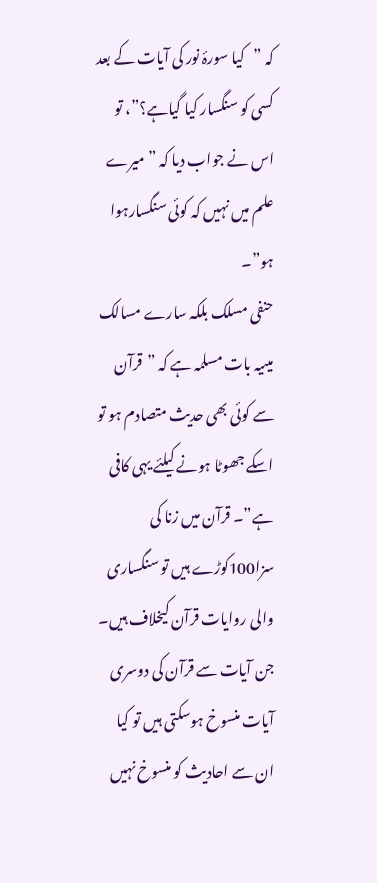کہ ”کیا سورۂ نور کی آیات کے بعد کسی کو سنگسار کیا گیاہے؟”، تو اس نے جواب دیا کہ ”میرے علم میں نہیں کہ کوئی سنگسارہوا ہو”۔
حنفی مسلک بلکہ سارے مسالک میںیہ بات مسلمہ ہے کہ ”قرآن سے کوئی بھی حدیث متصادم ہو تو اسکے جھوٹا ہونے کیلئے یہی کافی ہے”۔ قرآن میں زنا کی سزا100کوڑے ہیں تو سنگساری والی روایات قرآن کیخلاف ہیں۔ جن آیات سے قرآن کی دوسری آیات منسوخ ہوسکتی ہیں تو کیا ان سے احادیث کو منسوخ نہیں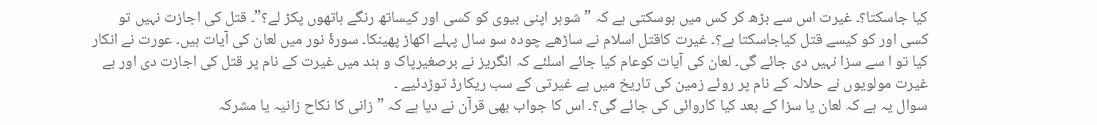کیا جاسکتا؟۔ غیرت اس سے بڑھ کر کس میں ہوسکتی ہے کہ ” شوہر اپنی بیوی کو کسی اور کیساتھ رنگے ہاتھوں پکڑ لے؟”۔ قتل کی اجازت نہیں تو کسی اور کو کیسے قتل کیاجاسکتا ہے؟۔ غیرت کاقتل اسلام نے ساڑھے چودہ سو سال پہلے اکھاڑ پھینکا۔ سورۂ نور میں لعان کی آیات ہیں۔ عورت نے انکار کیا تو ا سے سزا نہیں دی جائے گی۔ لعان کی آیات کوعام کیا جائے اسلئے کہ انگریز نے برصغیرپاک و ہند میں غیرت کے نام پر قتل کی اجازت دی اور بے غیرت مولویوں نے حلالہ کے نام پر روئے زمین کی تاریخ میں بے غیرتی کے سب ریکارڈ توڑدئیے ۔
سوال یہ ہے کہ لعان یا سزا کے بعد کیا کاروائی کی جائے گی؟۔ اس کا جواب بھی قرآن نے دیا ہے کہ ” زانی کا نکاح زانیہ یا مشرکہ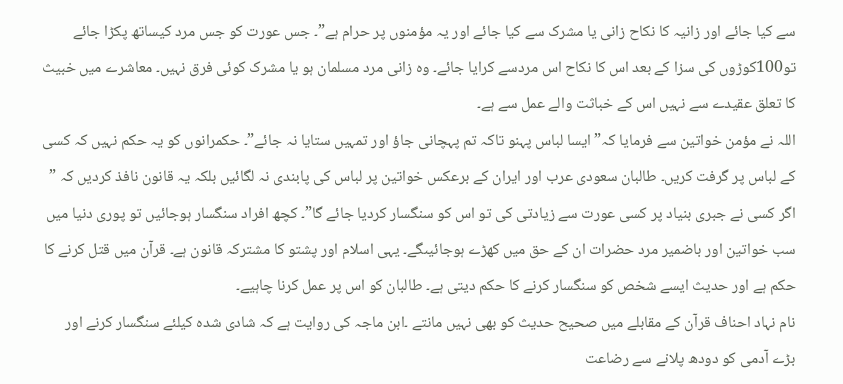سے کیا جائے اور زانیہ کا نکاح زانی یا مشرک سے کیا جائے اور یہ مؤمنوں پر حرام ہے”۔ جس عورت کو جس مرد کیساتھ پکڑا جائے تو100کوڑوں کی سزا کے بعد اس کا نکاح اس مردسے کرایا جائے۔ وہ زانی مرد مسلمان ہو یا مشرک کوئی فرق نہیں۔ معاشرے میں خبیث کا تعلق عقیدے سے نہیں اس کے خباثت والے عمل سے ہے۔
اللہ نے مؤمن خواتین سے فرمایا کہ” ایسا لباس پہنو تاکہ تم پہچانی جاؤ اور تمہیں ستایا نہ جائے”۔ حکمرانوں کو یہ حکم نہیں کہ کسی کے لباس پر گرفت کریں۔ طالبان سعودی عرب اور ایران کے برعکس خواتین پر لباس کی پابندی نہ لگائیں بلکہ یہ قانون نافذ کردیں کہ ” اگر کسی نے جبری بنیاد پر کسی عورت سے زیادتی کی تو اس کو سنگسار کردیا جائے گا”۔ کچھ افراد سنگسار ہوجائیں تو پوری دنیا میں سب خواتین اور باضمیر مرد حضرات ان کے حق میں کھڑے ہوجائیںگے۔ یہی اسلام اور پشتو کا مشترکہ قانون ہے۔ قرآن میں قتل کرنے کا حکم ہے اور حدیث ایسے شخص کو سنگسار کرنے کا حکم دیتی ہے۔ طالبان کو اس پر عمل کرنا چاہیے۔
نام نہاد احناف قرآن کے مقابلے میں صحیح حدیث کو بھی نہیں مانتے ۔ابن ماجہ کی روایت ہے کہ شادی شدہ کیلئے سنگسار کرنے اور بڑے آدمی کو دودھ پلانے سے رضاعت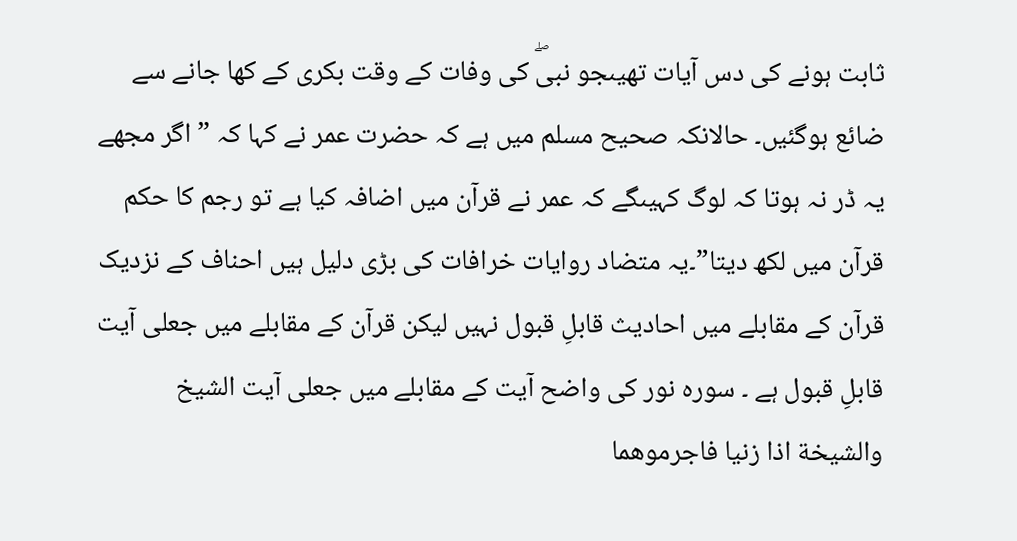ثابت ہونے کی دس آیات تھیںجو نبیۖ کی وفات کے وقت بکری کے کھا جانے سے ضائع ہوگئیں۔ حالانکہ صحیح مسلم میں ہے کہ حضرت عمر نے کہا کہ ” اگر مجھے یہ ڈر نہ ہوتا کہ لوگ کہیںگے کہ عمر نے قرآن میں اضافہ کیا ہے تو رجم کا حکم قرآن میں لکھ دیتا”۔یہ متضاد روایات خرافات کی بڑی دلیل ہیں احناف کے نزدیک قرآن کے مقابلے میں احادیث قابلِ قبول نہیں لیکن قرآن کے مقابلے میں جعلی آیت قابلِ قبول ہے ۔ سورہ نور کی واضح آیت کے مقابلے میں جعلی آیت الشیخ والشیخة اذا زنیا فاجرموھما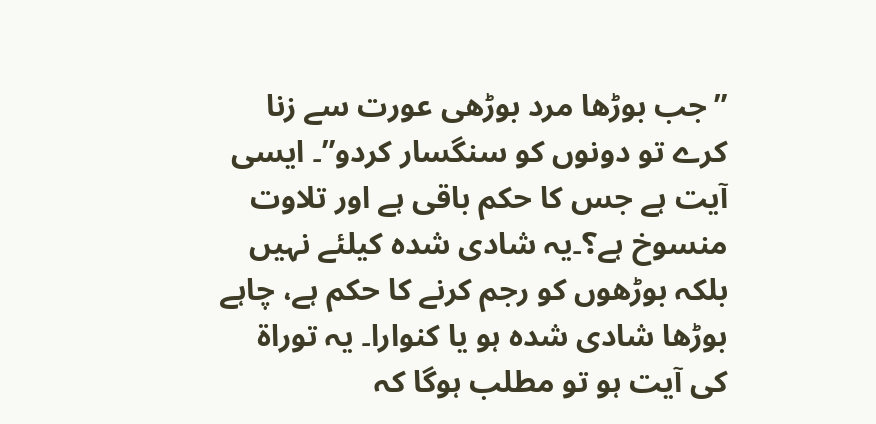”جب بوڑھا مرد بوڑھی عورت سے زنا کرے تو دونوں کو سنگسار کردو”۔ ایسی آیت ہے جس کا حکم باقی ہے اور تلاوت منسوخ ہے؟۔یہ شادی شدہ کیلئے نہیں بلکہ بوڑھوں کو رجم کرنے کا حکم ہے، چاہے بوڑھا شادی شدہ ہو یا کنوارا۔ یہ توراة کی آیت ہو تو مطلب ہوگا کہ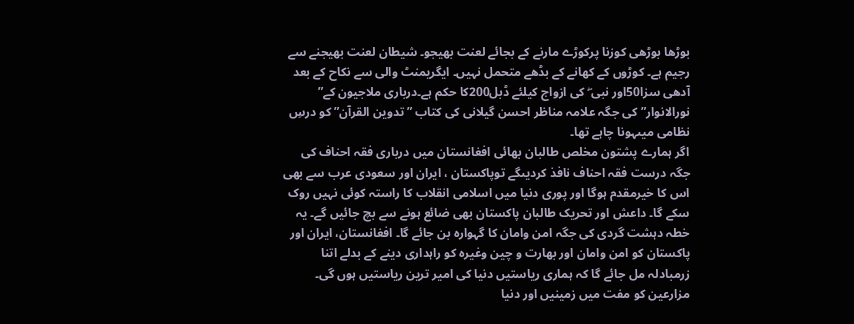بوڑھا بوڑھی کوزنا پرکوڑے مارنے کے بجائے لعنت بھیجو۔ شیطان لعنت بھیجنے سے رجیم ہے۔ کوڑوں کے کھانے کے بڈھے متحمل نہیں۔ ایگریمنٹ والی سے نکاح کے بعد آدھی سزا50اور نبی ۖ کی ازواج کیلئے ڈبل200کا حکم ہے۔درباری ملاجیون کے” نورالانوار”کی جگہ علامہ مناظر احسن گیلانی کی کتاب ”تدوین القرآن” کو درسِ نظامی میںہونا چاہے تھا۔
اگر ہمارے پشتون مخلص طالبان بھائی افغانستان میں درباری فقہ احناف کی جگہ درست فقہ احناف نافذ کردیںگے توپاکستان ، ایران اور سعودی عرب سے بھی اس کا خیرمقدم ہوگا اور پوری دنیا میں اسلامی انقلاب کا راستہ کوئی نہیں روک سکے گا۔ داعش اور تحریک طالبان پاکستان بھی ضائع ہونے سے بچ جائیں گے۔ یہ خطہ دہشت گردی کی جگہ امن وامان کا گہوارہ بن جائے گا۔ افغانستان، ایران اور پاکستان کو امن وامان اور بھارت و چین وغیرہ کو راہداری دینے کے بدلے اتنا زرمبادلہ مل جائے گا کہ ہماری ریاستیں دنیا کی امیر ترین ریاستیں ہوں گی۔ مزارعین کو مفت میں زمینیں اور دنیا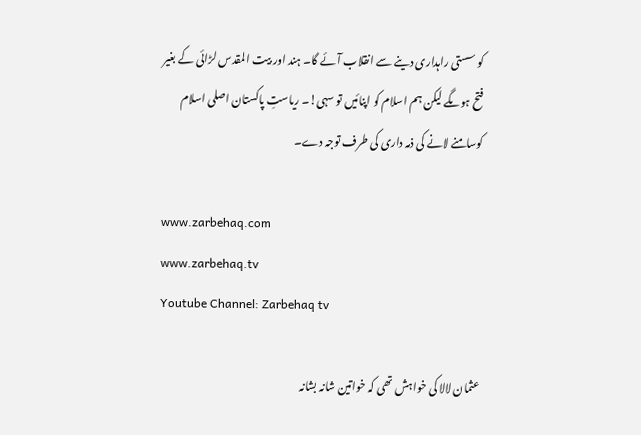کو سستی راہداری دینے سے انقلاب آئے گا۔ ہند اور بیت المقدس لڑائی کے بغیر فتح ہوںگے لیکن ہم اسلام کو اپنائیں تو سہی!۔ ریاستِ پاکستان اصلی اسلام کوسامنے لانے کی ذمہ داری کی طرف توجہ دے۔

www.zarbehaq.com
www.zarbehaq.tv
Youtube Channel: Zarbehaq tv

عثمان لالا کی خواہش تھی کہ خواتین شانہ بشانہ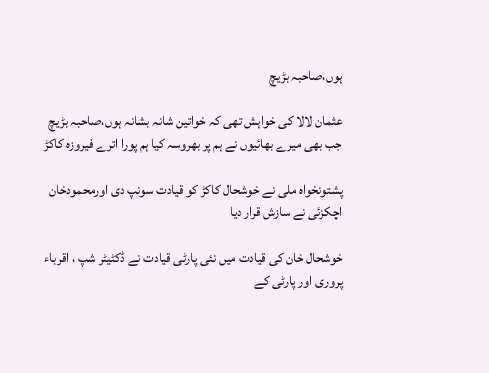ہوں،صاحبہ بڑیچ

عثمان لالا کی خواہش تھی کہ خواتین شانہ بشانہ ہوں،صاحبہ بڑیچ
جب بھی میرے بھائیوں نے ہم پر بھروسہ کیا ہم پورا اترے فیروزہ کاکڑ

پشتونخواہ ملی نے خوشحال کاکڑ کو قیادت سونپ دی اورمحمودخان اچکزئی نے سازش قرار دیا

خوشحال خان کی قیادت میں نئی پارٹی قیادت نے ڈکٹیٹر شپ ، اقرباء پروری اور پارٹی کے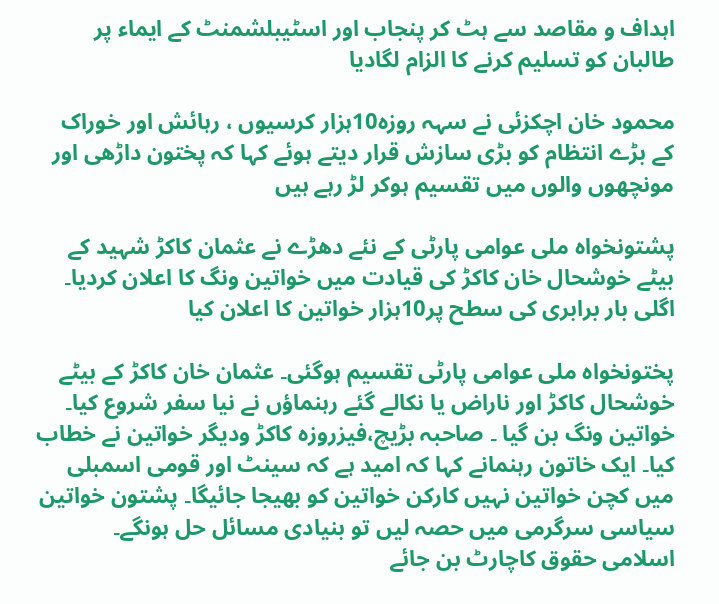اہداف و مقاصد سے ہٹ کر پنجاب اور اسٹیبلشمنٹ کے ایماء پر طالبان کو تسلیم کرنے کا الزام لگادیا

محمود خان اچکزئی نے سہہ روزہ10ہزار کرسیوں ، رہائش اور خوراک کے بڑے انتظام کو بڑی سازش قرار دیتے ہوئے کہا کہ پختون داڑھی اور مونچھوں والوں میں تقسیم ہوکر لڑ رہے ہیں

پشتونخواہ ملی عوامی پارٹی کے نئے دھڑے نے عثمان کاکڑ شہید کے بیٹے خوشحال خان کاکڑ کی قیادت میں خواتین ونگ کا اعلان کردیا۔ اگلی بار برابری کی سطح پر10ہزار خواتین کا اعلان کیا

پختونخواہ ملی عوامی پارٹی تقسیم ہوگئی۔ عثمان خان کاکڑ کے بیٹے خوشحال کاکڑ اور ناراض یا نکالے گئے رہنماؤں نے نیا سفر شروع کیا۔ خواتین ونگ بن گیا ۔ صاحبہ بڑیچ،فیزروزہ کاکڑ ودیگر خواتین نے خطاب کیا۔ ایک خاتون رہنمانے کہا کہ امید ہے کہ سینٹ اور قومی اسمبلی میں کچن خواتین نہیں کارکن خواتین کو بھیجا جائیگا۔ پشتون خواتین سیاسی سرگرمی میں حصہ لیں تو بنیادی مسائل حل ہونگے۔ اسلامی حقوق کاچارٹ بن جائے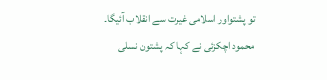تو پشتواور اسلامی غیرت سے انقلاب آئیگا۔
محمود اچکزئی نے کہا کہ پشتون نسلی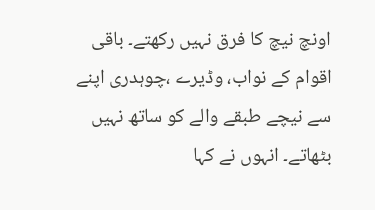اونچ نیچ کا فرق نہیں رکھتے۔ باقی اقوام کے نواب، وڈیرے ،چوہدری اپنے سے نیچے طبقے والے کو ساتھ نہیں بٹھاتے۔ انہوں نے کہا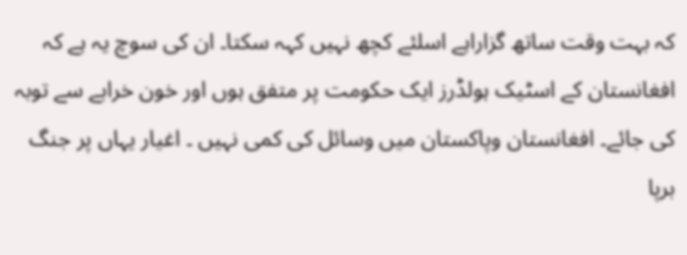کہ بہت وقت ساتھ گزاراہے اسلئے کچھ نہیں کہہ سکتا۔ ان کی سوچ یہ ہے کہ افغانستان کے اسٹیک ہولڈرز ایک حکومت پر متفق ہوں اور خون خرابے سے توبہ کی جائے۔ افغانستان وپاکستان میں وسائل کی کمی نہیں ۔ اغیار یہاں پر جنگ برپا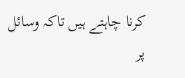کرنا چاہتے ہیں تاکہ وسائل پر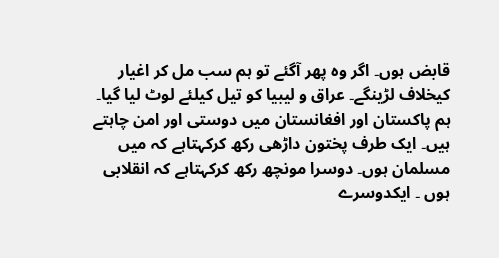قابض ہوں۔ اگر وہ پھر آگئے تو ہم سب مل کر اغیار کیخلاف لڑینگے۔ عراق و لیبیا کو تیل کیلئے لوٹ لیا گیا۔ ہم پاکستان اور افغانستان میں دوستی اور امن چاہتے ہیں۔ ایک طرف پختون داڑھی رکھ کرکہتاہے کہ میں مسلمان ہوں۔ دوسرا مونچھ رکھ کرکہتاہے کہ انقلابی ہوں ۔ ایکدوسرے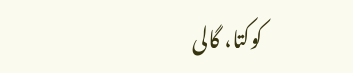کوکتا، گالی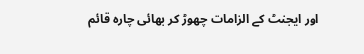اور ایجنٹ کے الزامات چھوڑ کر بھائی چارہ قائم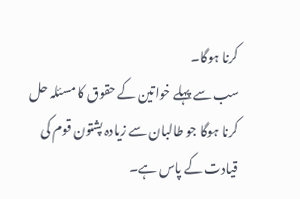کرنا ہوگا۔
سب سے پہلے خواتین کے حقوق کا مسئلہ حل کرنا ہوگا جو طالبان سے زیادہ پشتون قوم کی قیادت کے پاس ہے۔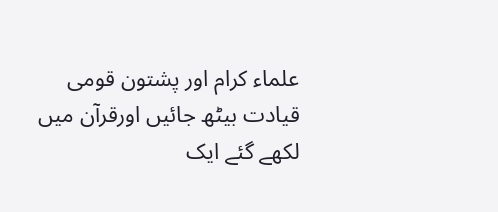علماء کرام اور پشتون قومی قیادت بیٹھ جائیں اورقرآن میں لکھے گئے ایک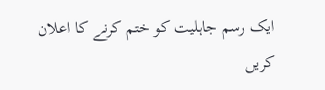ایک رسم جاہلیت کو ختم کرنے کا اعلان کریں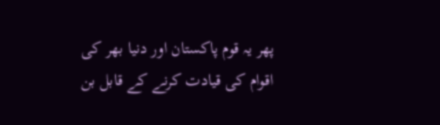پھر یہ قوم پاکستان اور دنیا بھر کی اقوام کی قیادت کرنے کے قابل بن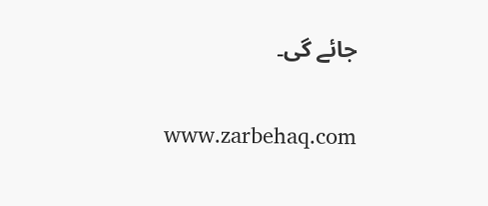جائے گی۔

www.zarbehaq.com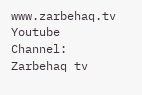www.zarbehaq.tv
Youtube Channel: Zarbehaq tv